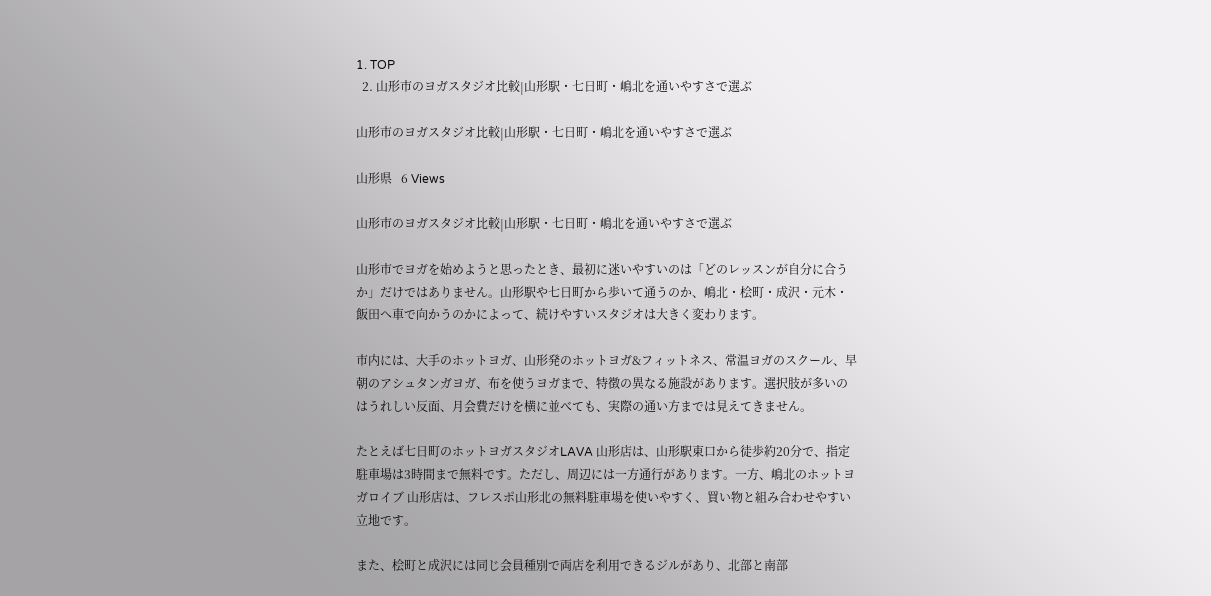1. TOP
  2. 山形市のヨガスタジオ比較|山形駅・七日町・嶋北を通いやすさで選ぶ

山形市のヨガスタジオ比較|山形駅・七日町・嶋北を通いやすさで選ぶ

山形県   6 Views

山形市のヨガスタジオ比較|山形駅・七日町・嶋北を通いやすさで選ぶ

山形市でヨガを始めようと思ったとき、最初に迷いやすいのは「どのレッスンが自分に合うか」だけではありません。山形駅や七日町から歩いて通うのか、嶋北・桧町・成沢・元木・飯田へ車で向かうのかによって、続けやすいスタジオは大きく変わります。

市内には、大手のホットヨガ、山形発のホットヨガ&フィットネス、常温ヨガのスクール、早朝のアシュタンガヨガ、布を使うヨガまで、特徴の異なる施設があります。選択肢が多いのはうれしい反面、月会費だけを横に並べても、実際の通い方までは見えてきません。

たとえば七日町のホットヨガスタジオLAVA 山形店は、山形駅東口から徒歩約20分で、指定駐車場は3時間まで無料です。ただし、周辺には一方通行があります。一方、嶋北のホットヨガロイブ 山形店は、フレスポ山形北の無料駐車場を使いやすく、買い物と組み合わせやすい立地です。

また、桧町と成沢には同じ会員種別で両店を利用できるジルがあり、北部と南部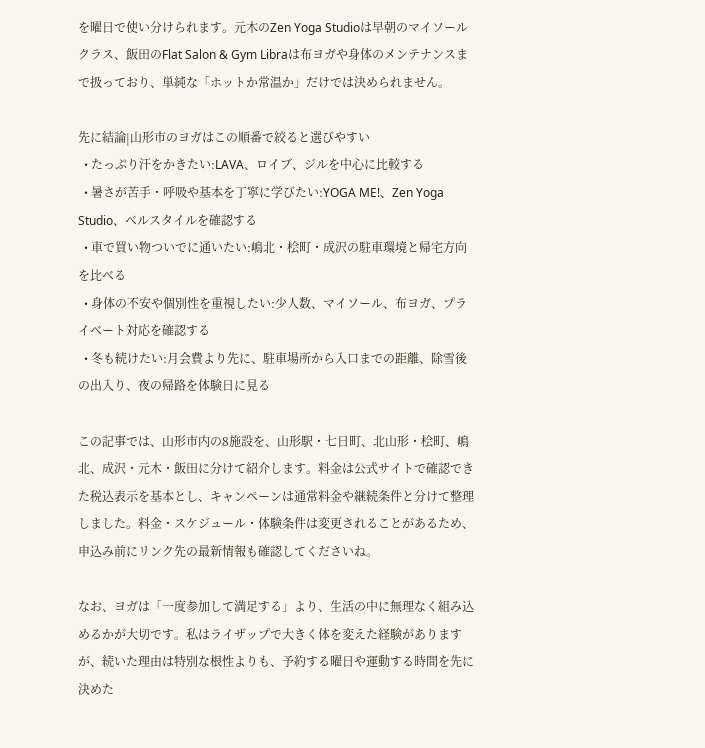を曜日で使い分けられます。元木のZen Yoga Studioは早朝のマイソールクラス、飯田のFlat Salon & Gym Libraは布ヨガや身体のメンテナンスまで扱っており、単純な「ホットか常温か」だけでは決められません。

先に結論|山形市のヨガはこの順番で絞ると選びやすい
  • たっぷり汗をかきたい:LAVA、ロイブ、ジルを中心に比較する
  • 暑さが苦手・呼吸や基本を丁寧に学びたい:YOGA ME!、Zen Yoga Studio、ベルスタイルを確認する
  • 車で買い物ついでに通いたい:嶋北・桧町・成沢の駐車環境と帰宅方向を比べる
  • 身体の不安や個別性を重視したい:少人数、マイソール、布ヨガ、プライベート対応を確認する
  • 冬も続けたい:月会費より先に、駐車場所から入口までの距離、除雪後の出入り、夜の帰路を体験日に見る

この記事では、山形市内の8施設を、山形駅・七日町、北山形・桧町、嶋北、成沢・元木・飯田に分けて紹介します。料金は公式サイトで確認できた税込表示を基本とし、キャンペーンは通常料金や継続条件と分けて整理しました。料金・スケジュール・体験条件は変更されることがあるため、申込み前にリンク先の最新情報も確認してくださいね。

なお、ヨガは「一度参加して満足する」より、生活の中に無理なく組み込めるかが大切です。私はライザップで大きく体を変えた経験がありますが、続いた理由は特別な根性よりも、予約する曜日や運動する時間を先に決めた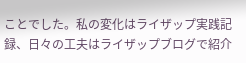ことでした。私の変化はライザップ実践記録、日々の工夫はライザップブログで紹介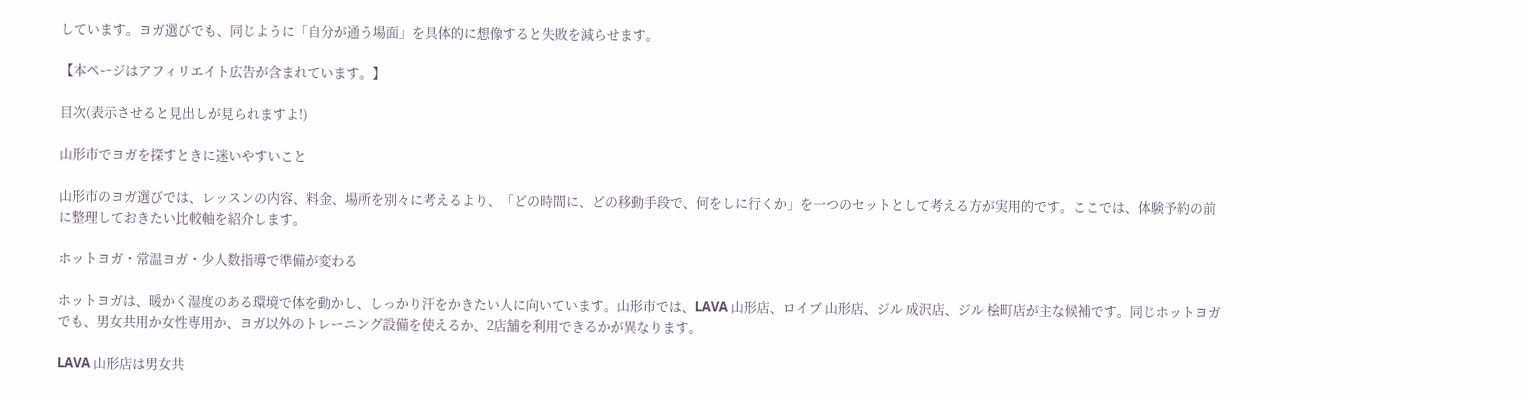しています。ヨガ選びでも、同じように「自分が通う場面」を具体的に想像すると失敗を減らせます。

【本ページはアフィリエイト広告が含まれています。】

目次(表示させると見出しが見られますよ!)

山形市でヨガを探すときに迷いやすいこと

山形市のヨガ選びでは、レッスンの内容、料金、場所を別々に考えるより、「どの時間に、どの移動手段で、何をしに行くか」を一つのセットとして考える方が実用的です。ここでは、体験予約の前に整理しておきたい比較軸を紹介します。

ホットヨガ・常温ヨガ・少人数指導で準備が変わる

ホットヨガは、暖かく湿度のある環境で体を動かし、しっかり汗をかきたい人に向いています。山形市では、LAVA 山形店、ロイブ 山形店、ジル 成沢店、ジル 桧町店が主な候補です。同じホットヨガでも、男女共用か女性専用か、ヨガ以外のトレーニング設備を使えるか、2店舗を利用できるかが異なります。

LAVA 山形店は男女共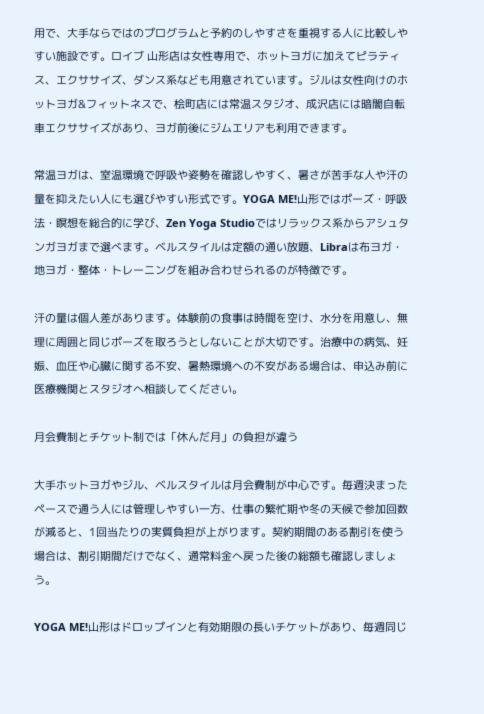用で、大手ならではのプログラムと予約のしやすさを重視する人に比較しやすい施設です。ロイブ 山形店は女性専用で、ホットヨガに加えてピラティス、エクササイズ、ダンス系なども用意されています。ジルは女性向けのホットヨガ&フィットネスで、桧町店には常温スタジオ、成沢店には暗闇自転車エクササイズがあり、ヨガ前後にジムエリアも利用できます。

常温ヨガは、室温環境で呼吸や姿勢を確認しやすく、暑さが苦手な人や汗の量を抑えたい人にも選びやすい形式です。YOGA ME!山形ではポーズ・呼吸法・瞑想を総合的に学び、Zen Yoga Studioではリラックス系からアシュタンガヨガまで選べます。ベルスタイルは定額の通い放題、Libraは布ヨガ・地ヨガ・整体・トレーニングを組み合わせられるのが特徴です。

汗の量は個人差があります。体験前の食事は時間を空け、水分を用意し、無理に周囲と同じポーズを取ろうとしないことが大切です。治療中の病気、妊娠、血圧や心臓に関する不安、暑熱環境への不安がある場合は、申込み前に医療機関とスタジオへ相談してください。

月会費制とチケット制では「休んだ月」の負担が違う

大手ホットヨガやジル、ベルスタイルは月会費制が中心です。毎週決まったペースで通う人には管理しやすい一方、仕事の繁忙期や冬の天候で参加回数が減ると、1回当たりの実質負担が上がります。契約期間のある割引を使う場合は、割引期間だけでなく、通常料金へ戻った後の総額も確認しましょう。

YOGA ME!山形はドロップインと有効期限の長いチケットがあり、毎週同じ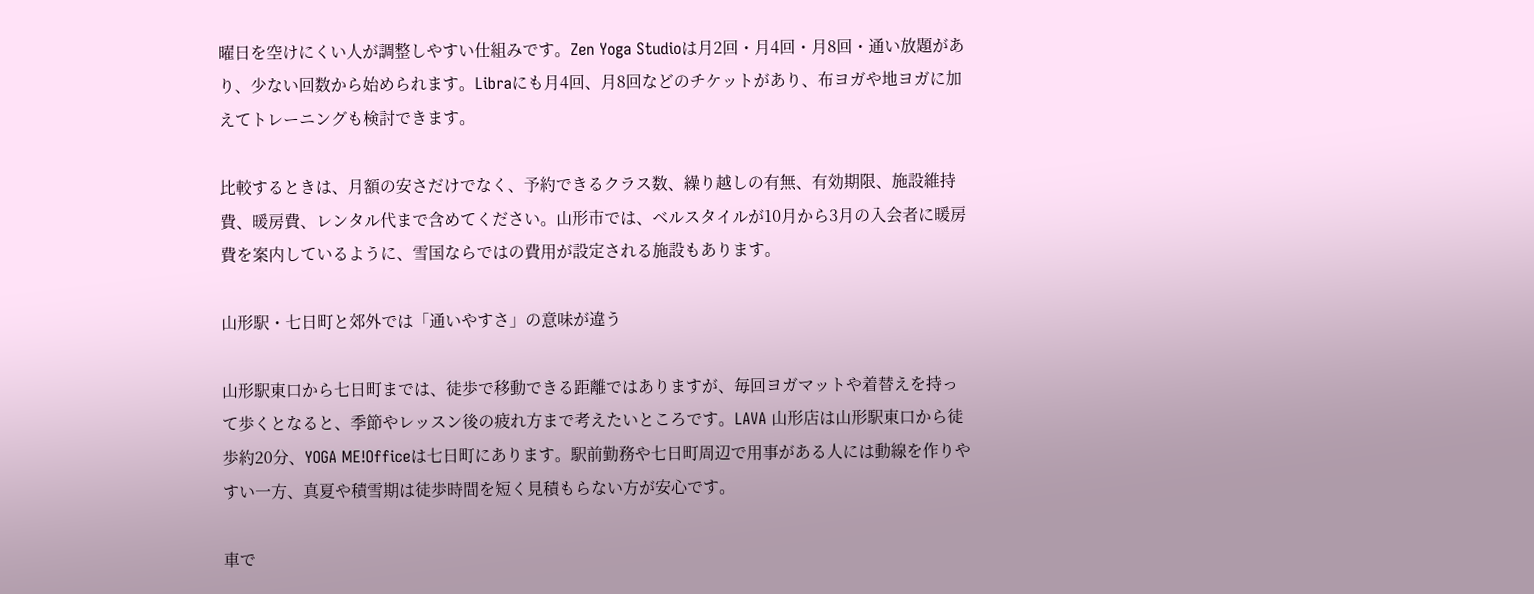曜日を空けにくい人が調整しやすい仕組みです。Zen Yoga Studioは月2回・月4回・月8回・通い放題があり、少ない回数から始められます。Libraにも月4回、月8回などのチケットがあり、布ヨガや地ヨガに加えてトレーニングも検討できます。

比較するときは、月額の安さだけでなく、予約できるクラス数、繰り越しの有無、有効期限、施設維持費、暖房費、レンタル代まで含めてください。山形市では、ベルスタイルが10月から3月の入会者に暖房費を案内しているように、雪国ならではの費用が設定される施設もあります。

山形駅・七日町と郊外では「通いやすさ」の意味が違う

山形駅東口から七日町までは、徒歩で移動できる距離ではありますが、毎回ヨガマットや着替えを持って歩くとなると、季節やレッスン後の疲れ方まで考えたいところです。LAVA 山形店は山形駅東口から徒歩約20分、YOGA ME!Officeは七日町にあります。駅前勤務や七日町周辺で用事がある人には動線を作りやすい一方、真夏や積雪期は徒歩時間を短く見積もらない方が安心です。

車で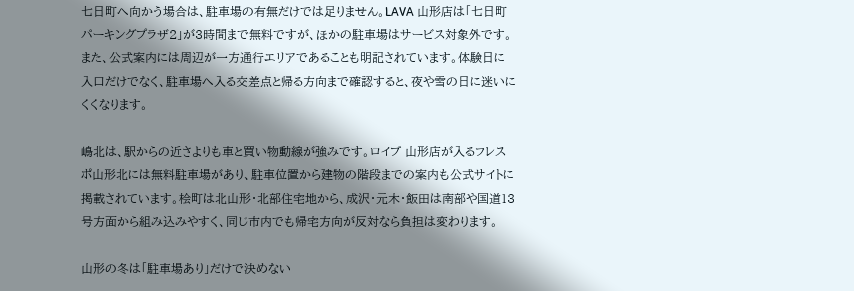七日町へ向かう場合は、駐車場の有無だけでは足りません。LAVA 山形店は「七日町パーキングプラザ2」が3時間まで無料ですが、ほかの駐車場はサービス対象外です。また、公式案内には周辺が一方通行エリアであることも明記されています。体験日に入口だけでなく、駐車場へ入る交差点と帰る方向まで確認すると、夜や雪の日に迷いにくくなります。

嶋北は、駅からの近さよりも車と買い物動線が強みです。ロイブ 山形店が入るフレスポ山形北には無料駐車場があり、駐車位置から建物の階段までの案内も公式サイトに掲載されています。桧町は北山形・北部住宅地から、成沢・元木・飯田は南部や国道13号方面から組み込みやすく、同じ市内でも帰宅方向が反対なら負担は変わります。

山形の冬は「駐車場あり」だけで決めない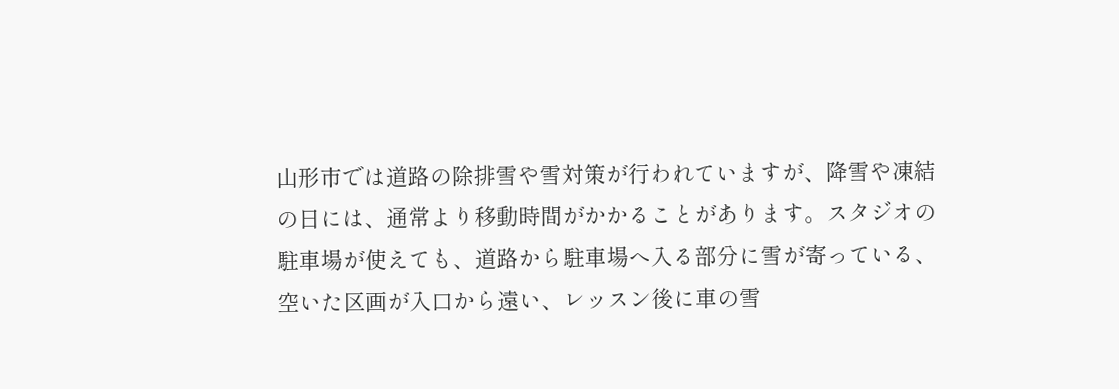山形市では道路の除排雪や雪対策が行われていますが、降雪や凍結の日には、通常より移動時間がかかることがあります。スタジオの駐車場が使えても、道路から駐車場へ入る部分に雪が寄っている、空いた区画が入口から遠い、レッスン後に車の雪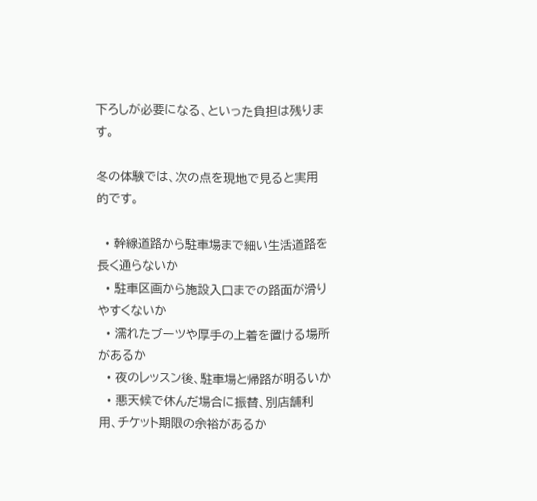下ろしが必要になる、といった負担は残ります。

冬の体験では、次の点を現地で見ると実用的です。

  • 幹線道路から駐車場まで細い生活道路を長く通らないか
  • 駐車区画から施設入口までの路面が滑りやすくないか
  • 濡れたブーツや厚手の上着を置ける場所があるか
  • 夜のレッスン後、駐車場と帰路が明るいか
  • 悪天候で休んだ場合に振替、別店舗利用、チケット期限の余裕があるか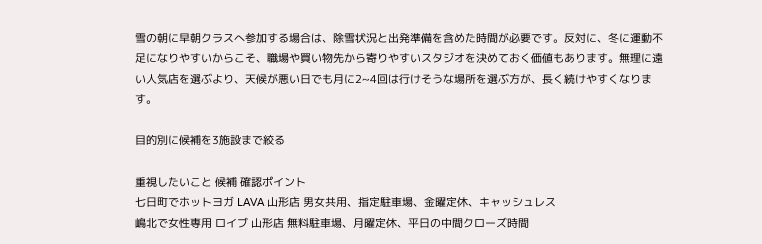雪の朝に早朝クラスへ参加する場合は、除雪状況と出発準備を含めた時間が必要です。反対に、冬に運動不足になりやすいからこそ、職場や買い物先から寄りやすいスタジオを決めておく価値もあります。無理に遠い人気店を選ぶより、天候が悪い日でも月に2~4回は行けそうな場所を選ぶ方が、長く続けやすくなります。

目的別に候補を3施設まで絞る

重視したいこと 候補 確認ポイント
七日町でホットヨガ LAVA 山形店 男女共用、指定駐車場、金曜定休、キャッシュレス
嶋北で女性専用 ロイブ 山形店 無料駐車場、月曜定休、平日の中間クローズ時間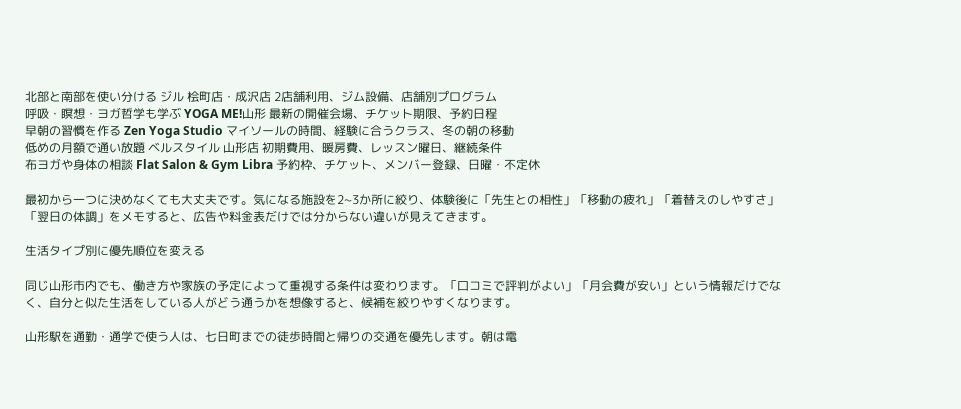北部と南部を使い分ける ジル 桧町店・成沢店 2店舗利用、ジム設備、店舗別プログラム
呼吸・瞑想・ヨガ哲学も学ぶ YOGA ME!山形 最新の開催会場、チケット期限、予約日程
早朝の習慣を作る Zen Yoga Studio マイソールの時間、経験に合うクラス、冬の朝の移動
低めの月額で通い放題 ベルスタイル 山形店 初期費用、暖房費、レッスン曜日、継続条件
布ヨガや身体の相談 Flat Salon & Gym Libra 予約枠、チケット、メンバー登録、日曜・不定休

最初から一つに決めなくても大丈夫です。気になる施設を2~3か所に絞り、体験後に「先生との相性」「移動の疲れ」「着替えのしやすさ」「翌日の体調」をメモすると、広告や料金表だけでは分からない違いが見えてきます。

生活タイプ別に優先順位を変える

同じ山形市内でも、働き方や家族の予定によって重視する条件は変わります。「口コミで評判がよい」「月会費が安い」という情報だけでなく、自分と似た生活をしている人がどう通うかを想像すると、候補を絞りやすくなります。

山形駅を通勤・通学で使う人は、七日町までの徒歩時間と帰りの交通を優先します。朝は電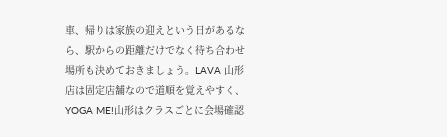車、帰りは家族の迎えという日があるなら、駅からの距離だけでなく待ち合わせ場所も決めておきましょう。LAVA 山形店は固定店舗なので道順を覚えやすく、YOGA ME!山形はクラスごとに会場確認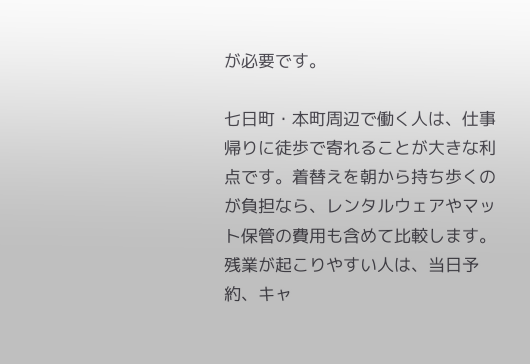が必要です。

七日町・本町周辺で働く人は、仕事帰りに徒歩で寄れることが大きな利点です。着替えを朝から持ち歩くのが負担なら、レンタルウェアやマット保管の費用も含めて比較します。残業が起こりやすい人は、当日予約、キャ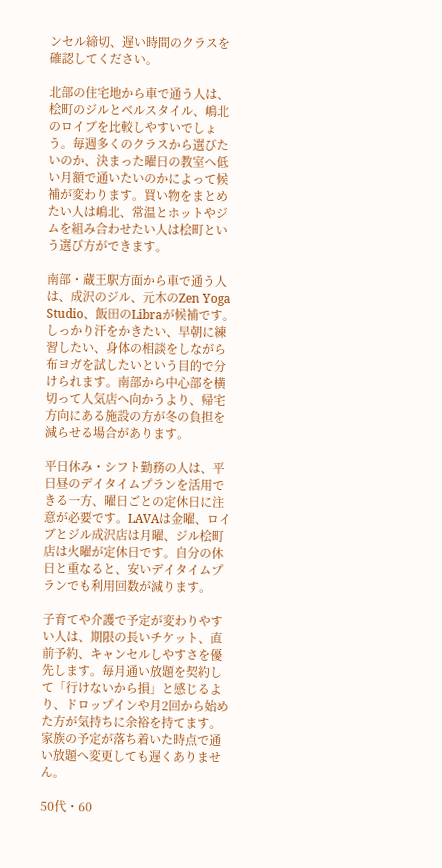ンセル締切、遅い時間のクラスを確認してください。

北部の住宅地から車で通う人は、桧町のジルとベルスタイル、嶋北のロイブを比較しやすいでしょう。毎週多くのクラスから選びたいのか、決まった曜日の教室へ低い月額で通いたいのかによって候補が変わります。買い物をまとめたい人は嶋北、常温とホットやジムを組み合わせたい人は桧町という選び方ができます。

南部・蔵王駅方面から車で通う人は、成沢のジル、元木のZen Yoga Studio、飯田のLibraが候補です。しっかり汗をかきたい、早朝に練習したい、身体の相談をしながら布ヨガを試したいという目的で分けられます。南部から中心部を横切って人気店へ向かうより、帰宅方向にある施設の方が冬の負担を減らせる場合があります。

平日休み・シフト勤務の人は、平日昼のデイタイムプランを活用できる一方、曜日ごとの定休日に注意が必要です。LAVAは金曜、ロイブとジル成沢店は月曜、ジル桧町店は火曜が定休日です。自分の休日と重なると、安いデイタイムプランでも利用回数が減ります。

子育てや介護で予定が変わりやすい人は、期限の長いチケット、直前予約、キャンセルしやすさを優先します。毎月通い放題を契約して「行けないから損」と感じるより、ドロップインや月2回から始めた方が気持ちに余裕を持てます。家族の予定が落ち着いた時点で通い放題へ変更しても遅くありません。

50代・60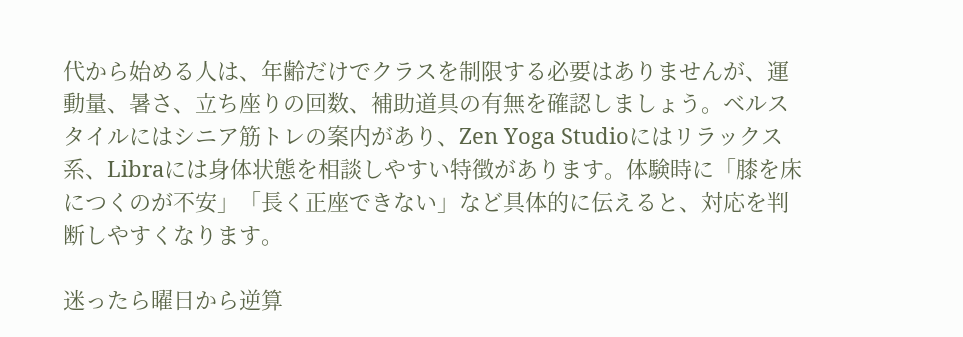代から始める人は、年齢だけでクラスを制限する必要はありませんが、運動量、暑さ、立ち座りの回数、補助道具の有無を確認しましょう。ベルスタイルにはシニア筋トレの案内があり、Zen Yoga Studioにはリラックス系、Libraには身体状態を相談しやすい特徴があります。体験時に「膝を床につくのが不安」「長く正座できない」など具体的に伝えると、対応を判断しやすくなります。

迷ったら曜日から逆算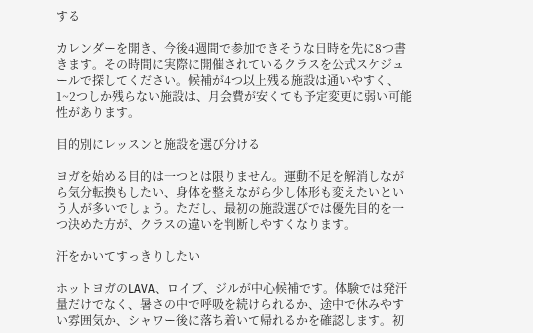する

カレンダーを開き、今後4週間で参加できそうな日時を先に8つ書きます。その時間に実際に開催されているクラスを公式スケジュールで探してください。候補が4つ以上残る施設は通いやすく、1~2つしか残らない施設は、月会費が安くても予定変更に弱い可能性があります。

目的別にレッスンと施設を選び分ける

ヨガを始める目的は一つとは限りません。運動不足を解消しながら気分転換もしたい、身体を整えながら少し体形も変えたいという人が多いでしょう。ただし、最初の施設選びでは優先目的を一つ決めた方が、クラスの違いを判断しやすくなります。

汗をかいてすっきりしたい

ホットヨガのLAVA、ロイブ、ジルが中心候補です。体験では発汗量だけでなく、暑さの中で呼吸を続けられるか、途中で休みやすい雰囲気か、シャワー後に落ち着いて帰れるかを確認します。初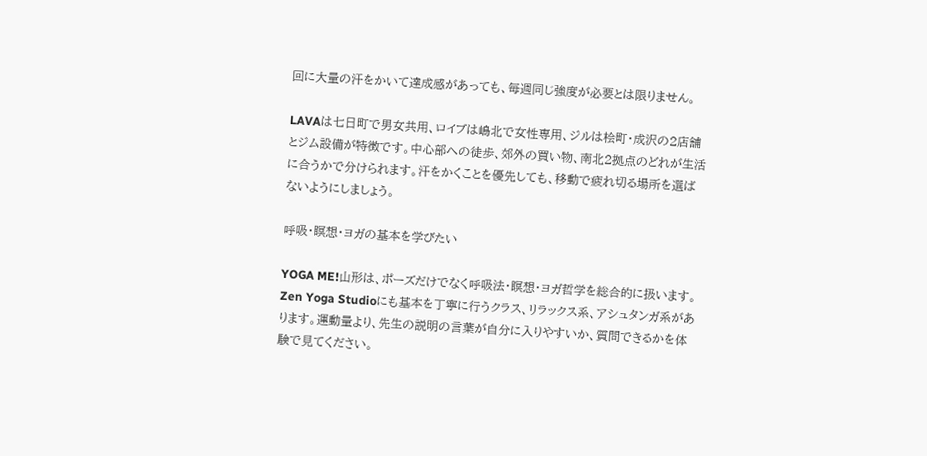回に大量の汗をかいて達成感があっても、毎週同じ強度が必要とは限りません。

LAVAは七日町で男女共用、ロイブは嶋北で女性専用、ジルは桧町・成沢の2店舗とジム設備が特徴です。中心部への徒歩、郊外の買い物、南北2拠点のどれが生活に合うかで分けられます。汗をかくことを優先しても、移動で疲れ切る場所を選ばないようにしましょう。

呼吸・瞑想・ヨガの基本を学びたい

YOGA ME!山形は、ポーズだけでなく呼吸法・瞑想・ヨガ哲学を総合的に扱います。Zen Yoga Studioにも基本を丁寧に行うクラス、リラックス系、アシュタンガ系があります。運動量より、先生の説明の言葉が自分に入りやすいか、質問できるかを体験で見てください。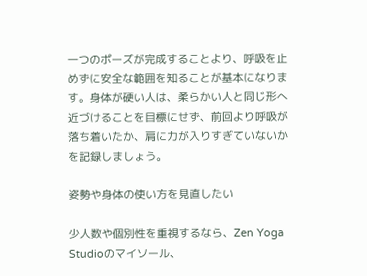一つのポーズが完成することより、呼吸を止めずに安全な範囲を知ることが基本になります。身体が硬い人は、柔らかい人と同じ形へ近づけることを目標にせず、前回より呼吸が落ち着いたか、肩に力が入りすぎていないかを記録しましょう。

姿勢や身体の使い方を見直したい

少人数や個別性を重視するなら、Zen Yoga Studioのマイソール、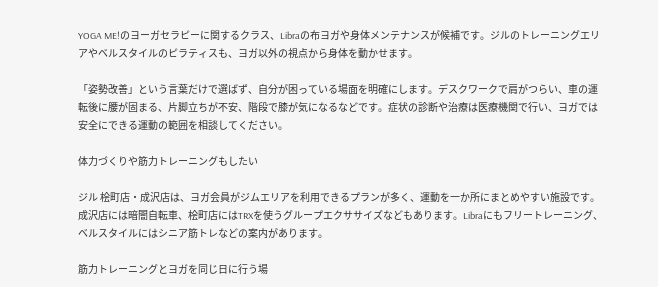YOGA ME!のヨーガセラピーに関するクラス、Libraの布ヨガや身体メンテナンスが候補です。ジルのトレーニングエリアやベルスタイルのピラティスも、ヨガ以外の視点から身体を動かせます。

「姿勢改善」という言葉だけで選ばず、自分が困っている場面を明確にします。デスクワークで肩がつらい、車の運転後に腰が固まる、片脚立ちが不安、階段で膝が気になるなどです。症状の診断や治療は医療機関で行い、ヨガでは安全にできる運動の範囲を相談してください。

体力づくりや筋力トレーニングもしたい

ジル 桧町店・成沢店は、ヨガ会員がジムエリアを利用できるプランが多く、運動を一か所にまとめやすい施設です。成沢店には暗闇自転車、桧町店にはTRXを使うグループエクササイズなどもあります。Libraにもフリートレーニング、ベルスタイルにはシニア筋トレなどの案内があります。

筋力トレーニングとヨガを同じ日に行う場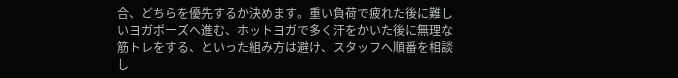合、どちらを優先するか決めます。重い負荷で疲れた後に難しいヨガポーズへ進む、ホットヨガで多く汗をかいた後に無理な筋トレをする、といった組み方は避け、スタッフへ順番を相談し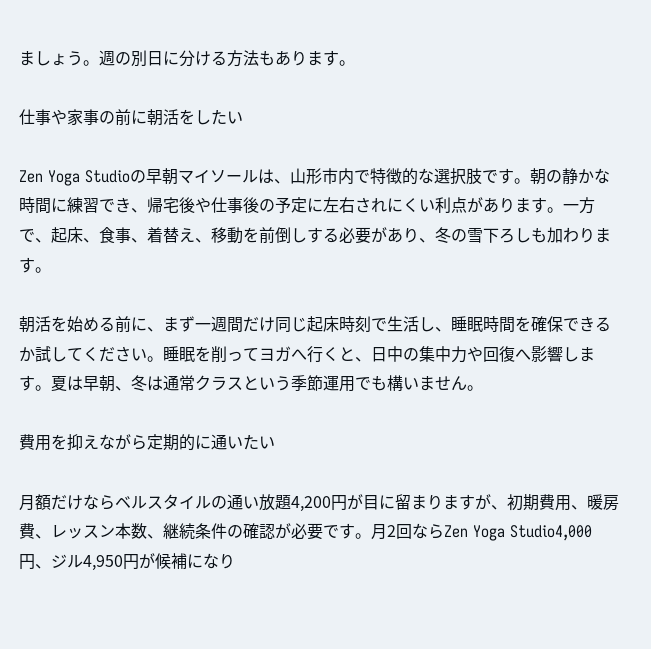ましょう。週の別日に分ける方法もあります。

仕事や家事の前に朝活をしたい

Zen Yoga Studioの早朝マイソールは、山形市内で特徴的な選択肢です。朝の静かな時間に練習でき、帰宅後や仕事後の予定に左右されにくい利点があります。一方で、起床、食事、着替え、移動を前倒しする必要があり、冬の雪下ろしも加わります。

朝活を始める前に、まず一週間だけ同じ起床時刻で生活し、睡眠時間を確保できるか試してください。睡眠を削ってヨガへ行くと、日中の集中力や回復へ影響します。夏は早朝、冬は通常クラスという季節運用でも構いません。

費用を抑えながら定期的に通いたい

月額だけならベルスタイルの通い放題4,200円が目に留まりますが、初期費用、暖房費、レッスン本数、継続条件の確認が必要です。月2回ならZen Yoga Studio4,000円、ジル4,950円が候補になり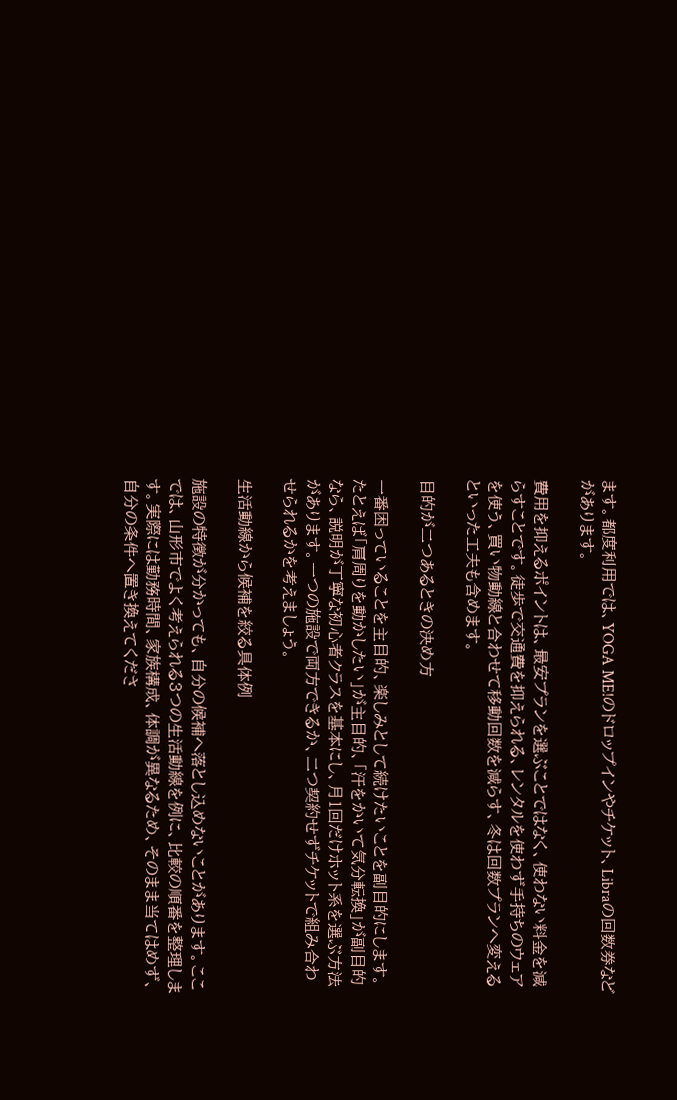ます。都度利用では、YOGA ME!のドロップインやチケット、Libraの回数券などがあります。

費用を抑えるポイントは、最安プランを選ぶことではなく、使わない料金を減らすことです。徒歩で交通費を抑えられる、レンタルを使わず手持ちのウェアを使う、買い物動線と合わせて移動回数を減らす、冬は回数プランへ変えるといった工夫も含めます。

目的が二つあるときの決め方

一番困っていることを主目的、楽しみとして続けたいことを副目的にします。たとえば「肩周りを動かしたい」が主目的、「汗をかいて気分転換」が副目的なら、説明が丁寧な初心者クラスを基本にし、月1回だけホット系を選ぶ方法があります。一つの施設で両方できるか、二つ契約せずチケットで組み合わせられるかを考えましょう。

生活動線から候補を絞る具体例

施設の特徴が分かっても、自分の候補へ落とし込めないことがあります。ここでは、山形市でよく考えられる3つの生活動線を例に、比較の順番を整理します。実際には勤務時間、家族構成、体調が異なるため、そのまま当てはめず、自分の条件へ置き換えてくださ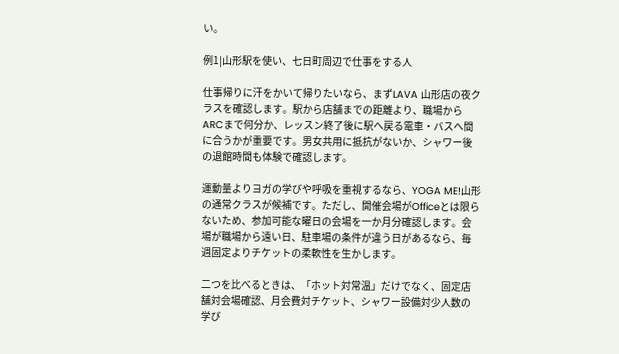い。

例1|山形駅を使い、七日町周辺で仕事をする人

仕事帰りに汗をかいて帰りたいなら、まずLAVA 山形店の夜クラスを確認します。駅から店舗までの距離より、職場からARCまで何分か、レッスン終了後に駅へ戻る電車・バスへ間に合うかが重要です。男女共用に抵抗がないか、シャワー後の退館時間も体験で確認します。

運動量よりヨガの学びや呼吸を重視するなら、YOGA ME!山形の通常クラスが候補です。ただし、開催会場がOfficeとは限らないため、参加可能な曜日の会場を一か月分確認します。会場が職場から遠い日、駐車場の条件が違う日があるなら、毎週固定よりチケットの柔軟性を生かします。

二つを比べるときは、「ホット対常温」だけでなく、固定店舗対会場確認、月会費対チケット、シャワー設備対少人数の学び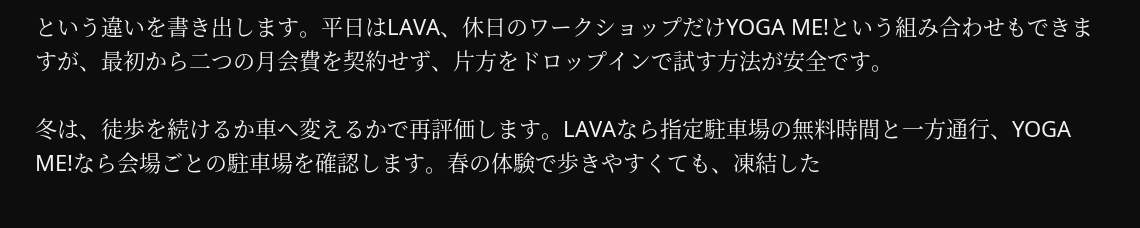という違いを書き出します。平日はLAVA、休日のワークショップだけYOGA ME!という組み合わせもできますが、最初から二つの月会費を契約せず、片方をドロップインで試す方法が安全です。

冬は、徒歩を続けるか車へ変えるかで再評価します。LAVAなら指定駐車場の無料時間と一方通行、YOGA ME!なら会場ごとの駐車場を確認します。春の体験で歩きやすくても、凍結した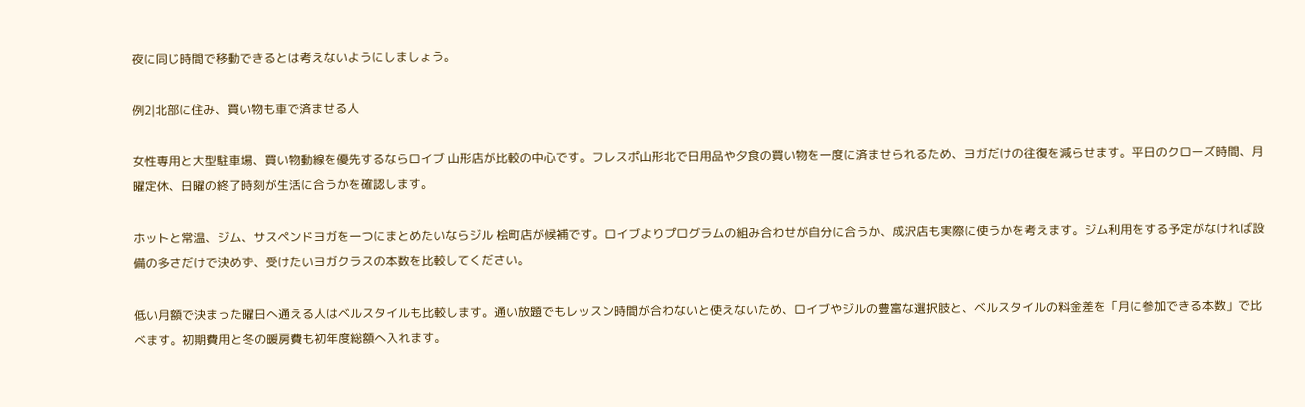夜に同じ時間で移動できるとは考えないようにしましょう。

例2|北部に住み、買い物も車で済ませる人

女性専用と大型駐車場、買い物動線を優先するならロイブ 山形店が比較の中心です。フレスポ山形北で日用品や夕食の買い物を一度に済ませられるため、ヨガだけの往復を減らせます。平日のクローズ時間、月曜定休、日曜の終了時刻が生活に合うかを確認します。

ホットと常温、ジム、サスペンドヨガを一つにまとめたいならジル 桧町店が候補です。ロイブよりプログラムの組み合わせが自分に合うか、成沢店も実際に使うかを考えます。ジム利用をする予定がなければ設備の多さだけで決めず、受けたいヨガクラスの本数を比較してください。

低い月額で決まった曜日へ通える人はベルスタイルも比較します。通い放題でもレッスン時間が合わないと使えないため、ロイブやジルの豊富な選択肢と、ベルスタイルの料金差を「月に参加できる本数」で比べます。初期費用と冬の暖房費も初年度総額へ入れます。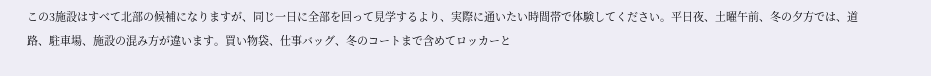この3施設はすべて北部の候補になりますが、同じ一日に全部を回って見学するより、実際に通いたい時間帯で体験してください。平日夜、土曜午前、冬の夕方では、道路、駐車場、施設の混み方が違います。買い物袋、仕事バッグ、冬のコートまで含めてロッカーと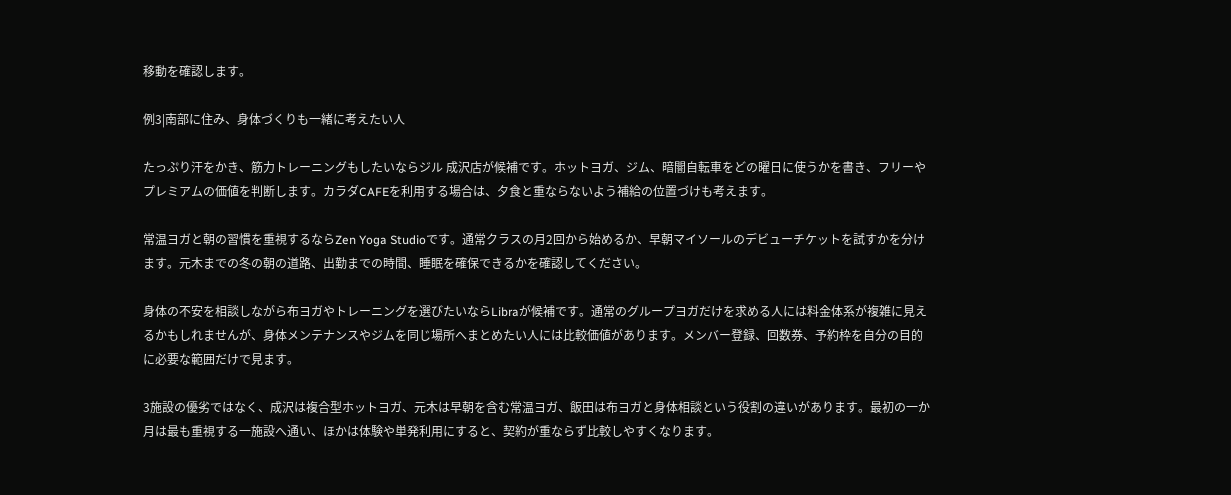移動を確認します。

例3|南部に住み、身体づくりも一緒に考えたい人

たっぷり汗をかき、筋力トレーニングもしたいならジル 成沢店が候補です。ホットヨガ、ジム、暗闇自転車をどの曜日に使うかを書き、フリーやプレミアムの価値を判断します。カラダCAFEを利用する場合は、夕食と重ならないよう補給の位置づけも考えます。

常温ヨガと朝の習慣を重視するならZen Yoga Studioです。通常クラスの月2回から始めるか、早朝マイソールのデビューチケットを試すかを分けます。元木までの冬の朝の道路、出勤までの時間、睡眠を確保できるかを確認してください。

身体の不安を相談しながら布ヨガやトレーニングを選びたいならLibraが候補です。通常のグループヨガだけを求める人には料金体系が複雑に見えるかもしれませんが、身体メンテナンスやジムを同じ場所へまとめたい人には比較価値があります。メンバー登録、回数券、予約枠を自分の目的に必要な範囲だけで見ます。

3施設の優劣ではなく、成沢は複合型ホットヨガ、元木は早朝を含む常温ヨガ、飯田は布ヨガと身体相談という役割の違いがあります。最初の一か月は最も重視する一施設へ通い、ほかは体験や単発利用にすると、契約が重ならず比較しやすくなります。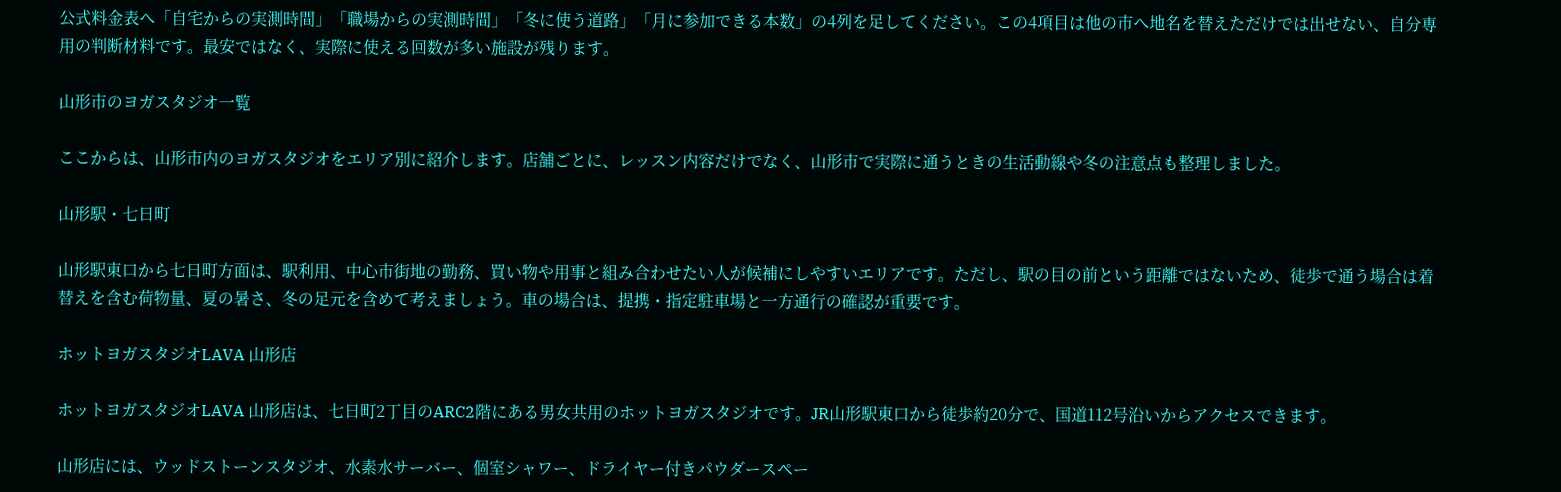公式料金表へ「自宅からの実測時間」「職場からの実測時間」「冬に使う道路」「月に参加できる本数」の4列を足してください。この4項目は他の市へ地名を替えただけでは出せない、自分専用の判断材料です。最安ではなく、実際に使える回数が多い施設が残ります。

山形市のヨガスタジオ一覧

ここからは、山形市内のヨガスタジオをエリア別に紹介します。店舗ごとに、レッスン内容だけでなく、山形市で実際に通うときの生活動線や冬の注意点も整理しました。

山形駅・七日町

山形駅東口から七日町方面は、駅利用、中心市街地の勤務、買い物や用事と組み合わせたい人が候補にしやすいエリアです。ただし、駅の目の前という距離ではないため、徒歩で通う場合は着替えを含む荷物量、夏の暑さ、冬の足元を含めて考えましょう。車の場合は、提携・指定駐車場と一方通行の確認が重要です。

ホットヨガスタジオLAVA 山形店

ホットヨガスタジオLAVA 山形店は、七日町2丁目のARC2階にある男女共用のホットヨガスタジオです。JR山形駅東口から徒歩約20分で、国道112号沿いからアクセスできます。

山形店には、ウッドストーンスタジオ、水素水サーバー、個室シャワー、ドライヤー付きパウダースペー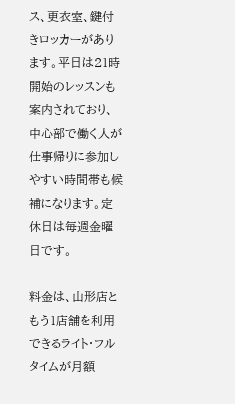ス、更衣室、鍵付きロッカーがあります。平日は21時開始のレッスンも案内されており、中心部で働く人が仕事帰りに参加しやすい時間帯も候補になります。定休日は毎週金曜日です。

料金は、山形店ともう1店舗を利用できるライト・フルタイムが月額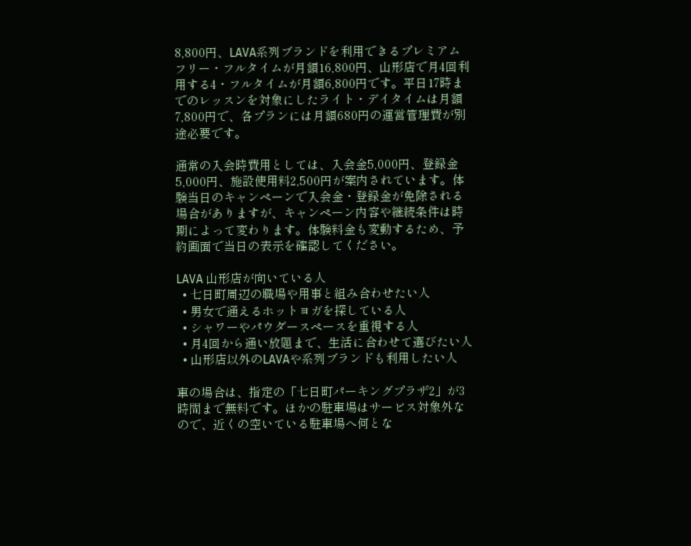8,800円、LAVA系列ブランドを利用できるプレミアム フリー・フルタイムが月額16,800円、山形店で月4回利用する4・フルタイムが月額6,800円です。平日17時までのレッスンを対象にしたライト・デイタイムは月額7,800円で、各プランには月額680円の運営管理費が別途必要です。

通常の入会時費用としては、入会金5,000円、登録金5,000円、施設使用料2,500円が案内されています。体験当日のキャンペーンで入会金・登録金が免除される場合がありますが、キャンペーン内容や継続条件は時期によって変わります。体験料金も変動するため、予約画面で当日の表示を確認してください。

LAVA 山形店が向いている人
  • 七日町周辺の職場や用事と組み合わせたい人
  • 男女で通えるホットヨガを探している人
  • シャワーやパウダースペースを重視する人
  • 月4回から通い放題まで、生活に合わせて選びたい人
  • 山形店以外のLAVAや系列ブランドも利用したい人

車の場合は、指定の「七日町パーキングプラザ2」が3時間まで無料です。ほかの駐車場はサービス対象外なので、近くの空いている駐車場へ何とな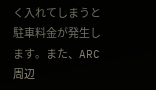く入れてしまうと駐車料金が発生します。また、ARC周辺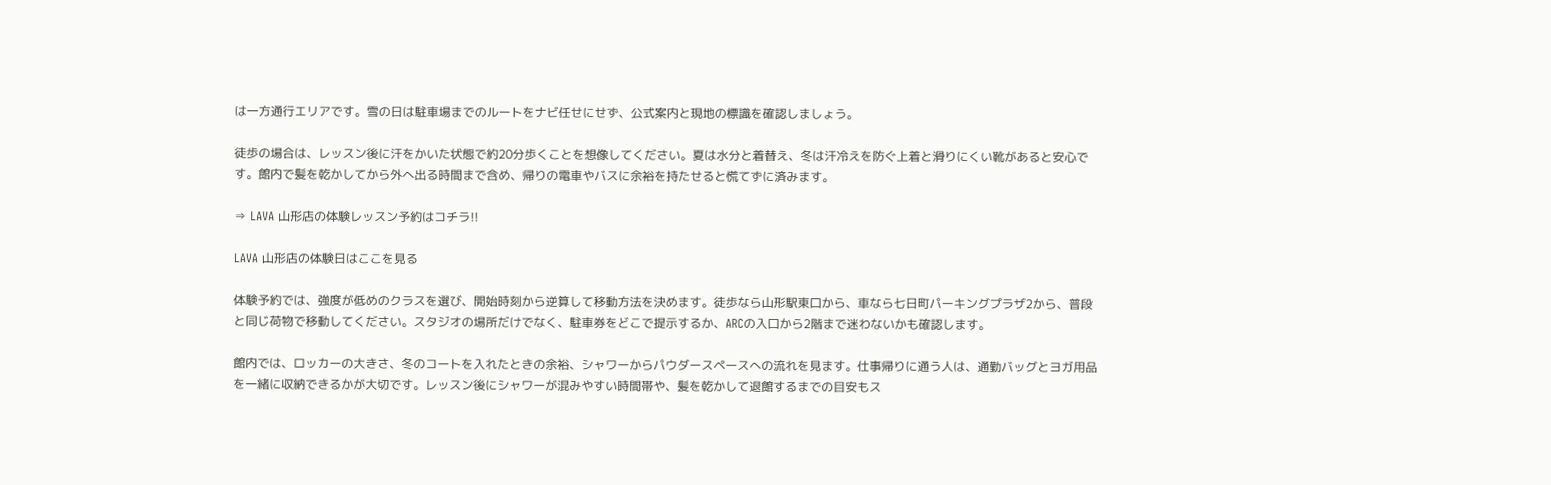は一方通行エリアです。雪の日は駐車場までのルートをナビ任せにせず、公式案内と現地の標識を確認しましょう。

徒歩の場合は、レッスン後に汗をかいた状態で約20分歩くことを想像してください。夏は水分と着替え、冬は汗冷えを防ぐ上着と滑りにくい靴があると安心です。館内で髪を乾かしてから外へ出る時間まで含め、帰りの電車やバスに余裕を持たせると慌てずに済みます。

⇒ LAVA 山形店の体験レッスン予約はコチラ!!

LAVA 山形店の体験日はここを見る

体験予約では、強度が低めのクラスを選び、開始時刻から逆算して移動方法を決めます。徒歩なら山形駅東口から、車なら七日町パーキングプラザ2から、普段と同じ荷物で移動してください。スタジオの場所だけでなく、駐車券をどこで提示するか、ARCの入口から2階まで迷わないかも確認します。

館内では、ロッカーの大きさ、冬のコートを入れたときの余裕、シャワーからパウダースペースへの流れを見ます。仕事帰りに通う人は、通勤バッグとヨガ用品を一緒に収納できるかが大切です。レッスン後にシャワーが混みやすい時間帯や、髪を乾かして退館するまでの目安もス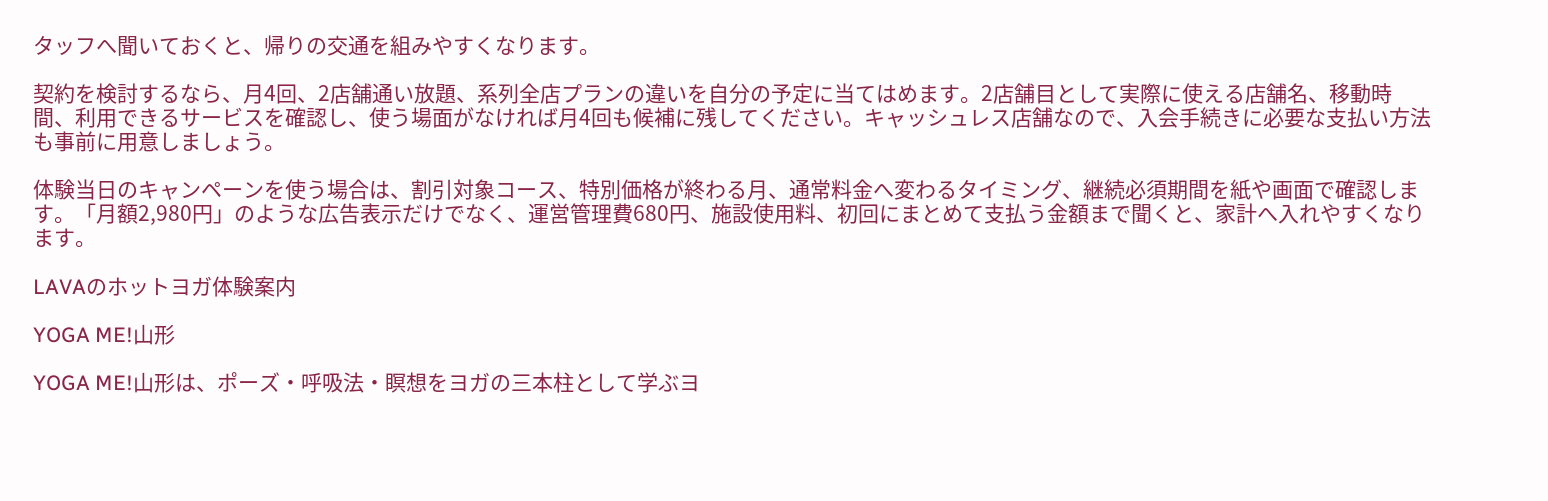タッフへ聞いておくと、帰りの交通を組みやすくなります。

契約を検討するなら、月4回、2店舗通い放題、系列全店プランの違いを自分の予定に当てはめます。2店舗目として実際に使える店舗名、移動時間、利用できるサービスを確認し、使う場面がなければ月4回も候補に残してください。キャッシュレス店舗なので、入会手続きに必要な支払い方法も事前に用意しましょう。

体験当日のキャンペーンを使う場合は、割引対象コース、特別価格が終わる月、通常料金へ変わるタイミング、継続必須期間を紙や画面で確認します。「月額2,980円」のような広告表示だけでなく、運営管理費680円、施設使用料、初回にまとめて支払う金額まで聞くと、家計へ入れやすくなります。

LAVAのホットヨガ体験案内

YOGA ME!山形

YOGA ME!山形は、ポーズ・呼吸法・瞑想をヨガの三本柱として学ぶヨ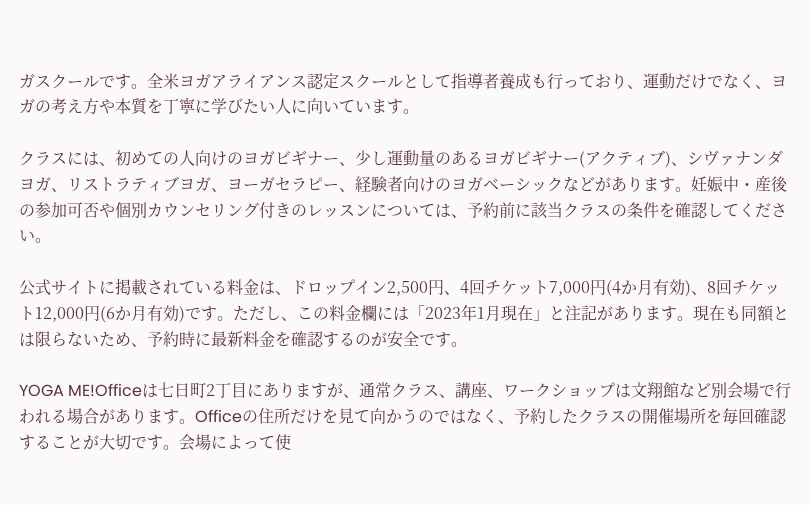ガスクールです。全米ヨガアライアンス認定スクールとして指導者養成も行っており、運動だけでなく、ヨガの考え方や本質を丁寧に学びたい人に向いています。

クラスには、初めての人向けのヨガビギナー、少し運動量のあるヨガビギナー(アクティブ)、シヴァナンダヨガ、リストラティブヨガ、ヨーガセラピー、経験者向けのヨガベーシックなどがあります。妊娠中・産後の参加可否や個別カウンセリング付きのレッスンについては、予約前に該当クラスの条件を確認してください。

公式サイトに掲載されている料金は、ドロップイン2,500円、4回チケット7,000円(4か月有効)、8回チケット12,000円(6か月有効)です。ただし、この料金欄には「2023年1月現在」と注記があります。現在も同額とは限らないため、予約時に最新料金を確認するのが安全です。

YOGA ME!Officeは七日町2丁目にありますが、通常クラス、講座、ワークショップは文翔館など別会場で行われる場合があります。Officeの住所だけを見て向かうのではなく、予約したクラスの開催場所を毎回確認することが大切です。会場によって使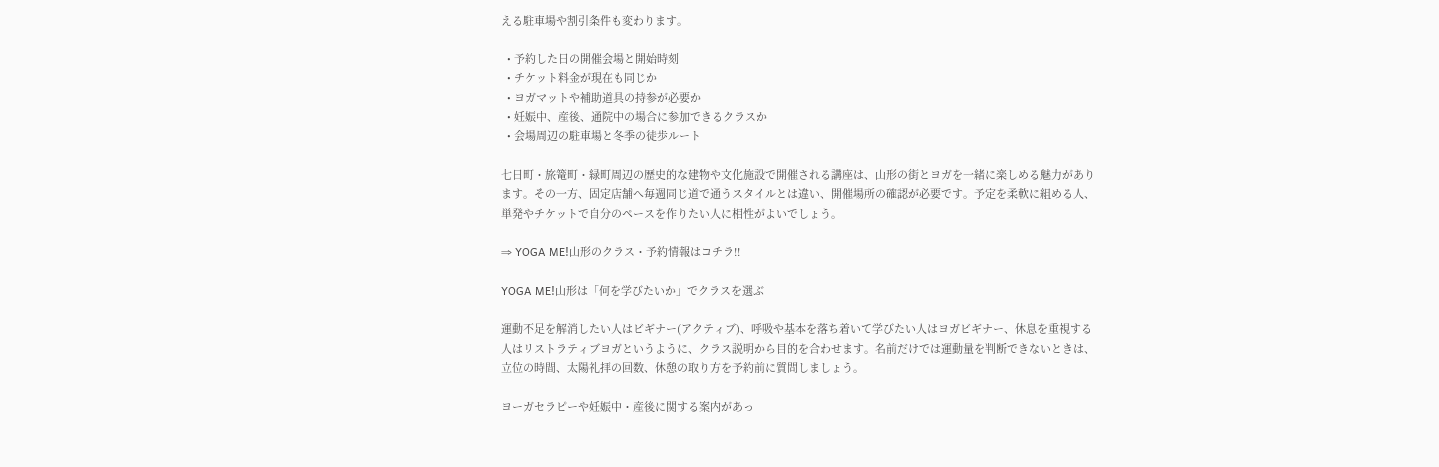える駐車場や割引条件も変わります。

  • 予約した日の開催会場と開始時刻
  • チケット料金が現在も同じか
  • ヨガマットや補助道具の持参が必要か
  • 妊娠中、産後、通院中の場合に参加できるクラスか
  • 会場周辺の駐車場と冬季の徒歩ルート

七日町・旅篭町・緑町周辺の歴史的な建物や文化施設で開催される講座は、山形の街とヨガを一緒に楽しめる魅力があります。その一方、固定店舗へ毎週同じ道で通うスタイルとは違い、開催場所の確認が必要です。予定を柔軟に組める人、単発やチケットで自分のペースを作りたい人に相性がよいでしょう。

⇒ YOGA ME!山形のクラス・予約情報はコチラ!!

YOGA ME!山形は「何を学びたいか」でクラスを選ぶ

運動不足を解消したい人はビギナー(アクティブ)、呼吸や基本を落ち着いて学びたい人はヨガビギナー、休息を重視する人はリストラティブヨガというように、クラス説明から目的を合わせます。名前だけでは運動量を判断できないときは、立位の時間、太陽礼拝の回数、休憩の取り方を予約前に質問しましょう。

ヨーガセラピーや妊娠中・産後に関する案内があっ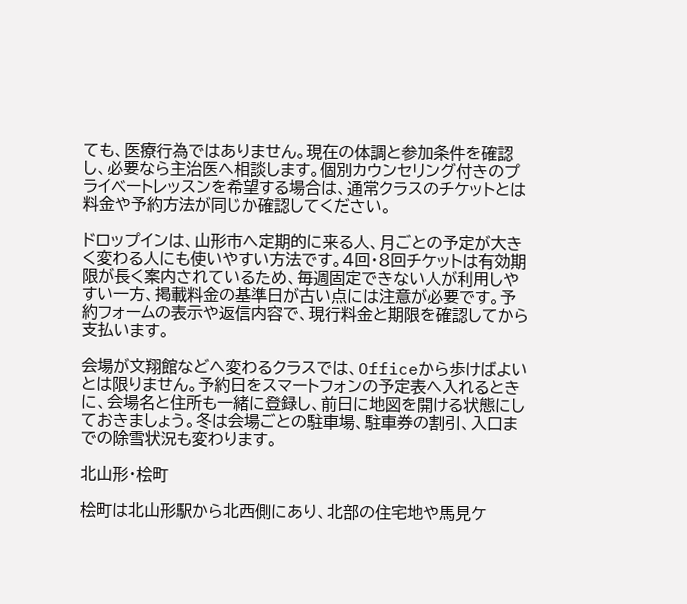ても、医療行為ではありません。現在の体調と参加条件を確認し、必要なら主治医へ相談します。個別カウンセリング付きのプライベートレッスンを希望する場合は、通常クラスのチケットとは料金や予約方法が同じか確認してください。

ドロップインは、山形市へ定期的に来る人、月ごとの予定が大きく変わる人にも使いやすい方法です。4回・8回チケットは有効期限が長く案内されているため、毎週固定できない人が利用しやすい一方、掲載料金の基準日が古い点には注意が必要です。予約フォームの表示や返信内容で、現行料金と期限を確認してから支払います。

会場が文翔館などへ変わるクラスでは、Officeから歩けばよいとは限りません。予約日をスマートフォンの予定表へ入れるときに、会場名と住所も一緒に登録し、前日に地図を開ける状態にしておきましょう。冬は会場ごとの駐車場、駐車券の割引、入口までの除雪状況も変わります。

北山形・桧町

桧町は北山形駅から北西側にあり、北部の住宅地や馬見ケ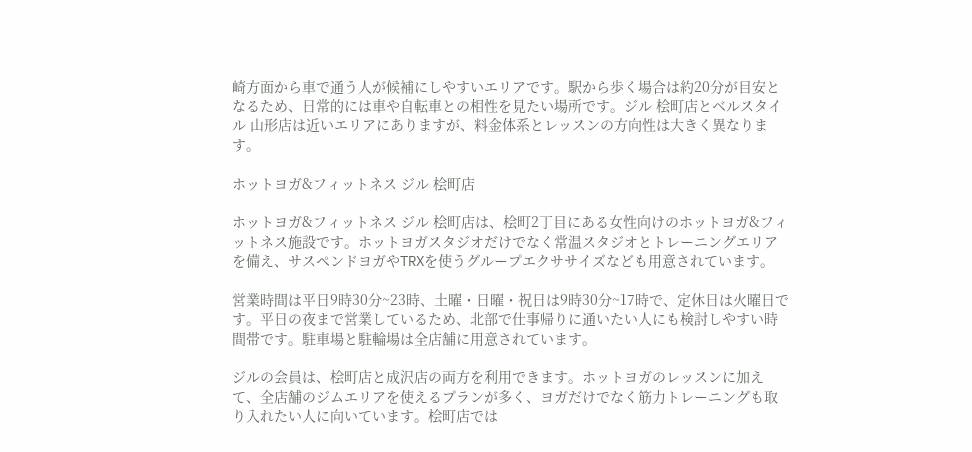崎方面から車で通う人が候補にしやすいエリアです。駅から歩く場合は約20分が目安となるため、日常的には車や自転車との相性を見たい場所です。ジル 桧町店とベルスタイル 山形店は近いエリアにありますが、料金体系とレッスンの方向性は大きく異なります。

ホットヨガ&フィットネス ジル 桧町店

ホットヨガ&フィットネス ジル 桧町店は、桧町2丁目にある女性向けのホットヨガ&フィットネス施設です。ホットヨガスタジオだけでなく常温スタジオとトレーニングエリアを備え、サスペンドヨガやTRXを使うグループエクササイズなども用意されています。

営業時間は平日9時30分~23時、土曜・日曜・祝日は9時30分~17時で、定休日は火曜日です。平日の夜まで営業しているため、北部で仕事帰りに通いたい人にも検討しやすい時間帯です。駐車場と駐輪場は全店舗に用意されています。

ジルの会員は、桧町店と成沢店の両方を利用できます。ホットヨガのレッスンに加えて、全店舗のジムエリアを使えるプランが多く、ヨガだけでなく筋力トレーニングも取り入れたい人に向いています。桧町店では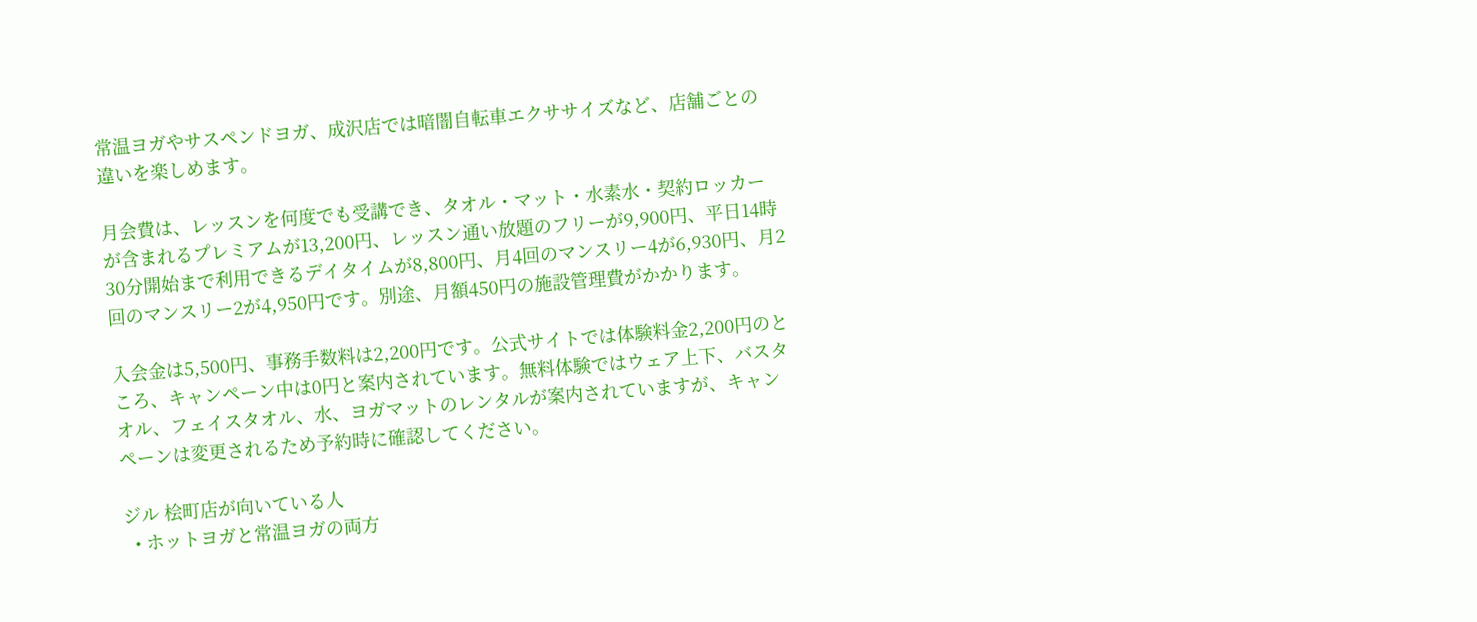常温ヨガやサスペンドヨガ、成沢店では暗闇自転車エクササイズなど、店舗ごとの違いを楽しめます。

月会費は、レッスンを何度でも受講でき、タオル・マット・水素水・契約ロッカーが含まれるプレミアムが13,200円、レッスン通い放題のフリーが9,900円、平日14時30分開始まで利用できるデイタイムが8,800円、月4回のマンスリー4が6,930円、月2回のマンスリー2が4,950円です。別途、月額450円の施設管理費がかかります。

入会金は5,500円、事務手数料は2,200円です。公式サイトでは体験料金2,200円のところ、キャンペーン中は0円と案内されています。無料体験ではウェア上下、バスタオル、フェイスタオル、水、ヨガマットのレンタルが案内されていますが、キャンペーンは変更されるため予約時に確認してください。

ジル 桧町店が向いている人
  • ホットヨガと常温ヨガの両方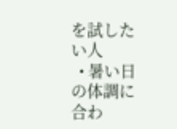を試したい人
  • 暑い日の体調に合わ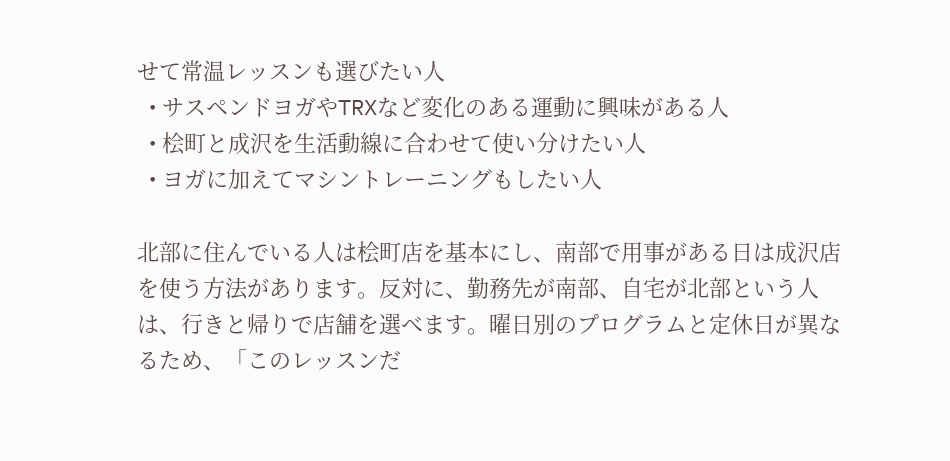せて常温レッスンも選びたい人
  • サスペンドヨガやTRXなど変化のある運動に興味がある人
  • 桧町と成沢を生活動線に合わせて使い分けたい人
  • ヨガに加えてマシントレーニングもしたい人

北部に住んでいる人は桧町店を基本にし、南部で用事がある日は成沢店を使う方法があります。反対に、勤務先が南部、自宅が北部という人は、行きと帰りで店舗を選べます。曜日別のプログラムと定休日が異なるため、「このレッスンだ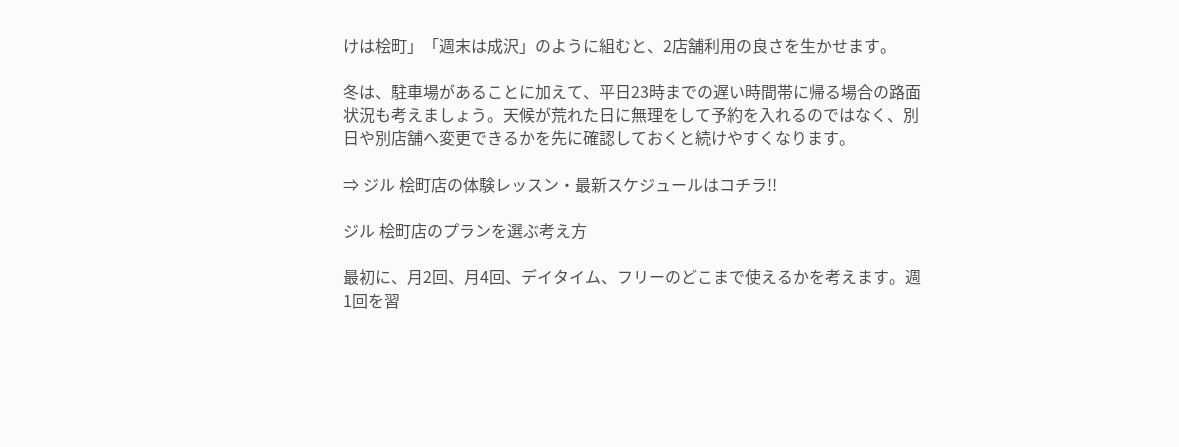けは桧町」「週末は成沢」のように組むと、2店舗利用の良さを生かせます。

冬は、駐車場があることに加えて、平日23時までの遅い時間帯に帰る場合の路面状況も考えましょう。天候が荒れた日に無理をして予約を入れるのではなく、別日や別店舗へ変更できるかを先に確認しておくと続けやすくなります。

⇒ ジル 桧町店の体験レッスン・最新スケジュールはコチラ!!

ジル 桧町店のプランを選ぶ考え方

最初に、月2回、月4回、デイタイム、フリーのどこまで使えるかを考えます。週1回を習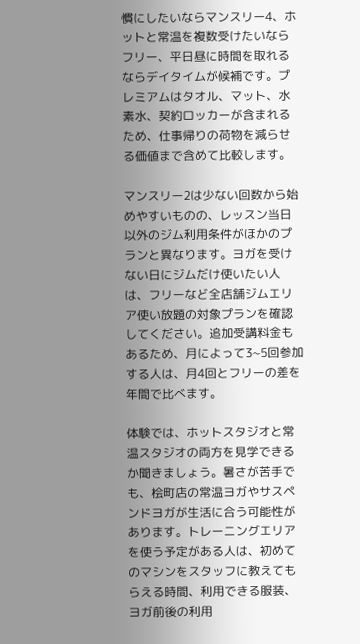慣にしたいならマンスリー4、ホットと常温を複数受けたいならフリー、平日昼に時間を取れるならデイタイムが候補です。プレミアムはタオル、マット、水素水、契約ロッカーが含まれるため、仕事帰りの荷物を減らせる価値まで含めて比較します。

マンスリー2は少ない回数から始めやすいものの、レッスン当日以外のジム利用条件がほかのプランと異なります。ヨガを受けない日にジムだけ使いたい人は、フリーなど全店舗ジムエリア使い放題の対象プランを確認してください。追加受講料金もあるため、月によって3~5回参加する人は、月4回とフリーの差を年間で比べます。

体験では、ホットスタジオと常温スタジオの両方を見学できるか聞きましょう。暑さが苦手でも、桧町店の常温ヨガやサスペンドヨガが生活に合う可能性があります。トレーニングエリアを使う予定がある人は、初めてのマシンをスタッフに教えてもらえる時間、利用できる服装、ヨガ前後の利用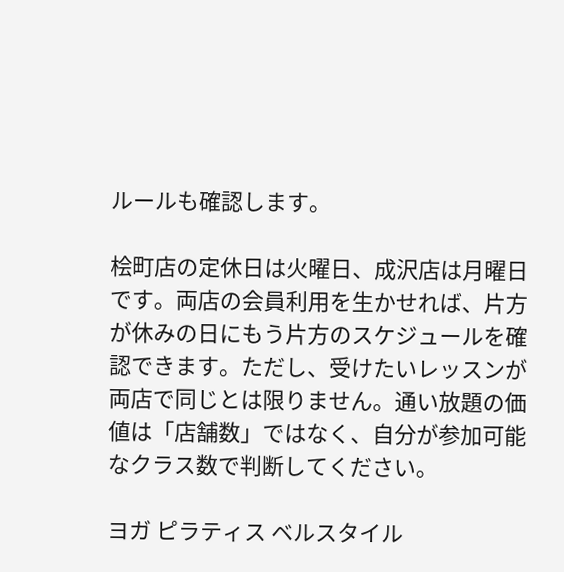ルールも確認します。

桧町店の定休日は火曜日、成沢店は月曜日です。両店の会員利用を生かせれば、片方が休みの日にもう片方のスケジュールを確認できます。ただし、受けたいレッスンが両店で同じとは限りません。通い放題の価値は「店舗数」ではなく、自分が参加可能なクラス数で判断してください。

ヨガ ピラティス ベルスタイル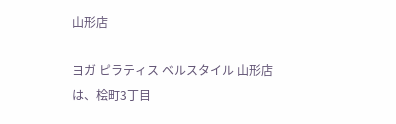山形店

ヨガ ピラティス ベルスタイル 山形店は、桧町3丁目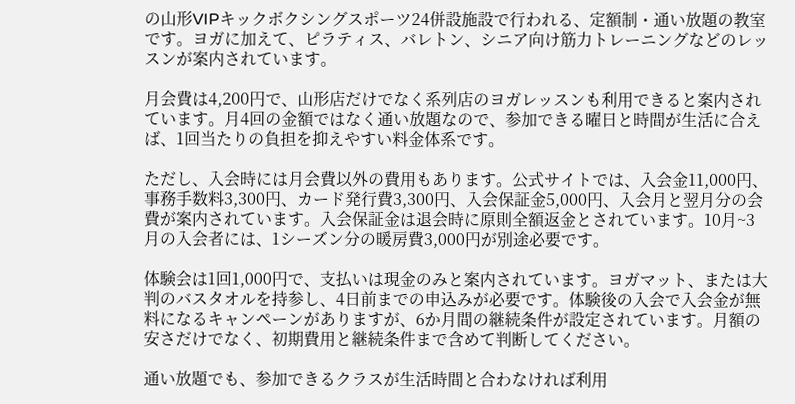の山形VIPキックボクシングスポーツ24併設施設で行われる、定額制・通い放題の教室です。ヨガに加えて、ピラティス、バレトン、シニア向け筋力トレーニングなどのレッスンが案内されています。

月会費は4,200円で、山形店だけでなく系列店のヨガレッスンも利用できると案内されています。月4回の金額ではなく通い放題なので、参加できる曜日と時間が生活に合えば、1回当たりの負担を抑えやすい料金体系です。

ただし、入会時には月会費以外の費用もあります。公式サイトでは、入会金11,000円、事務手数料3,300円、カード発行費3,300円、入会保証金5,000円、入会月と翌月分の会費が案内されています。入会保証金は退会時に原則全額返金とされています。10月~3月の入会者には、1シーズン分の暖房費3,000円が別途必要です。

体験会は1回1,000円で、支払いは現金のみと案内されています。ヨガマット、または大判のバスタオルを持参し、4日前までの申込みが必要です。体験後の入会で入会金が無料になるキャンペーンがありますが、6か月間の継続条件が設定されています。月額の安さだけでなく、初期費用と継続条件まで含めて判断してください。

通い放題でも、参加できるクラスが生活時間と合わなければ利用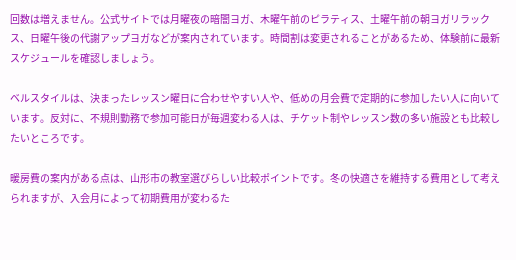回数は増えません。公式サイトでは月曜夜の暗闇ヨガ、木曜午前のピラティス、土曜午前の朝ヨガリラックス、日曜午後の代謝アップヨガなどが案内されています。時間割は変更されることがあるため、体験前に最新スケジュールを確認しましょう。

ベルスタイルは、決まったレッスン曜日に合わせやすい人や、低めの月会費で定期的に参加したい人に向いています。反対に、不規則勤務で参加可能日が毎週変わる人は、チケット制やレッスン数の多い施設とも比較したいところです。

暖房費の案内がある点は、山形市の教室選びらしい比較ポイントです。冬の快適さを維持する費用として考えられますが、入会月によって初期費用が変わるた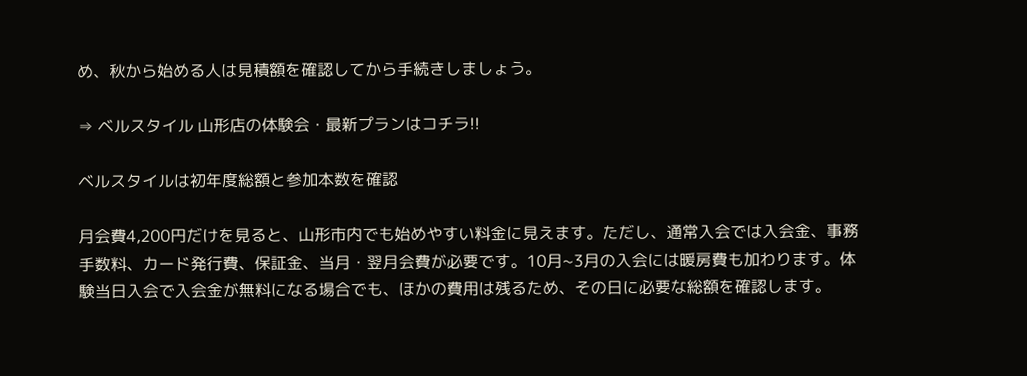め、秋から始める人は見積額を確認してから手続きしましょう。

⇒ ベルスタイル 山形店の体験会・最新プランはコチラ!!

ベルスタイルは初年度総額と参加本数を確認

月会費4,200円だけを見ると、山形市内でも始めやすい料金に見えます。ただし、通常入会では入会金、事務手数料、カード発行費、保証金、当月・翌月会費が必要です。10月~3月の入会には暖房費も加わります。体験当日入会で入会金が無料になる場合でも、ほかの費用は残るため、その日に必要な総額を確認します。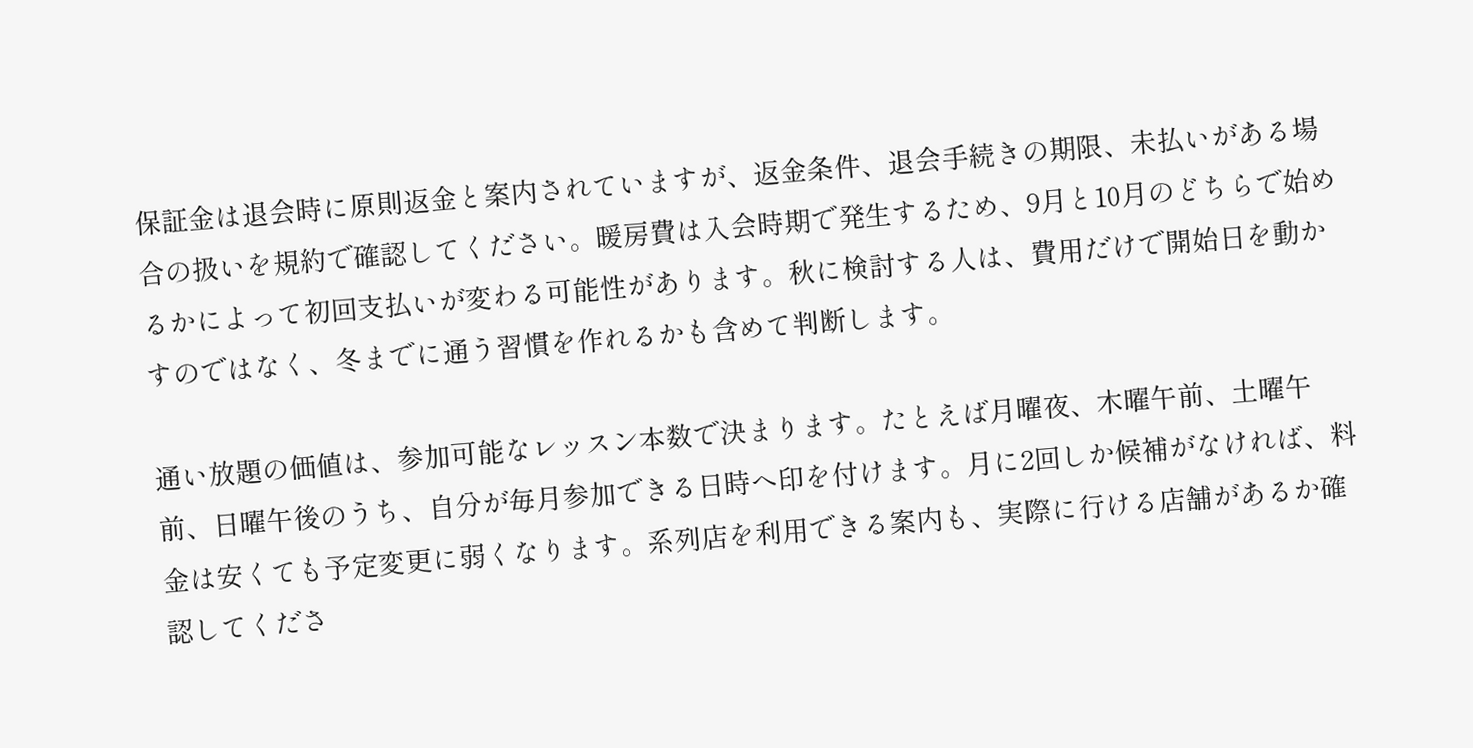保証金は退会時に原則返金と案内されていますが、返金条件、退会手続きの期限、未払いがある場合の扱いを規約で確認してください。暖房費は入会時期で発生するため、9月と10月のどちらで始めるかによって初回支払いが変わる可能性があります。秋に検討する人は、費用だけで開始日を動かすのではなく、冬までに通う習慣を作れるかも含めて判断します。

通い放題の価値は、参加可能なレッスン本数で決まります。たとえば月曜夜、木曜午前、土曜午前、日曜午後のうち、自分が毎月参加できる日時へ印を付けます。月に2回しか候補がなければ、料金は安くても予定変更に弱くなります。系列店を利用できる案内も、実際に行ける店舗があるか確認してくださ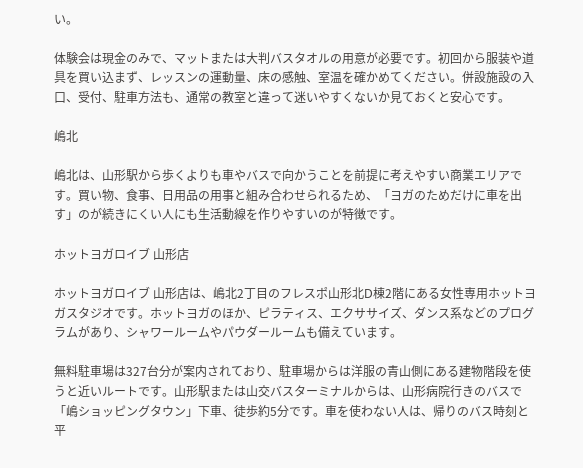い。

体験会は現金のみで、マットまたは大判バスタオルの用意が必要です。初回から服装や道具を買い込まず、レッスンの運動量、床の感触、室温を確かめてください。併設施設の入口、受付、駐車方法も、通常の教室と違って迷いやすくないか見ておくと安心です。

嶋北

嶋北は、山形駅から歩くよりも車やバスで向かうことを前提に考えやすい商業エリアです。買い物、食事、日用品の用事と組み合わせられるため、「ヨガのためだけに車を出す」のが続きにくい人にも生活動線を作りやすいのが特徴です。

ホットヨガロイブ 山形店

ホットヨガロイブ 山形店は、嶋北2丁目のフレスポ山形北D棟2階にある女性専用ホットヨガスタジオです。ホットヨガのほか、ピラティス、エクササイズ、ダンス系などのプログラムがあり、シャワールームやパウダールームも備えています。

無料駐車場は327台分が案内されており、駐車場からは洋服の青山側にある建物階段を使うと近いルートです。山形駅または山交バスターミナルからは、山形病院行きのバスで「嶋ショッピングタウン」下車、徒歩約5分です。車を使わない人は、帰りのバス時刻と平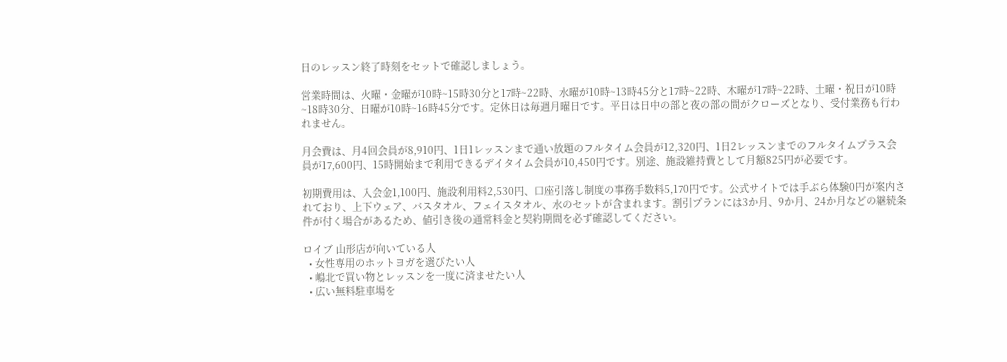日のレッスン終了時刻をセットで確認しましょう。

営業時間は、火曜・金曜が10時~15時30分と17時~22時、水曜が10時~13時45分と17時~22時、木曜が17時~22時、土曜・祝日が10時~18時30分、日曜が10時~16時45分です。定休日は毎週月曜日です。平日は日中の部と夜の部の間がクローズとなり、受付業務も行われません。

月会費は、月4回会員が8,910円、1日1レッスンまで通い放題のフルタイム会員が12,320円、1日2レッスンまでのフルタイムプラス会員が17,600円、15時開始まで利用できるデイタイム会員が10,450円です。別途、施設維持費として月額825円が必要です。

初期費用は、入会金1,100円、施設利用料2,530円、口座引落し制度の事務手数料5,170円です。公式サイトでは手ぶら体験0円が案内されており、上下ウェア、バスタオル、フェイスタオル、水のセットが含まれます。割引プランには3か月、9か月、24か月などの継続条件が付く場合があるため、値引き後の通常料金と契約期間を必ず確認してください。

ロイブ 山形店が向いている人
  • 女性専用のホットヨガを選びたい人
  • 嶋北で買い物とレッスンを一度に済ませたい人
  • 広い無料駐車場を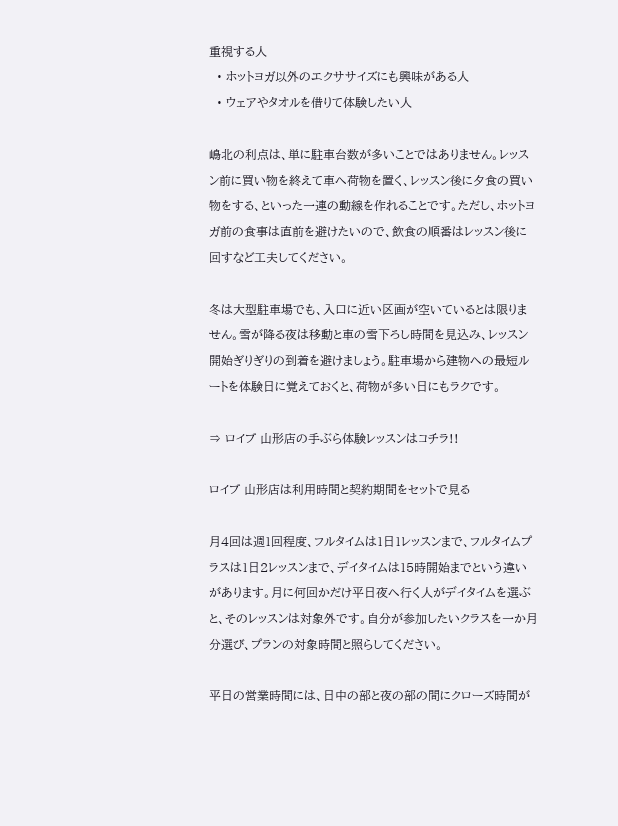重視する人
  • ホットヨガ以外のエクササイズにも興味がある人
  • ウェアやタオルを借りて体験したい人

嶋北の利点は、単に駐車台数が多いことではありません。レッスン前に買い物を終えて車へ荷物を置く、レッスン後に夕食の買い物をする、といった一連の動線を作れることです。ただし、ホットヨガ前の食事は直前を避けたいので、飲食の順番はレッスン後に回すなど工夫してください。

冬は大型駐車場でも、入口に近い区画が空いているとは限りません。雪が降る夜は移動と車の雪下ろし時間を見込み、レッスン開始ぎりぎりの到着を避けましょう。駐車場から建物への最短ルートを体験日に覚えておくと、荷物が多い日にもラクです。

⇒ ロイブ 山形店の手ぶら体験レッスンはコチラ!!

ロイブ 山形店は利用時間と契約期間をセットで見る

月4回は週1回程度、フルタイムは1日1レッスンまで、フルタイムプラスは1日2レッスンまで、デイタイムは15時開始までという違いがあります。月に何回かだけ平日夜へ行く人がデイタイムを選ぶと、そのレッスンは対象外です。自分が参加したいクラスを一か月分選び、プランの対象時間と照らしてください。

平日の営業時間には、日中の部と夜の部の間にクローズ時間が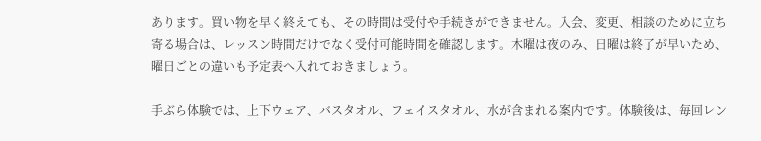あります。買い物を早く終えても、その時間は受付や手続きができません。入会、変更、相談のために立ち寄る場合は、レッスン時間だけでなく受付可能時間を確認します。木曜は夜のみ、日曜は終了が早いため、曜日ごとの違いも予定表へ入れておきましょう。

手ぶら体験では、上下ウェア、バスタオル、フェイスタオル、水が含まれる案内です。体験後は、毎回レン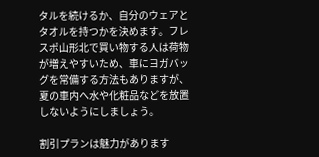タルを続けるか、自分のウェアとタオルを持つかを決めます。フレスポ山形北で買い物する人は荷物が増えやすいため、車にヨガバッグを常備する方法もありますが、夏の車内へ水や化粧品などを放置しないようにしましょう。

割引プランは魅力があります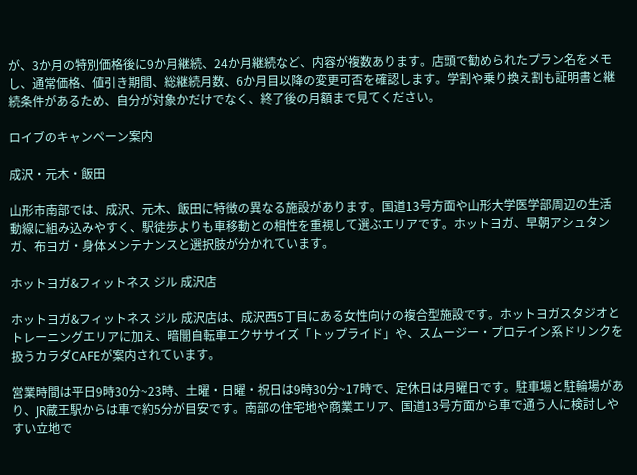が、3か月の特別価格後に9か月継続、24か月継続など、内容が複数あります。店頭で勧められたプラン名をメモし、通常価格、値引き期間、総継続月数、6か月目以降の変更可否を確認します。学割や乗り換え割も証明書と継続条件があるため、自分が対象かだけでなく、終了後の月額まで見てください。

ロイブのキャンペーン案内

成沢・元木・飯田

山形市南部では、成沢、元木、飯田に特徴の異なる施設があります。国道13号方面や山形大学医学部周辺の生活動線に組み込みやすく、駅徒歩よりも車移動との相性を重視して選ぶエリアです。ホットヨガ、早朝アシュタンガ、布ヨガ・身体メンテナンスと選択肢が分かれています。

ホットヨガ&フィットネス ジル 成沢店

ホットヨガ&フィットネス ジル 成沢店は、成沢西5丁目にある女性向けの複合型施設です。ホットヨガスタジオとトレーニングエリアに加え、暗闇自転車エクササイズ「トップライド」や、スムージー・プロテイン系ドリンクを扱うカラダCAFEが案内されています。

営業時間は平日9時30分~23時、土曜・日曜・祝日は9時30分~17時で、定休日は月曜日です。駐車場と駐輪場があり、JR蔵王駅からは車で約5分が目安です。南部の住宅地や商業エリア、国道13号方面から車で通う人に検討しやすい立地で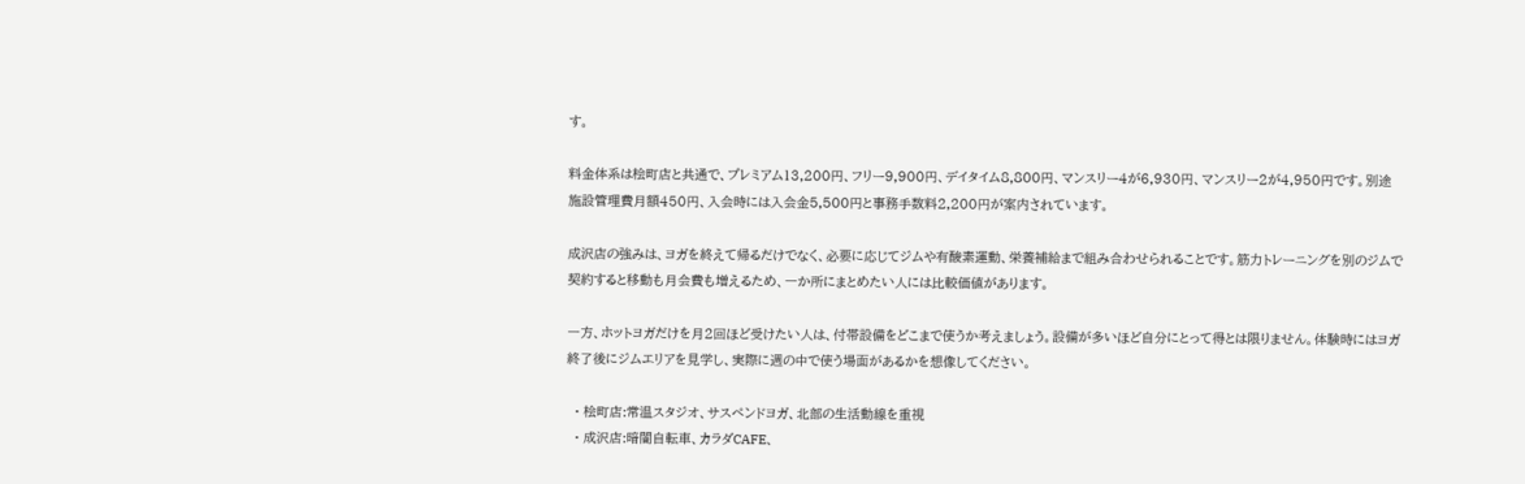す。

料金体系は桧町店と共通で、プレミアム13,200円、フリー9,900円、デイタイム8,800円、マンスリー4が6,930円、マンスリー2が4,950円です。別途施設管理費月額450円、入会時には入会金5,500円と事務手数料2,200円が案内されています。

成沢店の強みは、ヨガを終えて帰るだけでなく、必要に応じてジムや有酸素運動、栄養補給まで組み合わせられることです。筋力トレーニングを別のジムで契約すると移動も月会費も増えるため、一か所にまとめたい人には比較価値があります。

一方、ホットヨガだけを月2回ほど受けたい人は、付帯設備をどこまで使うか考えましょう。設備が多いほど自分にとって得とは限りません。体験時にはヨガ終了後にジムエリアを見学し、実際に週の中で使う場面があるかを想像してください。

  • 桧町店:常温スタジオ、サスペンドヨガ、北部の生活動線を重視
  • 成沢店:暗闇自転車、カラダCAFE、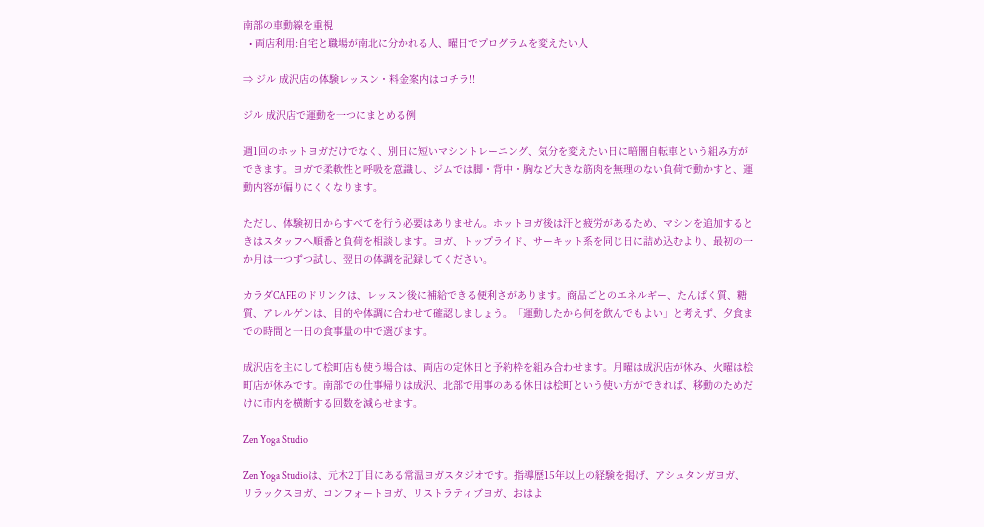南部の車動線を重視
  • 両店利用:自宅と職場が南北に分かれる人、曜日でプログラムを変えたい人

⇒ ジル 成沢店の体験レッスン・料金案内はコチラ!!

ジル 成沢店で運動を一つにまとめる例

週1回のホットヨガだけでなく、別日に短いマシントレーニング、気分を変えたい日に暗闇自転車という組み方ができます。ヨガで柔軟性と呼吸を意識し、ジムでは脚・背中・胸など大きな筋肉を無理のない負荷で動かすと、運動内容が偏りにくくなります。

ただし、体験初日からすべてを行う必要はありません。ホットヨガ後は汗と疲労があるため、マシンを追加するときはスタッフへ順番と負荷を相談します。ヨガ、トップライド、サーキット系を同じ日に詰め込むより、最初の一か月は一つずつ試し、翌日の体調を記録してください。

カラダCAFEのドリンクは、レッスン後に補給できる便利さがあります。商品ごとのエネルギー、たんぱく質、糖質、アレルゲンは、目的や体調に合わせて確認しましょう。「運動したから何を飲んでもよい」と考えず、夕食までの時間と一日の食事量の中で選びます。

成沢店を主にして桧町店も使う場合は、両店の定休日と予約枠を組み合わせます。月曜は成沢店が休み、火曜は桧町店が休みです。南部での仕事帰りは成沢、北部で用事のある休日は桧町という使い方ができれば、移動のためだけに市内を横断する回数を減らせます。

Zen Yoga Studio

Zen Yoga Studioは、元木2丁目にある常温ヨガスタジオです。指導歴15年以上の経験を掲げ、アシュタンガヨガ、リラックスヨガ、コンフォートヨガ、リストラティブヨガ、おはよ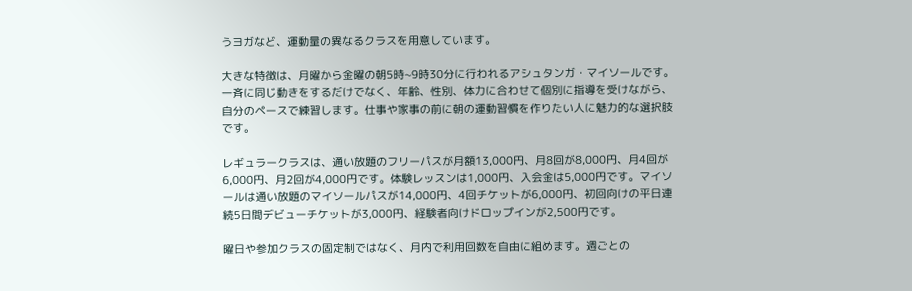うヨガなど、運動量の異なるクラスを用意しています。

大きな特徴は、月曜から金曜の朝5時~9時30分に行われるアシュタンガ・マイソールです。一斉に同じ動きをするだけでなく、年齢、性別、体力に合わせて個別に指導を受けながら、自分のペースで練習します。仕事や家事の前に朝の運動習慣を作りたい人に魅力的な選択肢です。

レギュラークラスは、通い放題のフリーパスが月額13,000円、月8回が8,000円、月4回が6,000円、月2回が4,000円です。体験レッスンは1,000円、入会金は5,000円です。マイソールは通い放題のマイソールパスが14,000円、4回チケットが6,000円、初回向けの平日連続5日間デビューチケットが3,000円、経験者向けドロップインが2,500円です。

曜日や参加クラスの固定制ではなく、月内で利用回数を自由に組めます。週ごとの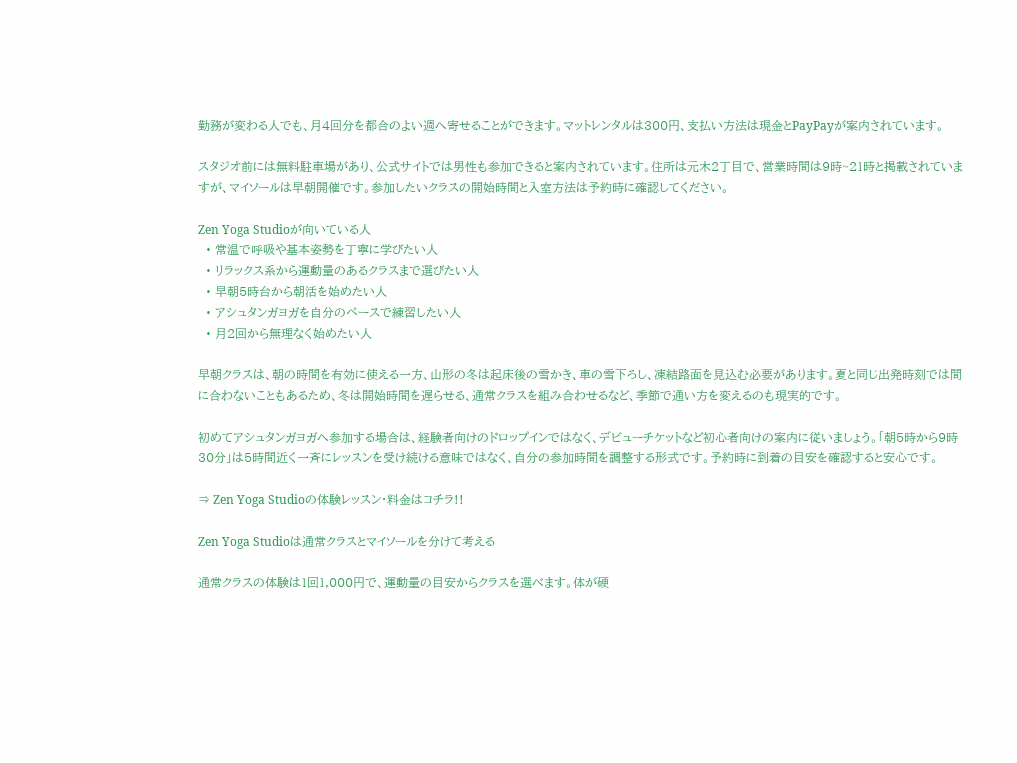勤務が変わる人でも、月4回分を都合のよい週へ寄せることができます。マットレンタルは300円、支払い方法は現金とPayPayが案内されています。

スタジオ前には無料駐車場があり、公式サイトでは男性も参加できると案内されています。住所は元木2丁目で、営業時間は9時~21時と掲載されていますが、マイソールは早朝開催です。参加したいクラスの開始時間と入室方法は予約時に確認してください。

Zen Yoga Studioが向いている人
  • 常温で呼吸や基本姿勢を丁寧に学びたい人
  • リラックス系から運動量のあるクラスまで選びたい人
  • 早朝5時台から朝活を始めたい人
  • アシュタンガヨガを自分のペースで練習したい人
  • 月2回から無理なく始めたい人

早朝クラスは、朝の時間を有効に使える一方、山形の冬は起床後の雪かき、車の雪下ろし、凍結路面を見込む必要があります。夏と同じ出発時刻では間に合わないこともあるため、冬は開始時間を遅らせる、通常クラスを組み合わせるなど、季節で通い方を変えるのも現実的です。

初めてアシュタンガヨガへ参加する場合は、経験者向けのドロップインではなく、デビューチケットなど初心者向けの案内に従いましょう。「朝5時から9時30分」は5時間近く一斉にレッスンを受け続ける意味ではなく、自分の参加時間を調整する形式です。予約時に到着の目安を確認すると安心です。

⇒ Zen Yoga Studioの体験レッスン・料金はコチラ!!

Zen Yoga Studioは通常クラスとマイソールを分けて考える

通常クラスの体験は1回1,000円で、運動量の目安からクラスを選べます。体が硬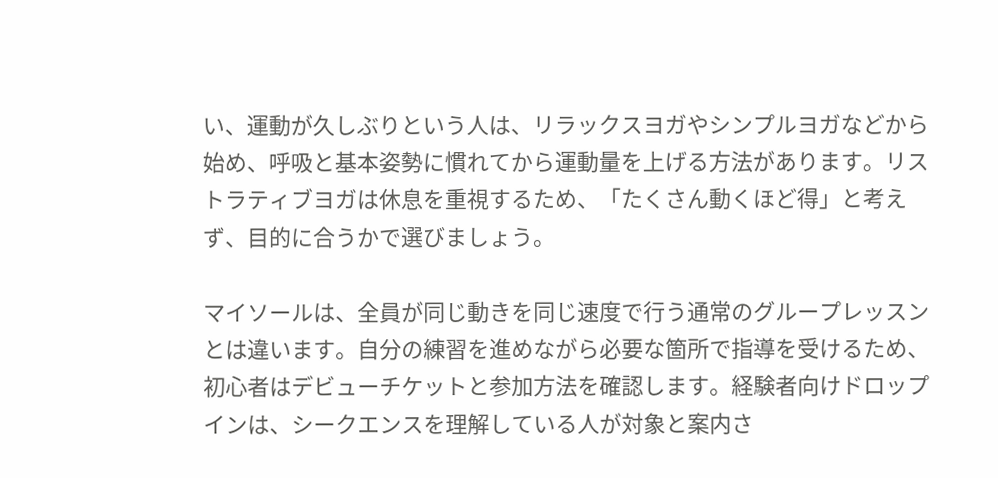い、運動が久しぶりという人は、リラックスヨガやシンプルヨガなどから始め、呼吸と基本姿勢に慣れてから運動量を上げる方法があります。リストラティブヨガは休息を重視するため、「たくさん動くほど得」と考えず、目的に合うかで選びましょう。

マイソールは、全員が同じ動きを同じ速度で行う通常のグループレッスンとは違います。自分の練習を進めながら必要な箇所で指導を受けるため、初心者はデビューチケットと参加方法を確認します。経験者向けドロップインは、シークエンスを理解している人が対象と案内さ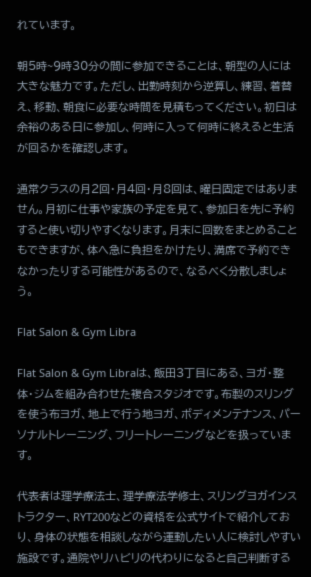れています。

朝5時~9時30分の間に参加できることは、朝型の人には大きな魅力です。ただし、出勤時刻から逆算し、練習、着替え、移動、朝食に必要な時間を見積もってください。初日は余裕のある日に参加し、何時に入って何時に終えると生活が回るかを確認します。

通常クラスの月2回・月4回・月8回は、曜日固定ではありません。月初に仕事や家族の予定を見て、参加日を先に予約すると使い切りやすくなります。月末に回数をまとめることもできますが、体へ急に負担をかけたり、満席で予約できなかったりする可能性があるので、なるべく分散しましょう。

Flat Salon & Gym Libra

Flat Salon & Gym Libraは、飯田3丁目にある、ヨガ・整体・ジムを組み合わせた複合スタジオです。布製のスリングを使う布ヨガ、地上で行う地ヨガ、ボディメンテナンス、パーソナルトレーニング、フリートレーニングなどを扱っています。

代表者は理学療法士、理学療法学修士、スリングヨガインストラクター、RYT200などの資格を公式サイトで紹介しており、身体の状態を相談しながら運動したい人に検討しやすい施設です。通院やリハビリの代わりになると自己判断する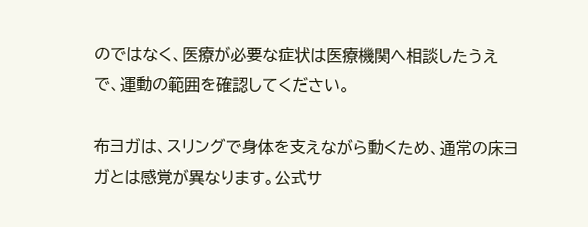のではなく、医療が必要な症状は医療機関へ相談したうえで、運動の範囲を確認してください。

布ヨガは、スリングで身体を支えながら動くため、通常の床ヨガとは感覚が異なります。公式サ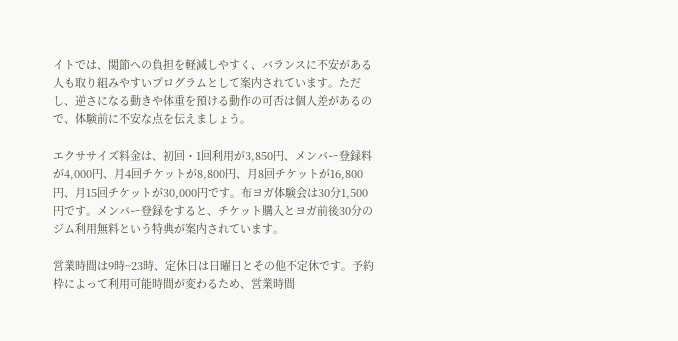イトでは、関節への負担を軽減しやすく、バランスに不安がある人も取り組みやすいプログラムとして案内されています。ただし、逆さになる動きや体重を預ける動作の可否は個人差があるので、体験前に不安な点を伝えましょう。

エクササイズ料金は、初回・1回利用が3,850円、メンバー登録料が4,000円、月4回チケットが8,800円、月8回チケットが16,800円、月15回チケットが30,000円です。布ヨガ体験会は30分1,500円です。メンバー登録をすると、チケット購入とヨガ前後30分のジム利用無料という特典が案内されています。

営業時間は9時~23時、定休日は日曜日とその他不定休です。予約枠によって利用可能時間が変わるため、営業時間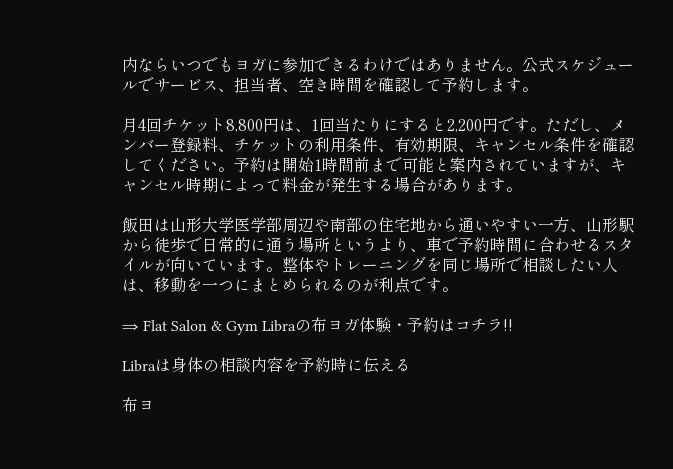内ならいつでもヨガに参加できるわけではありません。公式スケジュールでサービス、担当者、空き時間を確認して予約します。

月4回チケット8,800円は、1回当たりにすると2,200円です。ただし、メンバー登録料、チケットの利用条件、有効期限、キャンセル条件を確認してください。予約は開始1時間前まで可能と案内されていますが、キャンセル時期によって料金が発生する場合があります。

飯田は山形大学医学部周辺や南部の住宅地から通いやすい一方、山形駅から徒歩で日常的に通う場所というより、車で予約時間に合わせるスタイルが向いています。整体やトレーニングを同じ場所で相談したい人は、移動を一つにまとめられるのが利点です。

⇒ Flat Salon & Gym Libraの布ヨガ体験・予約はコチラ!!

Libraは身体の相談内容を予約時に伝える

布ヨ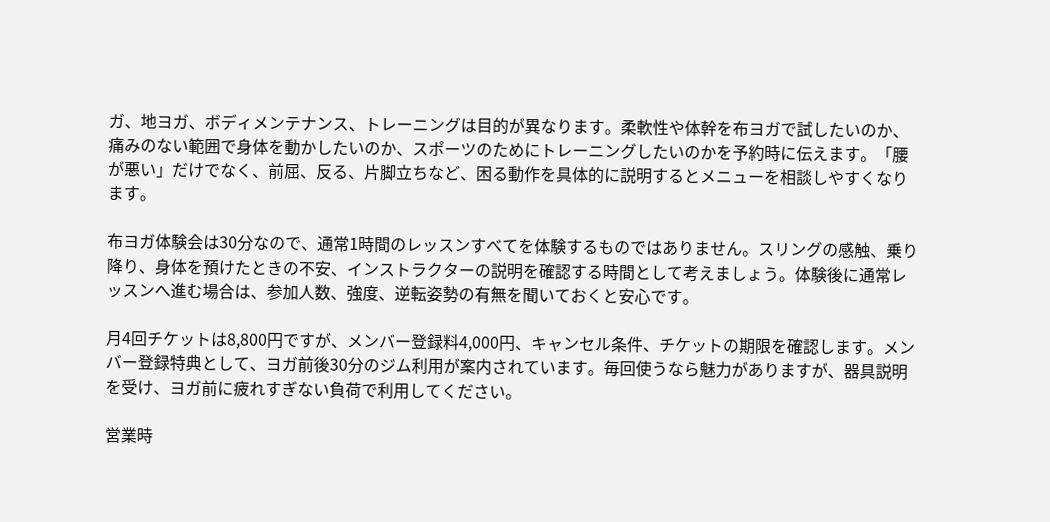ガ、地ヨガ、ボディメンテナンス、トレーニングは目的が異なります。柔軟性や体幹を布ヨガで試したいのか、痛みのない範囲で身体を動かしたいのか、スポーツのためにトレーニングしたいのかを予約時に伝えます。「腰が悪い」だけでなく、前屈、反る、片脚立ちなど、困る動作を具体的に説明するとメニューを相談しやすくなります。

布ヨガ体験会は30分なので、通常1時間のレッスンすべてを体験するものではありません。スリングの感触、乗り降り、身体を預けたときの不安、インストラクターの説明を確認する時間として考えましょう。体験後に通常レッスンへ進む場合は、参加人数、強度、逆転姿勢の有無を聞いておくと安心です。

月4回チケットは8,800円ですが、メンバー登録料4,000円、キャンセル条件、チケットの期限を確認します。メンバー登録特典として、ヨガ前後30分のジム利用が案内されています。毎回使うなら魅力がありますが、器具説明を受け、ヨガ前に疲れすぎない負荷で利用してください。

営業時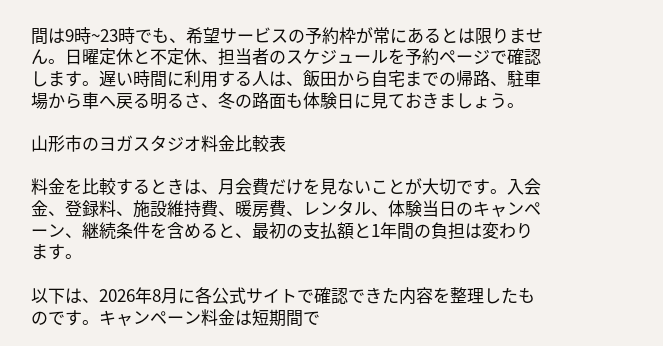間は9時~23時でも、希望サービスの予約枠が常にあるとは限りません。日曜定休と不定休、担当者のスケジュールを予約ページで確認します。遅い時間に利用する人は、飯田から自宅までの帰路、駐車場から車へ戻る明るさ、冬の路面も体験日に見ておきましょう。

山形市のヨガスタジオ料金比較表

料金を比較するときは、月会費だけを見ないことが大切です。入会金、登録料、施設維持費、暖房費、レンタル、体験当日のキャンペーン、継続条件を含めると、最初の支払額と1年間の負担は変わります。

以下は、2026年8月に各公式サイトで確認できた内容を整理したものです。キャンペーン料金は短期間で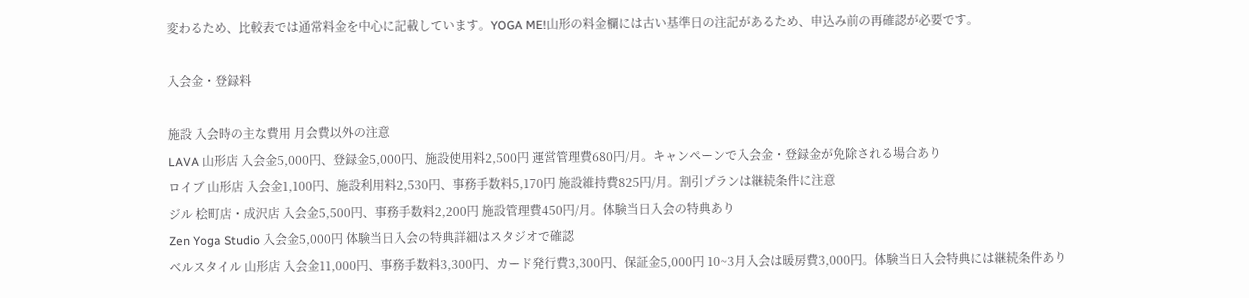変わるため、比較表では通常料金を中心に記載しています。YOGA ME!山形の料金欄には古い基準日の注記があるため、申込み前の再確認が必要です。

入会金・登録料

施設 入会時の主な費用 月会費以外の注意
LAVA 山形店 入会金5,000円、登録金5,000円、施設使用料2,500円 運営管理費680円/月。キャンペーンで入会金・登録金が免除される場合あり
ロイブ 山形店 入会金1,100円、施設利用料2,530円、事務手数料5,170円 施設維持費825円/月。割引プランは継続条件に注意
ジル 桧町店・成沢店 入会金5,500円、事務手数料2,200円 施設管理費450円/月。体験当日入会の特典あり
Zen Yoga Studio 入会金5,000円 体験当日入会の特典詳細はスタジオで確認
ベルスタイル 山形店 入会金11,000円、事務手数料3,300円、カード発行費3,300円、保証金5,000円 10~3月入会は暖房費3,000円。体験当日入会特典には継続条件あり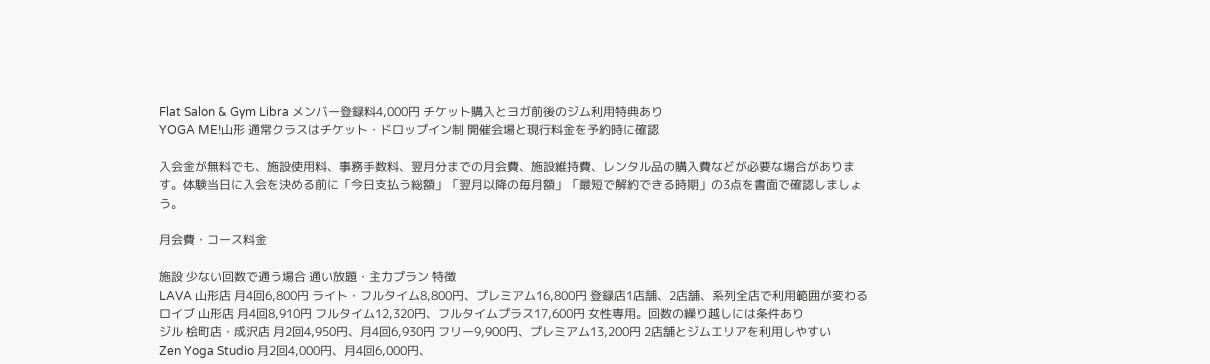Flat Salon & Gym Libra メンバー登録料4,000円 チケット購入とヨガ前後のジム利用特典あり
YOGA ME!山形 通常クラスはチケット・ドロップイン制 開催会場と現行料金を予約時に確認

入会金が無料でも、施設使用料、事務手数料、翌月分までの月会費、施設維持費、レンタル品の購入費などが必要な場合があります。体験当日に入会を決める前に「今日支払う総額」「翌月以降の毎月額」「最短で解約できる時期」の3点を書面で確認しましょう。

月会費・コース料金

施設 少ない回数で通う場合 通い放題・主力プラン 特徴
LAVA 山形店 月4回6,800円 ライト・フルタイム8,800円、プレミアム16,800円 登録店1店舗、2店舗、系列全店で利用範囲が変わる
ロイブ 山形店 月4回8,910円 フルタイム12,320円、フルタイムプラス17,600円 女性専用。回数の繰り越しには条件あり
ジル 桧町店・成沢店 月2回4,950円、月4回6,930円 フリー9,900円、プレミアム13,200円 2店舗とジムエリアを利用しやすい
Zen Yoga Studio 月2回4,000円、月4回6,000円、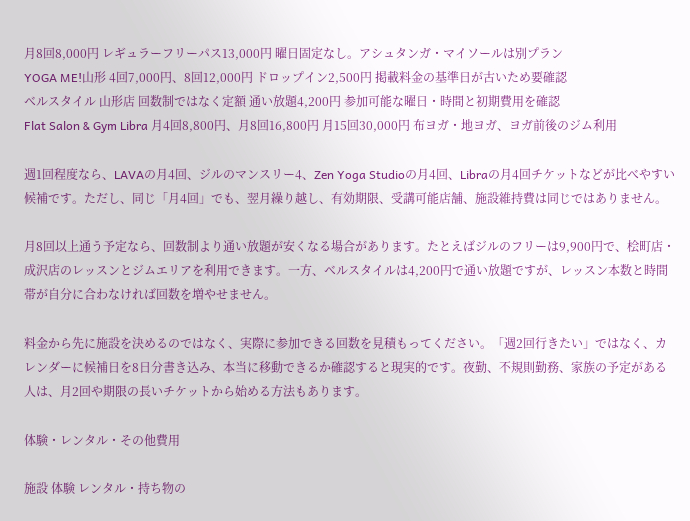月8回8,000円 レギュラーフリーパス13,000円 曜日固定なし。アシュタンガ・マイソールは別プラン
YOGA ME!山形 4回7,000円、8回12,000円 ドロップイン2,500円 掲載料金の基準日が古いため要確認
ベルスタイル 山形店 回数制ではなく定額 通い放題4,200円 参加可能な曜日・時間と初期費用を確認
Flat Salon & Gym Libra 月4回8,800円、月8回16,800円 月15回30,000円 布ヨガ・地ヨガ、ヨガ前後のジム利用

週1回程度なら、LAVAの月4回、ジルのマンスリー4、Zen Yoga Studioの月4回、Libraの月4回チケットなどが比べやすい候補です。ただし、同じ「月4回」でも、翌月繰り越し、有効期限、受講可能店舗、施設維持費は同じではありません。

月8回以上通う予定なら、回数制より通い放題が安くなる場合があります。たとえばジルのフリーは9,900円で、桧町店・成沢店のレッスンとジムエリアを利用できます。一方、ベルスタイルは4,200円で通い放題ですが、レッスン本数と時間帯が自分に合わなければ回数を増やせません。

料金から先に施設を決めるのではなく、実際に参加できる回数を見積もってください。「週2回行きたい」ではなく、カレンダーに候補日を8日分書き込み、本当に移動できるか確認すると現実的です。夜勤、不規則勤務、家族の予定がある人は、月2回や期限の長いチケットから始める方法もあります。

体験・レンタル・その他費用

施設 体験 レンタル・持ち物の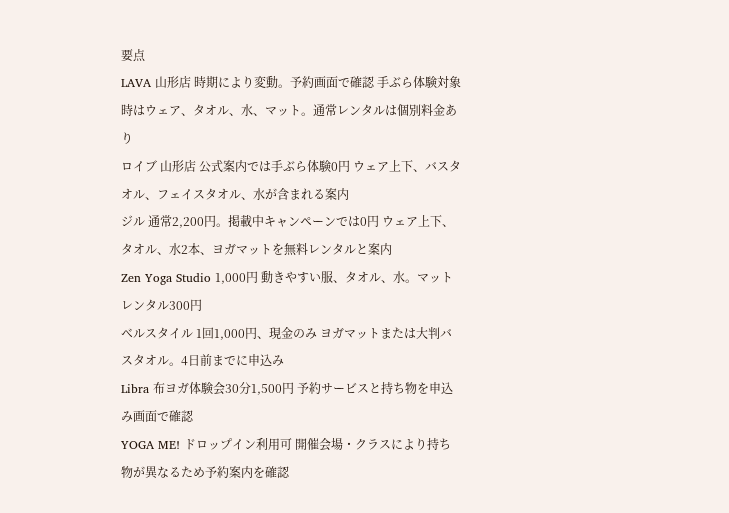要点
LAVA 山形店 時期により変動。予約画面で確認 手ぶら体験対象時はウェア、タオル、水、マット。通常レンタルは個別料金あり
ロイブ 山形店 公式案内では手ぶら体験0円 ウェア上下、バスタオル、フェイスタオル、水が含まれる案内
ジル 通常2,200円。掲載中キャンペーンでは0円 ウェア上下、タオル、水2本、ヨガマットを無料レンタルと案内
Zen Yoga Studio 1,000円 動きやすい服、タオル、水。マットレンタル300円
ベルスタイル 1回1,000円、現金のみ ヨガマットまたは大判バスタオル。4日前までに申込み
Libra 布ヨガ体験会30分1,500円 予約サービスと持ち物を申込み画面で確認
YOGA ME! ドロップイン利用可 開催会場・クラスにより持ち物が異なるため予約案内を確認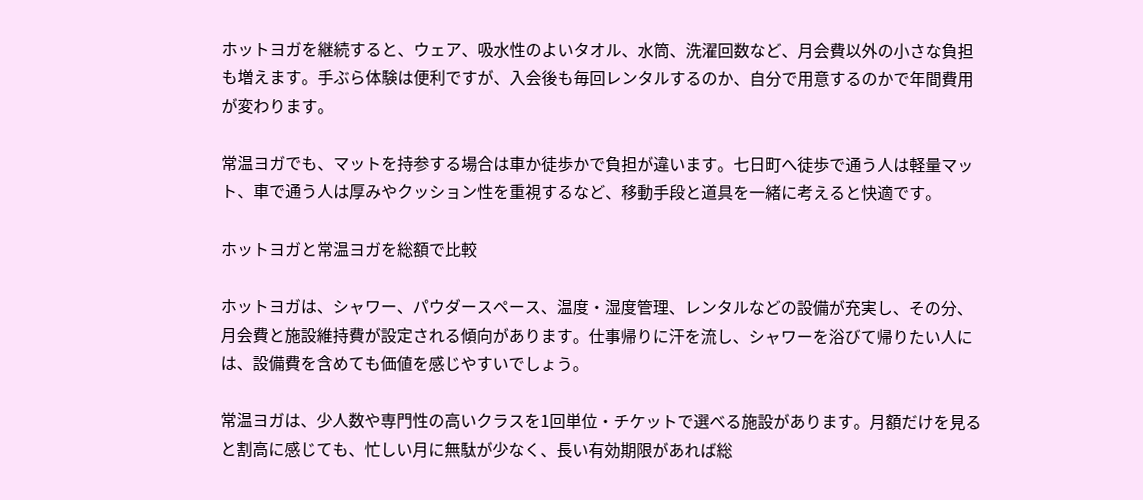ホットヨガを継続すると、ウェア、吸水性のよいタオル、水筒、洗濯回数など、月会費以外の小さな負担も増えます。手ぶら体験は便利ですが、入会後も毎回レンタルするのか、自分で用意するのかで年間費用が変わります。

常温ヨガでも、マットを持参する場合は車か徒歩かで負担が違います。七日町へ徒歩で通う人は軽量マット、車で通う人は厚みやクッション性を重視するなど、移動手段と道具を一緒に考えると快適です。

ホットヨガと常温ヨガを総額で比較

ホットヨガは、シャワー、パウダースペース、温度・湿度管理、レンタルなどの設備が充実し、その分、月会費と施設維持費が設定される傾向があります。仕事帰りに汗を流し、シャワーを浴びて帰りたい人には、設備費を含めても価値を感じやすいでしょう。

常温ヨガは、少人数や専門性の高いクラスを1回単位・チケットで選べる施設があります。月額だけを見ると割高に感じても、忙しい月に無駄が少なく、長い有効期限があれば総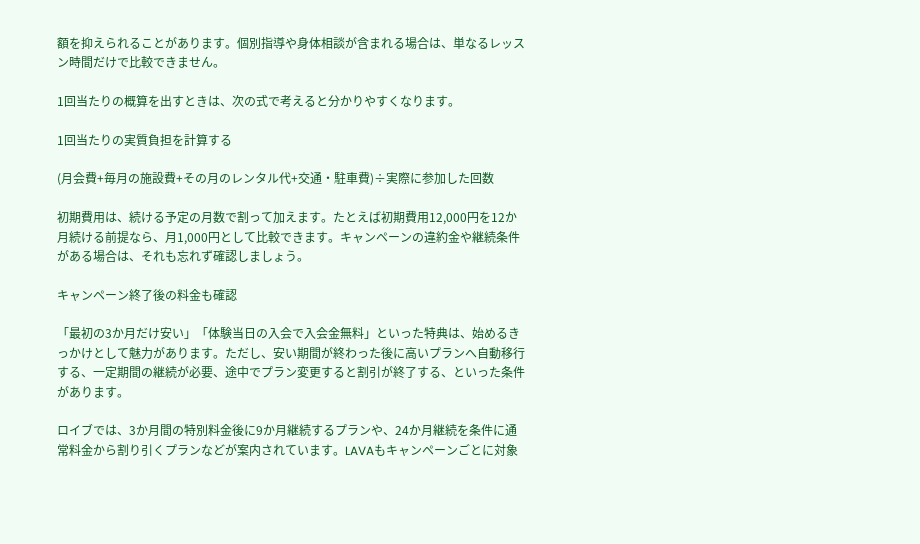額を抑えられることがあります。個別指導や身体相談が含まれる場合は、単なるレッスン時間だけで比較できません。

1回当たりの概算を出すときは、次の式で考えると分かりやすくなります。

1回当たりの実質負担を計算する

(月会費+毎月の施設費+その月のレンタル代+交通・駐車費)÷実際に参加した回数

初期費用は、続ける予定の月数で割って加えます。たとえば初期費用12,000円を12か月続ける前提なら、月1,000円として比較できます。キャンペーンの違約金や継続条件がある場合は、それも忘れず確認しましょう。

キャンペーン終了後の料金も確認

「最初の3か月だけ安い」「体験当日の入会で入会金無料」といった特典は、始めるきっかけとして魅力があります。ただし、安い期間が終わった後に高いプランへ自動移行する、一定期間の継続が必要、途中でプラン変更すると割引が終了する、といった条件があります。

ロイブでは、3か月間の特別料金後に9か月継続するプランや、24か月継続を条件に通常料金から割り引くプランなどが案内されています。LAVAもキャンペーンごとに対象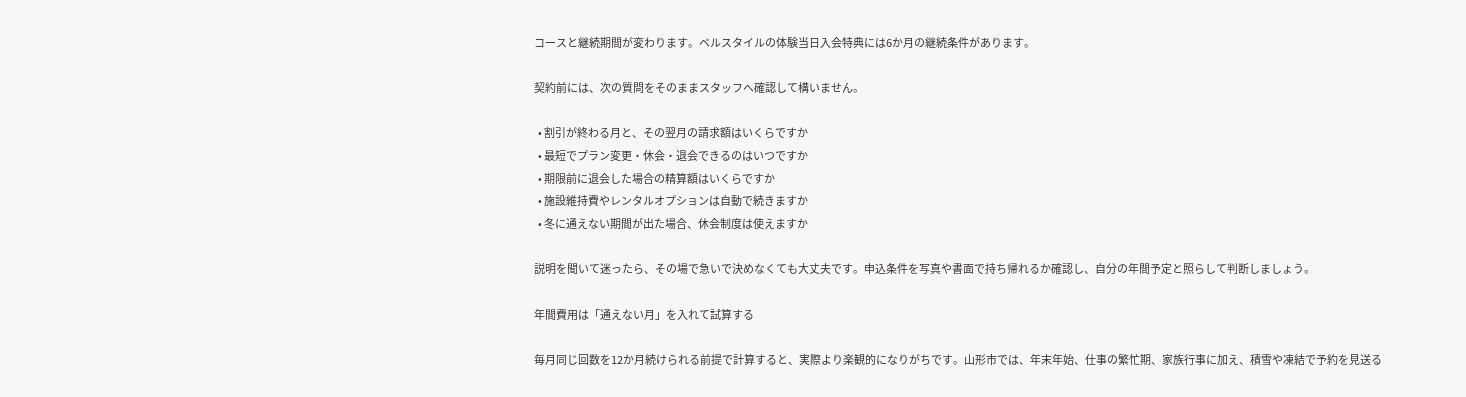コースと継続期間が変わります。ベルスタイルの体験当日入会特典には6か月の継続条件があります。

契約前には、次の質問をそのままスタッフへ確認して構いません。

  • 割引が終わる月と、その翌月の請求額はいくらですか
  • 最短でプラン変更・休会・退会できるのはいつですか
  • 期限前に退会した場合の精算額はいくらですか
  • 施設維持費やレンタルオプションは自動で続きますか
  • 冬に通えない期間が出た場合、休会制度は使えますか

説明を聞いて迷ったら、その場で急いで決めなくても大丈夫です。申込条件を写真や書面で持ち帰れるか確認し、自分の年間予定と照らして判断しましょう。

年間費用は「通えない月」を入れて試算する

毎月同じ回数を12か月続けられる前提で計算すると、実際より楽観的になりがちです。山形市では、年末年始、仕事の繁忙期、家族行事に加え、積雪や凍結で予約を見送る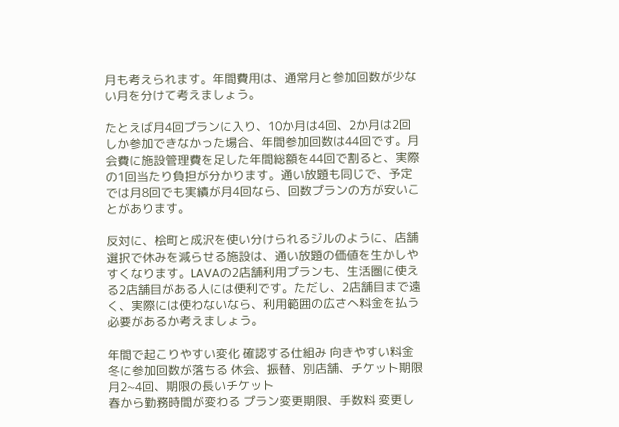月も考えられます。年間費用は、通常月と参加回数が少ない月を分けて考えましょう。

たとえば月4回プランに入り、10か月は4回、2か月は2回しか参加できなかった場合、年間参加回数は44回です。月会費に施設管理費を足した年間総額を44回で割ると、実際の1回当たり負担が分かります。通い放題も同じで、予定では月8回でも実績が月4回なら、回数プランの方が安いことがあります。

反対に、桧町と成沢を使い分けられるジルのように、店舗選択で休みを減らせる施設は、通い放題の価値を生かしやすくなります。LAVAの2店舗利用プランも、生活圏に使える2店舗目がある人には便利です。ただし、2店舗目まで遠く、実際には使わないなら、利用範囲の広さへ料金を払う必要があるか考えましょう。

年間で起こりやすい変化 確認する仕組み 向きやすい料金
冬に参加回数が落ちる 休会、振替、別店舗、チケット期限 月2~4回、期限の長いチケット
春から勤務時間が変わる プラン変更期限、手数料 変更し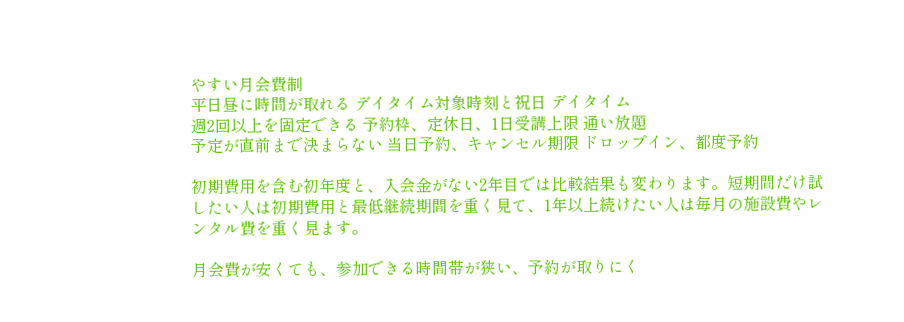やすい月会費制
平日昼に時間が取れる デイタイム対象時刻と祝日 デイタイム
週2回以上を固定できる 予約枠、定休日、1日受講上限 通い放題
予定が直前まで決まらない 当日予約、キャンセル期限 ドロップイン、都度予約

初期費用を含む初年度と、入会金がない2年目では比較結果も変わります。短期間だけ試したい人は初期費用と最低継続期間を重く見て、1年以上続けたい人は毎月の施設費やレンタル費を重く見ます。

月会費が安くても、参加できる時間帯が狭い、予約が取りにく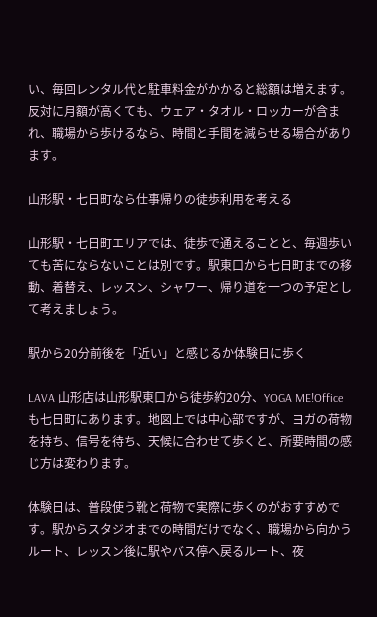い、毎回レンタル代と駐車料金がかかると総額は増えます。反対に月額が高くても、ウェア・タオル・ロッカーが含まれ、職場から歩けるなら、時間と手間を減らせる場合があります。

山形駅・七日町なら仕事帰りの徒歩利用を考える

山形駅・七日町エリアでは、徒歩で通えることと、毎週歩いても苦にならないことは別です。駅東口から七日町までの移動、着替え、レッスン、シャワー、帰り道を一つの予定として考えましょう。

駅から20分前後を「近い」と感じるか体験日に歩く

LAVA 山形店は山形駅東口から徒歩約20分、YOGA ME!Officeも七日町にあります。地図上では中心部ですが、ヨガの荷物を持ち、信号を待ち、天候に合わせて歩くと、所要時間の感じ方は変わります。

体験日は、普段使う靴と荷物で実際に歩くのがおすすめです。駅からスタジオまでの時間だけでなく、職場から向かうルート、レッスン後に駅やバス停へ戻るルート、夜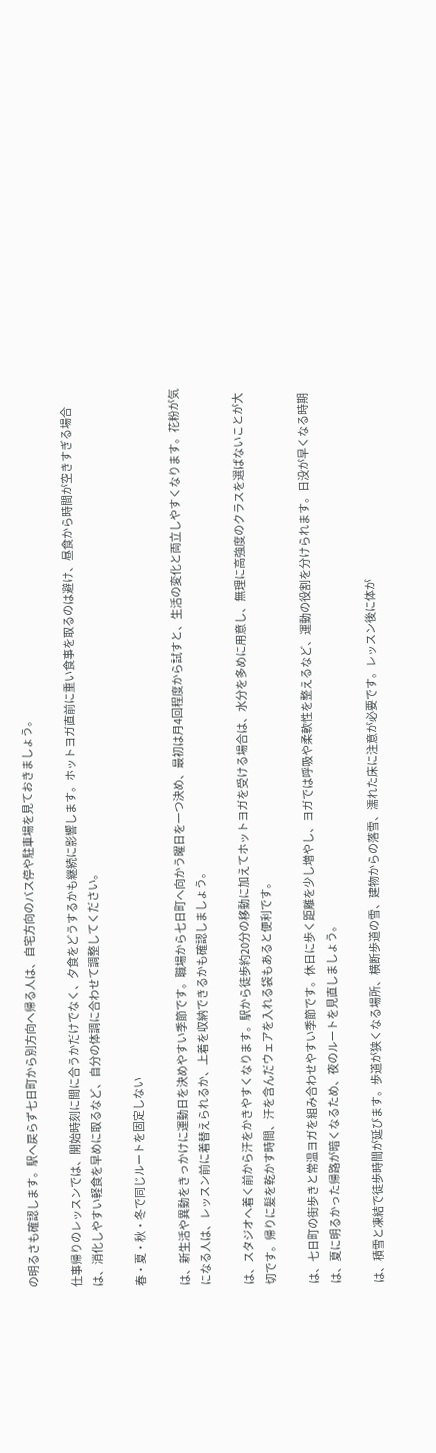の明るさも確認します。駅へ戻らず七日町から別方向へ帰る人は、自宅方向のバス停や駐車場を見ておきましょう。

仕事帰りのレッスンでは、開始時刻に間に合うかだけでなく、夕食をどうするかも継続に影響します。ホットヨガ直前に重い食事を取るのは避け、昼食から時間が空きすぎる場合は、消化しやすい軽食を早めに取るなど、自分の体調に合わせて調整してください。

春・夏・秋・冬で同じルートを固定しない

は、新生活や異動をきっかけに運動日を決めやすい季節です。職場から七日町へ向かう曜日を一つ決め、最初は月4回程度から試すと、生活の変化と両立しやすくなります。花粉が気になる人は、レッスン前に着替えられるか、上着を収納できるかも確認しましょう。

は、スタジオへ着く前から汗をかきやすくなります。駅から徒歩約20分の移動に加えてホットヨガを受ける場合は、水分を多めに用意し、無理に高強度のクラスを選ばないことが大切です。帰りに髪を乾かす時間、汗を含んだウェアを入れる袋もあると便利です。

は、七日町の街歩きと常温ヨガを組み合わせやすい季節です。休日に歩く距離を少し増やし、ヨガでは呼吸や柔軟性を整えるなど、運動の役割を分けられます。日没が早くなる時期は、夏に明るかった帰路が暗くなるため、夜のルートを見直しましょう。

は、積雪と凍結で徒歩時間が延びます。歩道が狭くなる場所、横断歩道の雪、建物からの落雪、濡れた床に注意が必要です。レッスン後に体が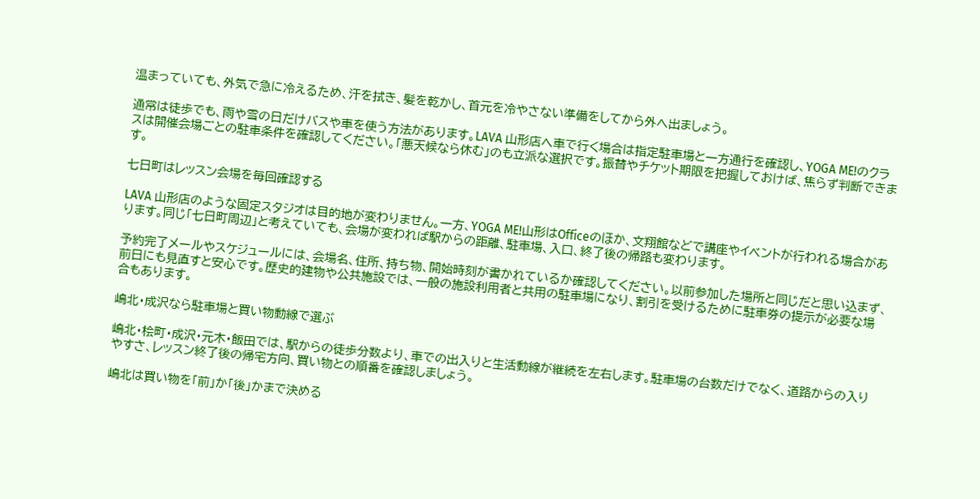温まっていても、外気で急に冷えるため、汗を拭き、髪を乾かし、首元を冷やさない準備をしてから外へ出ましょう。

通常は徒歩でも、雨や雪の日だけバスや車を使う方法があります。LAVA 山形店へ車で行く場合は指定駐車場と一方通行を確認し、YOGA ME!のクラスは開催会場ごとの駐車条件を確認してください。「悪天候なら休む」のも立派な選択です。振替やチケット期限を把握しておけば、焦らず判断できます。

七日町はレッスン会場を毎回確認する

LAVA 山形店のような固定スタジオは目的地が変わりません。一方、YOGA ME!山形はOfficeのほか、文翔館などで講座やイベントが行われる場合があります。同じ「七日町周辺」と考えていても、会場が変われば駅からの距離、駐車場、入口、終了後の帰路も変わります。

予約完了メールやスケジュールには、会場名、住所、持ち物、開始時刻が書かれているか確認してください。以前参加した場所と同じだと思い込まず、前日にも見直すと安心です。歴史的建物や公共施設では、一般の施設利用者と共用の駐車場になり、割引を受けるために駐車券の提示が必要な場合もあります。

嶋北・成沢なら駐車場と買い物動線で選ぶ

嶋北・桧町・成沢・元木・飯田では、駅からの徒歩分数より、車での出入りと生活動線が継続を左右します。駐車場の台数だけでなく、道路からの入りやすさ、レッスン終了後の帰宅方向、買い物との順番を確認しましょう。

嶋北は買い物を「前」か「後」かまで決める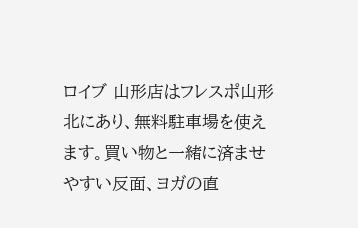ロイブ 山形店はフレスポ山形北にあり、無料駐車場を使えます。買い物と一緒に済ませやすい反面、ヨガの直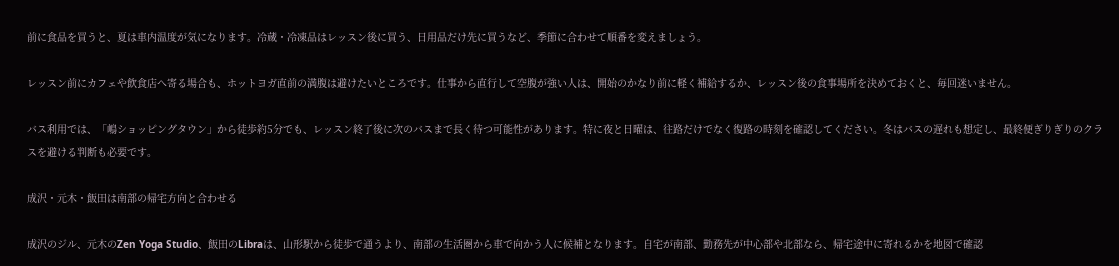前に食品を買うと、夏は車内温度が気になります。冷蔵・冷凍品はレッスン後に買う、日用品だけ先に買うなど、季節に合わせて順番を変えましょう。

レッスン前にカフェや飲食店へ寄る場合も、ホットヨガ直前の満腹は避けたいところです。仕事から直行して空腹が強い人は、開始のかなり前に軽く補給するか、レッスン後の食事場所を決めておくと、毎回迷いません。

バス利用では、「嶋ショッピングタウン」から徒歩約5分でも、レッスン終了後に次のバスまで長く待つ可能性があります。特に夜と日曜は、往路だけでなく復路の時刻を確認してください。冬はバスの遅れも想定し、最終便ぎりぎりのクラスを避ける判断も必要です。

成沢・元木・飯田は南部の帰宅方向と合わせる

成沢のジル、元木のZen Yoga Studio、飯田のLibraは、山形駅から徒歩で通うより、南部の生活圏から車で向かう人に候補となります。自宅が南部、勤務先が中心部や北部なら、帰宅途中に寄れるかを地図で確認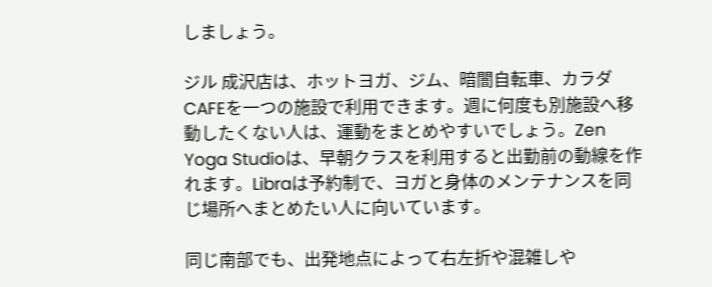しましょう。

ジル 成沢店は、ホットヨガ、ジム、暗闇自転車、カラダCAFEを一つの施設で利用できます。週に何度も別施設へ移動したくない人は、運動をまとめやすいでしょう。Zen Yoga Studioは、早朝クラスを利用すると出勤前の動線を作れます。Libraは予約制で、ヨガと身体のメンテナンスを同じ場所へまとめたい人に向いています。

同じ南部でも、出発地点によって右左折や混雑しや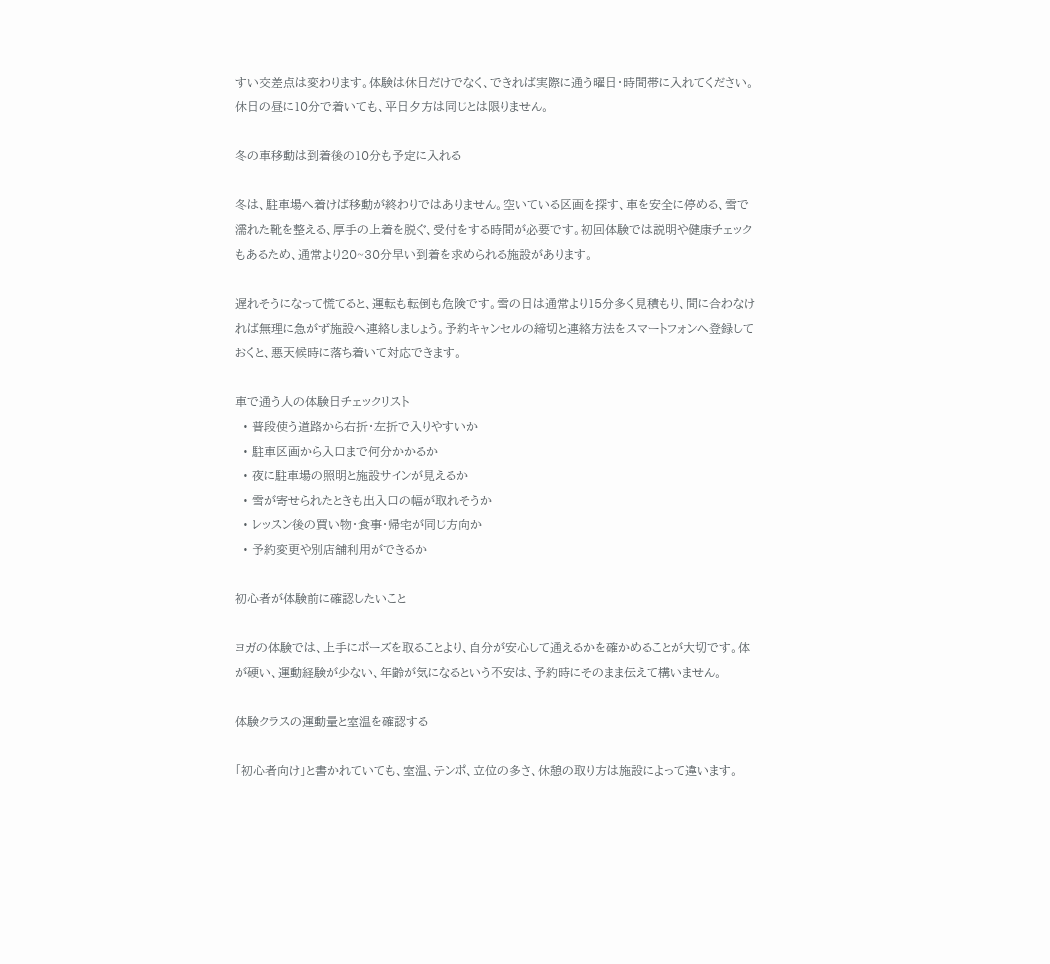すい交差点は変わります。体験は休日だけでなく、できれば実際に通う曜日・時間帯に入れてください。休日の昼に10分で着いても、平日夕方は同じとは限りません。

冬の車移動は到着後の10分も予定に入れる

冬は、駐車場へ着けば移動が終わりではありません。空いている区画を探す、車を安全に停める、雪で濡れた靴を整える、厚手の上着を脱ぐ、受付をする時間が必要です。初回体験では説明や健康チェックもあるため、通常より20~30分早い到着を求められる施設があります。

遅れそうになって慌てると、運転も転倒も危険です。雪の日は通常より15分多く見積もり、間に合わなければ無理に急がず施設へ連絡しましょう。予約キャンセルの締切と連絡方法をスマートフォンへ登録しておくと、悪天候時に落ち着いて対応できます。

車で通う人の体験日チェックリスト
  • 普段使う道路から右折・左折で入りやすいか
  • 駐車区画から入口まで何分かかるか
  • 夜に駐車場の照明と施設サインが見えるか
  • 雪が寄せられたときも出入口の幅が取れそうか
  • レッスン後の買い物・食事・帰宅が同じ方向か
  • 予約変更や別店舗利用ができるか

初心者が体験前に確認したいこと

ヨガの体験では、上手にポーズを取ることより、自分が安心して通えるかを確かめることが大切です。体が硬い、運動経験が少ない、年齢が気になるという不安は、予約時にそのまま伝えて構いません。

体験クラスの運動量と室温を確認する

「初心者向け」と書かれていても、室温、テンポ、立位の多さ、休憩の取り方は施設によって違います。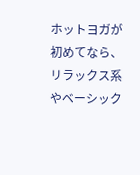ホットヨガが初めてなら、リラックス系やベーシック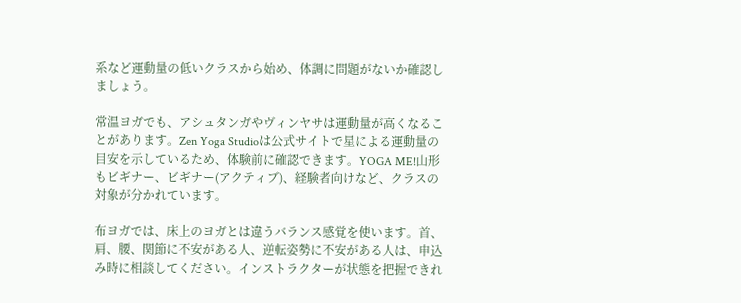系など運動量の低いクラスから始め、体調に問題がないか確認しましょう。

常温ヨガでも、アシュタンガやヴィンヤサは運動量が高くなることがあります。Zen Yoga Studioは公式サイトで星による運動量の目安を示しているため、体験前に確認できます。YOGA ME!山形もビギナー、ビギナー(アクティブ)、経験者向けなど、クラスの対象が分かれています。

布ヨガでは、床上のヨガとは違うバランス感覚を使います。首、肩、腰、関節に不安がある人、逆転姿勢に不安がある人は、申込み時に相談してください。インストラクターが状態を把握できれ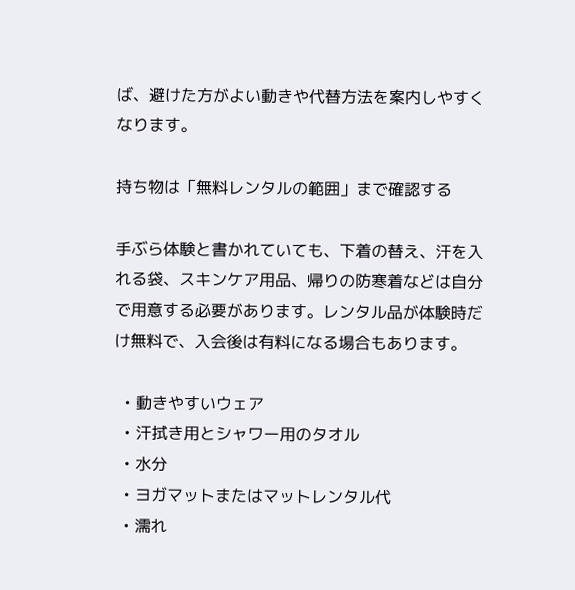ば、避けた方がよい動きや代替方法を案内しやすくなります。

持ち物は「無料レンタルの範囲」まで確認する

手ぶら体験と書かれていても、下着の替え、汗を入れる袋、スキンケア用品、帰りの防寒着などは自分で用意する必要があります。レンタル品が体験時だけ無料で、入会後は有料になる場合もあります。

  • 動きやすいウェア
  • 汗拭き用とシャワー用のタオル
  • 水分
  • ヨガマットまたはマットレンタル代
  • 濡れ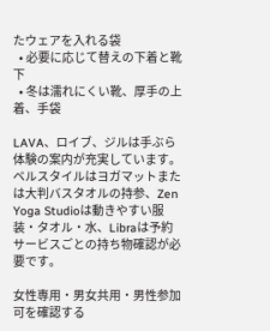たウェアを入れる袋
  • 必要に応じて替えの下着と靴下
  • 冬は濡れにくい靴、厚手の上着、手袋

LAVA、ロイブ、ジルは手ぶら体験の案内が充実しています。ベルスタイルはヨガマットまたは大判バスタオルの持参、Zen Yoga Studioは動きやすい服装・タオル・水、Libraは予約サービスごとの持ち物確認が必要です。

女性専用・男女共用・男性参加可を確認する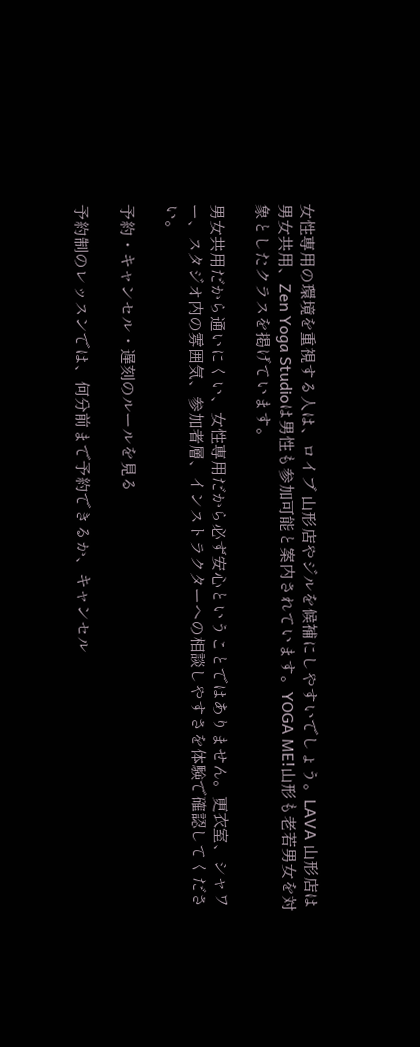女性専用の環境を重視する人は、ロイブ 山形店やジルを候補にしやすいでしょう。LAVA 山形店は男女共用、Zen Yoga Studioは男性も参加可能と案内されています。YOGA ME!山形も老若男女を対象としたクラスを掲げています。

男女共用だから通いにくい、女性専用だから必ず安心ということではありません。更衣室、シャワー、スタジオ内の雰囲気、参加者層、インストラクターへの相談しやすさを体験で確認してください。

予約・キャンセル・遅刻のルールを見る

予約制のレッスンでは、何分前まで予約できるか、キャンセル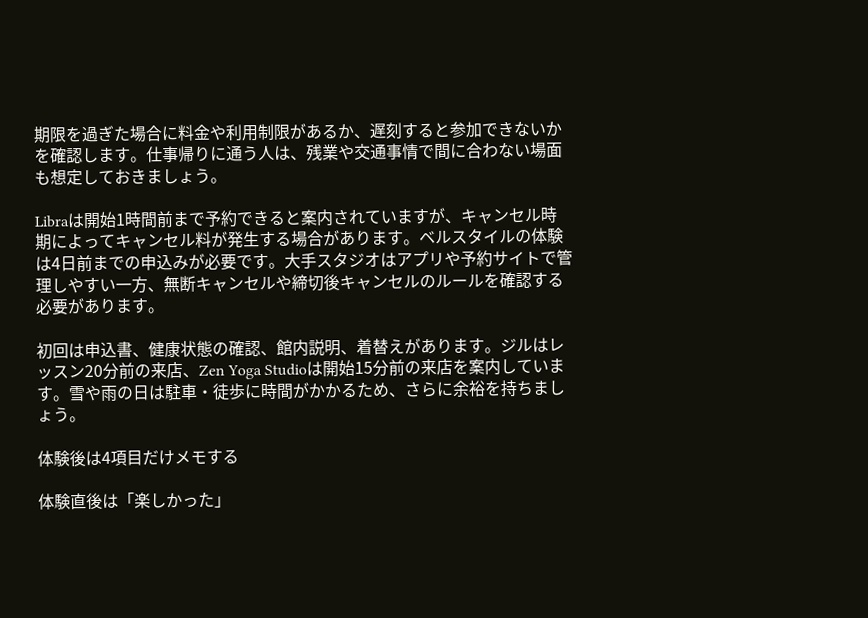期限を過ぎた場合に料金や利用制限があるか、遅刻すると参加できないかを確認します。仕事帰りに通う人は、残業や交通事情で間に合わない場面も想定しておきましょう。

Libraは開始1時間前まで予約できると案内されていますが、キャンセル時期によってキャンセル料が発生する場合があります。ベルスタイルの体験は4日前までの申込みが必要です。大手スタジオはアプリや予約サイトで管理しやすい一方、無断キャンセルや締切後キャンセルのルールを確認する必要があります。

初回は申込書、健康状態の確認、館内説明、着替えがあります。ジルはレッスン20分前の来店、Zen Yoga Studioは開始15分前の来店を案内しています。雪や雨の日は駐車・徒歩に時間がかかるため、さらに余裕を持ちましょう。

体験後は4項目だけメモする

体験直後は「楽しかった」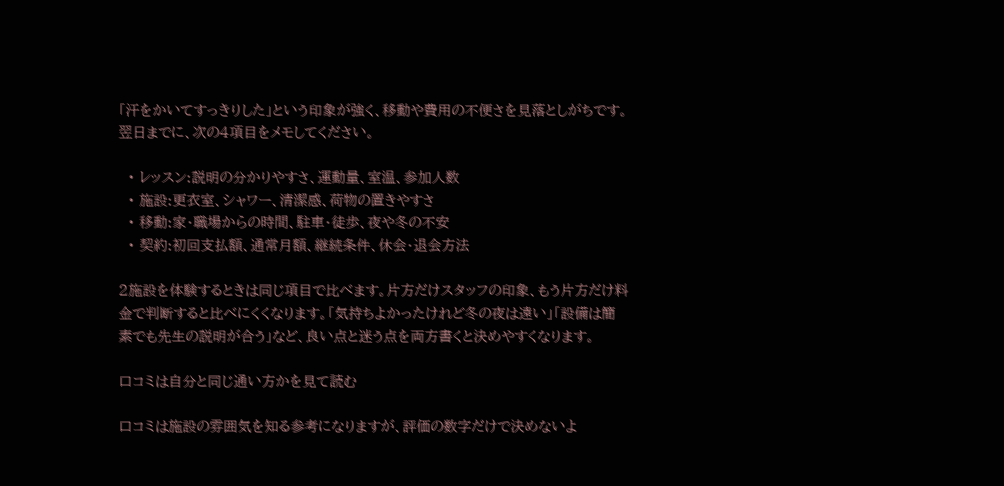「汗をかいてすっきりした」という印象が強く、移動や費用の不便さを見落としがちです。翌日までに、次の4項目をメモしてください。

  • レッスン:説明の分かりやすさ、運動量、室温、参加人数
  • 施設:更衣室、シャワー、清潔感、荷物の置きやすさ
  • 移動:家・職場からの時間、駐車・徒歩、夜や冬の不安
  • 契約:初回支払額、通常月額、継続条件、休会・退会方法

2施設を体験するときは同じ項目で比べます。片方だけスタッフの印象、もう片方だけ料金で判断すると比べにくくなります。「気持ちよかったけれど冬の夜は遠い」「設備は簡素でも先生の説明が合う」など、良い点と迷う点を両方書くと決めやすくなります。

口コミは自分と同じ通い方かを見て読む

口コミは施設の雰囲気を知る参考になりますが、評価の数字だけで決めないよ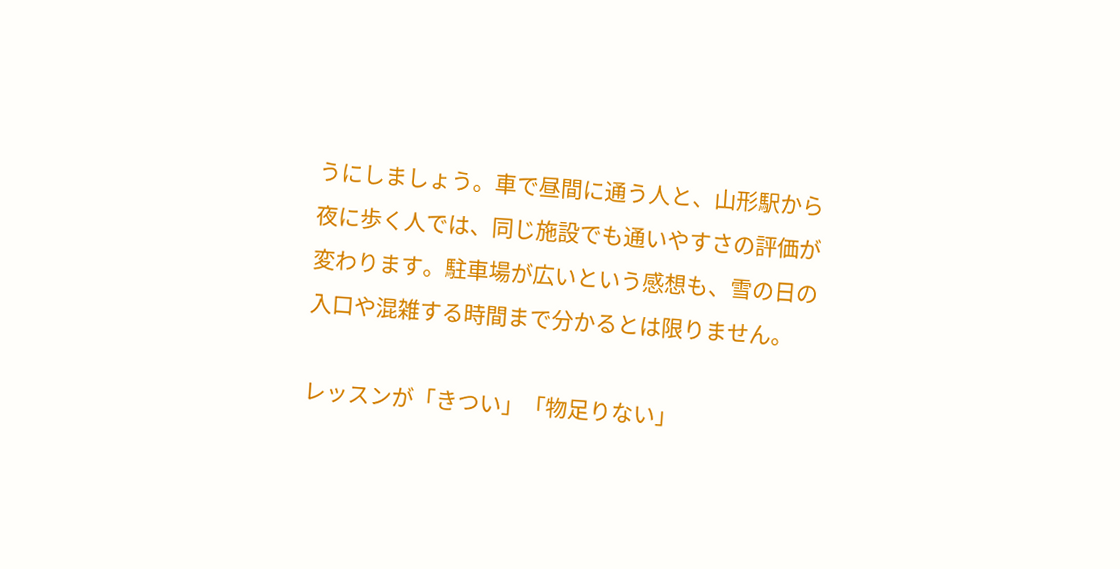うにしましょう。車で昼間に通う人と、山形駅から夜に歩く人では、同じ施設でも通いやすさの評価が変わります。駐車場が広いという感想も、雪の日の入口や混雑する時間まで分かるとは限りません。

レッスンが「きつい」「物足りない」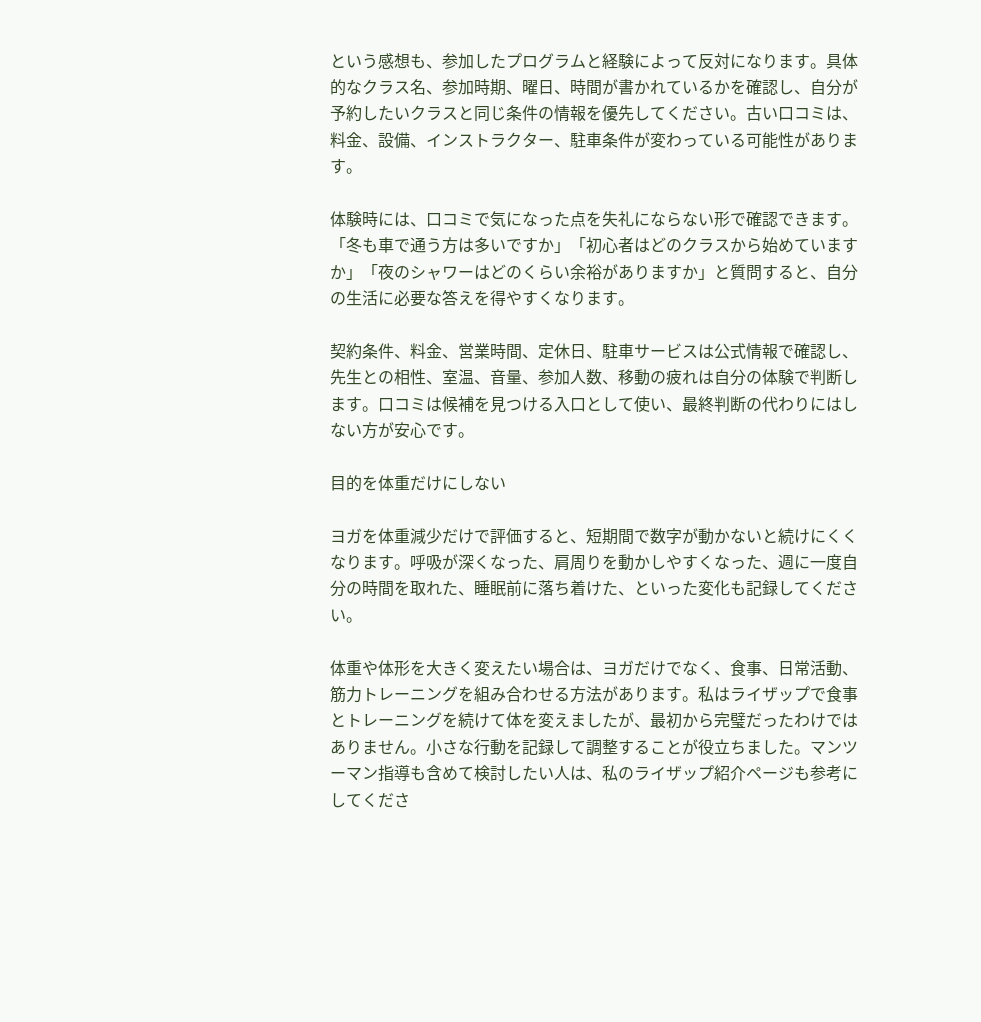という感想も、参加したプログラムと経験によって反対になります。具体的なクラス名、参加時期、曜日、時間が書かれているかを確認し、自分が予約したいクラスと同じ条件の情報を優先してください。古い口コミは、料金、設備、インストラクター、駐車条件が変わっている可能性があります。

体験時には、口コミで気になった点を失礼にならない形で確認できます。「冬も車で通う方は多いですか」「初心者はどのクラスから始めていますか」「夜のシャワーはどのくらい余裕がありますか」と質問すると、自分の生活に必要な答えを得やすくなります。

契約条件、料金、営業時間、定休日、駐車サービスは公式情報で確認し、先生との相性、室温、音量、参加人数、移動の疲れは自分の体験で判断します。口コミは候補を見つける入口として使い、最終判断の代わりにはしない方が安心です。

目的を体重だけにしない

ヨガを体重減少だけで評価すると、短期間で数字が動かないと続けにくくなります。呼吸が深くなった、肩周りを動かしやすくなった、週に一度自分の時間を取れた、睡眠前に落ち着けた、といった変化も記録してください。

体重や体形を大きく変えたい場合は、ヨガだけでなく、食事、日常活動、筋力トレーニングを組み合わせる方法があります。私はライザップで食事とトレーニングを続けて体を変えましたが、最初から完璧だったわけではありません。小さな行動を記録して調整することが役立ちました。マンツーマン指導も含めて検討したい人は、私のライザップ紹介ページも参考にしてくださ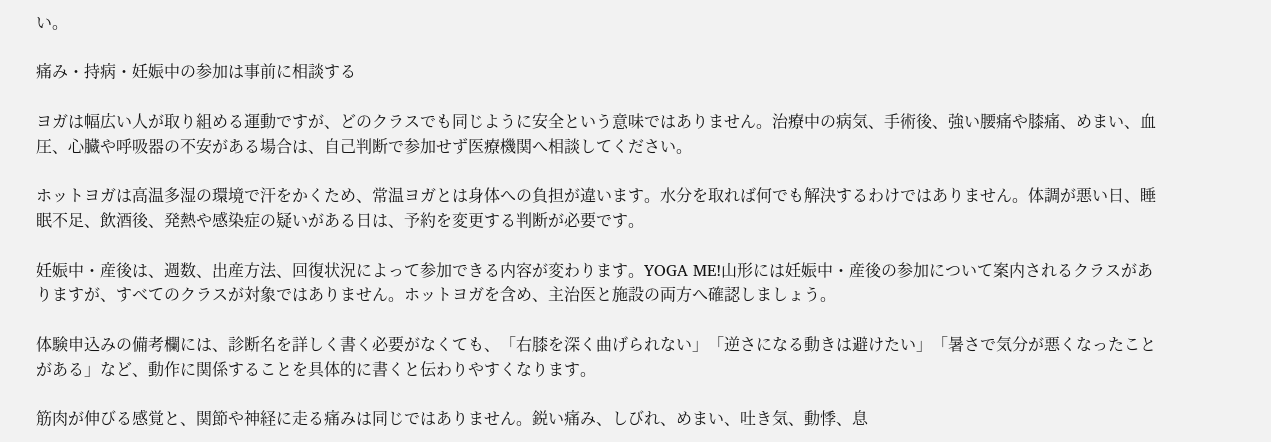い。

痛み・持病・妊娠中の参加は事前に相談する

ヨガは幅広い人が取り組める運動ですが、どのクラスでも同じように安全という意味ではありません。治療中の病気、手術後、強い腰痛や膝痛、めまい、血圧、心臓や呼吸器の不安がある場合は、自己判断で参加せず医療機関へ相談してください。

ホットヨガは高温多湿の環境で汗をかくため、常温ヨガとは身体への負担が違います。水分を取れば何でも解決するわけではありません。体調が悪い日、睡眠不足、飲酒後、発熱や感染症の疑いがある日は、予約を変更する判断が必要です。

妊娠中・産後は、週数、出産方法、回復状況によって参加できる内容が変わります。YOGA ME!山形には妊娠中・産後の参加について案内されるクラスがありますが、すべてのクラスが対象ではありません。ホットヨガを含め、主治医と施設の両方へ確認しましょう。

体験申込みの備考欄には、診断名を詳しく書く必要がなくても、「右膝を深く曲げられない」「逆さになる動きは避けたい」「暑さで気分が悪くなったことがある」など、動作に関係することを具体的に書くと伝わりやすくなります。

筋肉が伸びる感覚と、関節や神経に走る痛みは同じではありません。鋭い痛み、しびれ、めまい、吐き気、動悸、息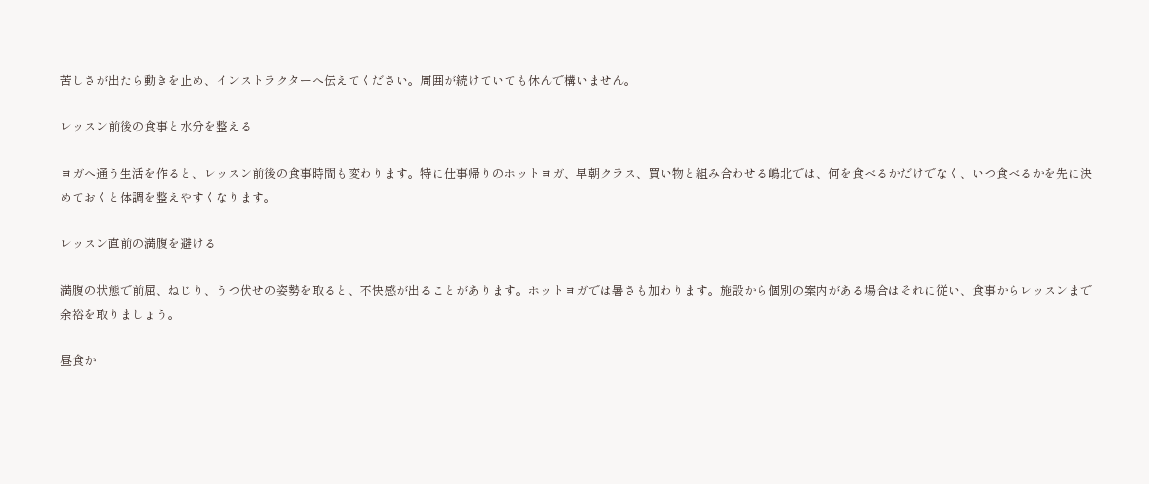苦しさが出たら動きを止め、インストラクターへ伝えてください。周囲が続けていても休んで構いません。

レッスン前後の食事と水分を整える

ヨガへ通う生活を作ると、レッスン前後の食事時間も変わります。特に仕事帰りのホットヨガ、早朝クラス、買い物と組み合わせる嶋北では、何を食べるかだけでなく、いつ食べるかを先に決めておくと体調を整えやすくなります。

レッスン直前の満腹を避ける

満腹の状態で前屈、ねじり、うつ伏せの姿勢を取ると、不快感が出ることがあります。ホットヨガでは暑さも加わります。施設から個別の案内がある場合はそれに従い、食事からレッスンまで余裕を取りましょう。

昼食か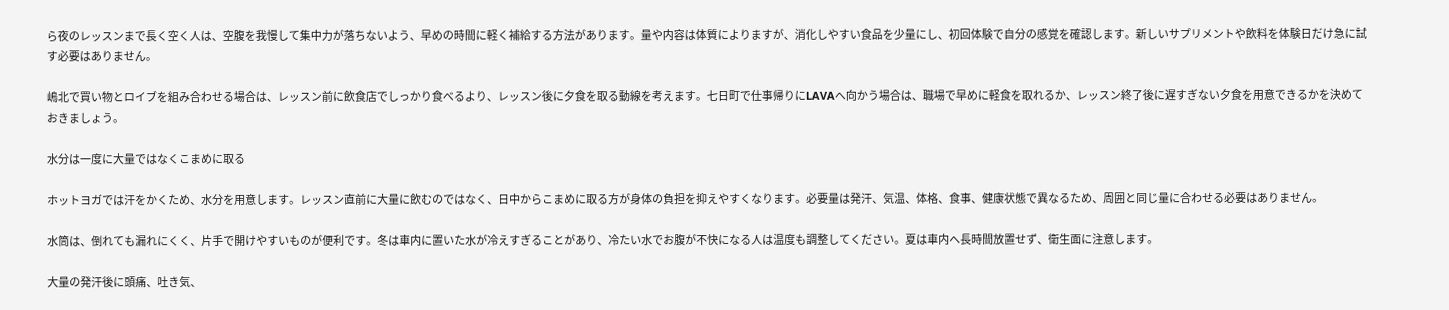ら夜のレッスンまで長く空く人は、空腹を我慢して集中力が落ちないよう、早めの時間に軽く補給する方法があります。量や内容は体質によりますが、消化しやすい食品を少量にし、初回体験で自分の感覚を確認します。新しいサプリメントや飲料を体験日だけ急に試す必要はありません。

嶋北で買い物とロイブを組み合わせる場合は、レッスン前に飲食店でしっかり食べるより、レッスン後に夕食を取る動線を考えます。七日町で仕事帰りにLAVAへ向かう場合は、職場で早めに軽食を取れるか、レッスン終了後に遅すぎない夕食を用意できるかを決めておきましょう。

水分は一度に大量ではなくこまめに取る

ホットヨガでは汗をかくため、水分を用意します。レッスン直前に大量に飲むのではなく、日中からこまめに取る方が身体の負担を抑えやすくなります。必要量は発汗、気温、体格、食事、健康状態で異なるため、周囲と同じ量に合わせる必要はありません。

水筒は、倒れても漏れにくく、片手で開けやすいものが便利です。冬は車内に置いた水が冷えすぎることがあり、冷たい水でお腹が不快になる人は温度も調整してください。夏は車内へ長時間放置せず、衛生面に注意します。

大量の発汗後に頭痛、吐き気、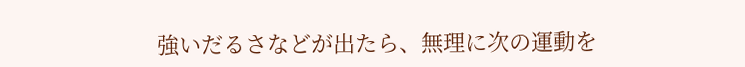強いだるさなどが出たら、無理に次の運動を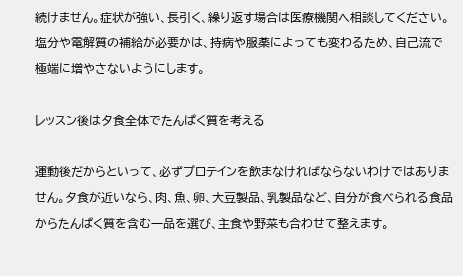続けません。症状が強い、長引く、繰り返す場合は医療機関へ相談してください。塩分や電解質の補給が必要かは、持病や服薬によっても変わるため、自己流で極端に増やさないようにします。

レッスン後は夕食全体でたんぱく質を考える

運動後だからといって、必ずプロテインを飲まなければならないわけではありません。夕食が近いなら、肉、魚、卵、大豆製品、乳製品など、自分が食べられる食品からたんぱく質を含む一品を選び、主食や野菜も合わせて整えます。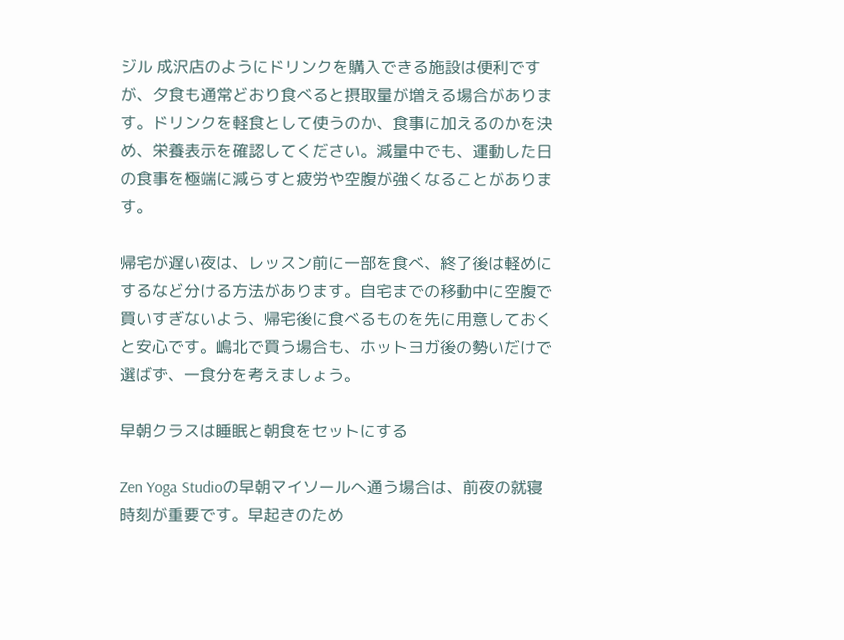ジル 成沢店のようにドリンクを購入できる施設は便利ですが、夕食も通常どおり食べると摂取量が増える場合があります。ドリンクを軽食として使うのか、食事に加えるのかを決め、栄養表示を確認してください。減量中でも、運動した日の食事を極端に減らすと疲労や空腹が強くなることがあります。

帰宅が遅い夜は、レッスン前に一部を食べ、終了後は軽めにするなど分ける方法があります。自宅までの移動中に空腹で買いすぎないよう、帰宅後に食べるものを先に用意しておくと安心です。嶋北で買う場合も、ホットヨガ後の勢いだけで選ばず、一食分を考えましょう。

早朝クラスは睡眠と朝食をセットにする

Zen Yoga Studioの早朝マイソールへ通う場合は、前夜の就寝時刻が重要です。早起きのため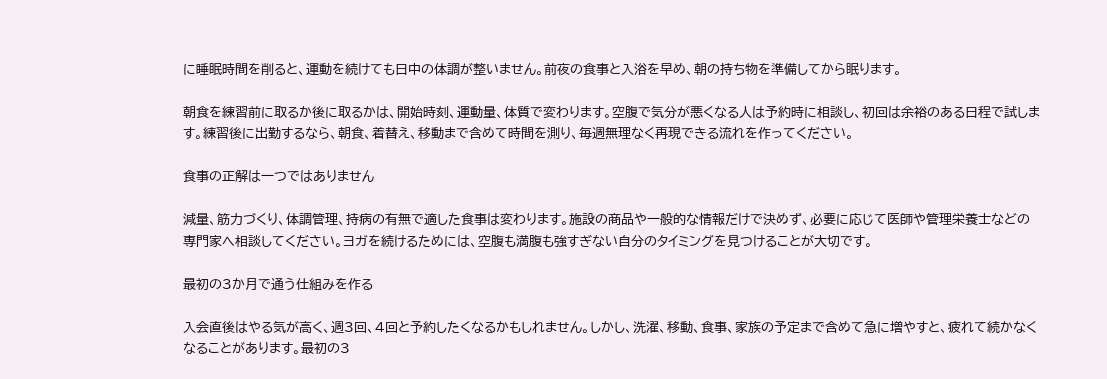に睡眠時間を削ると、運動を続けても日中の体調が整いません。前夜の食事と入浴を早め、朝の持ち物を準備してから眠ります。

朝食を練習前に取るか後に取るかは、開始時刻、運動量、体質で変わります。空腹で気分が悪くなる人は予約時に相談し、初回は余裕のある日程で試します。練習後に出勤するなら、朝食、着替え、移動まで含めて時間を測り、毎週無理なく再現できる流れを作ってください。

食事の正解は一つではありません

減量、筋力づくり、体調管理、持病の有無で適した食事は変わります。施設の商品や一般的な情報だけで決めず、必要に応じて医師や管理栄養士などの専門家へ相談してください。ヨガを続けるためには、空腹も満腹も強すぎない自分のタイミングを見つけることが大切です。

最初の3か月で通う仕組みを作る

入会直後はやる気が高く、週3回、4回と予約したくなるかもしれません。しかし、洗濯、移動、食事、家族の予定まで含めて急に増やすと、疲れて続かなくなることがあります。最初の3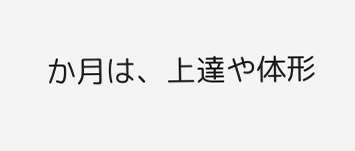か月は、上達や体形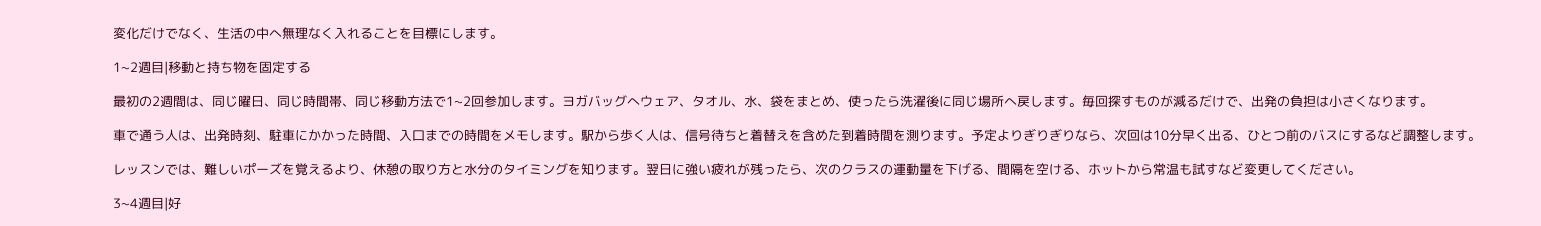変化だけでなく、生活の中へ無理なく入れることを目標にします。

1~2週目|移動と持ち物を固定する

最初の2週間は、同じ曜日、同じ時間帯、同じ移動方法で1~2回参加します。ヨガバッグへウェア、タオル、水、袋をまとめ、使ったら洗濯後に同じ場所へ戻します。毎回探すものが減るだけで、出発の負担は小さくなります。

車で通う人は、出発時刻、駐車にかかった時間、入口までの時間をメモします。駅から歩く人は、信号待ちと着替えを含めた到着時間を測ります。予定よりぎりぎりなら、次回は10分早く出る、ひとつ前のバスにするなど調整します。

レッスンでは、難しいポーズを覚えるより、休憩の取り方と水分のタイミングを知ります。翌日に強い疲れが残ったら、次のクラスの運動量を下げる、間隔を空ける、ホットから常温も試すなど変更してください。

3~4週目|好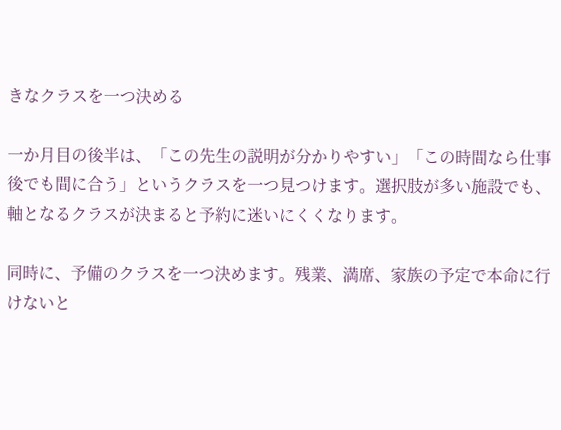きなクラスを一つ決める

一か月目の後半は、「この先生の説明が分かりやすい」「この時間なら仕事後でも間に合う」というクラスを一つ見つけます。選択肢が多い施設でも、軸となるクラスが決まると予約に迷いにくくなります。

同時に、予備のクラスを一つ決めます。残業、満席、家族の予定で本命に行けないと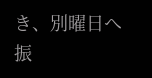き、別曜日へ振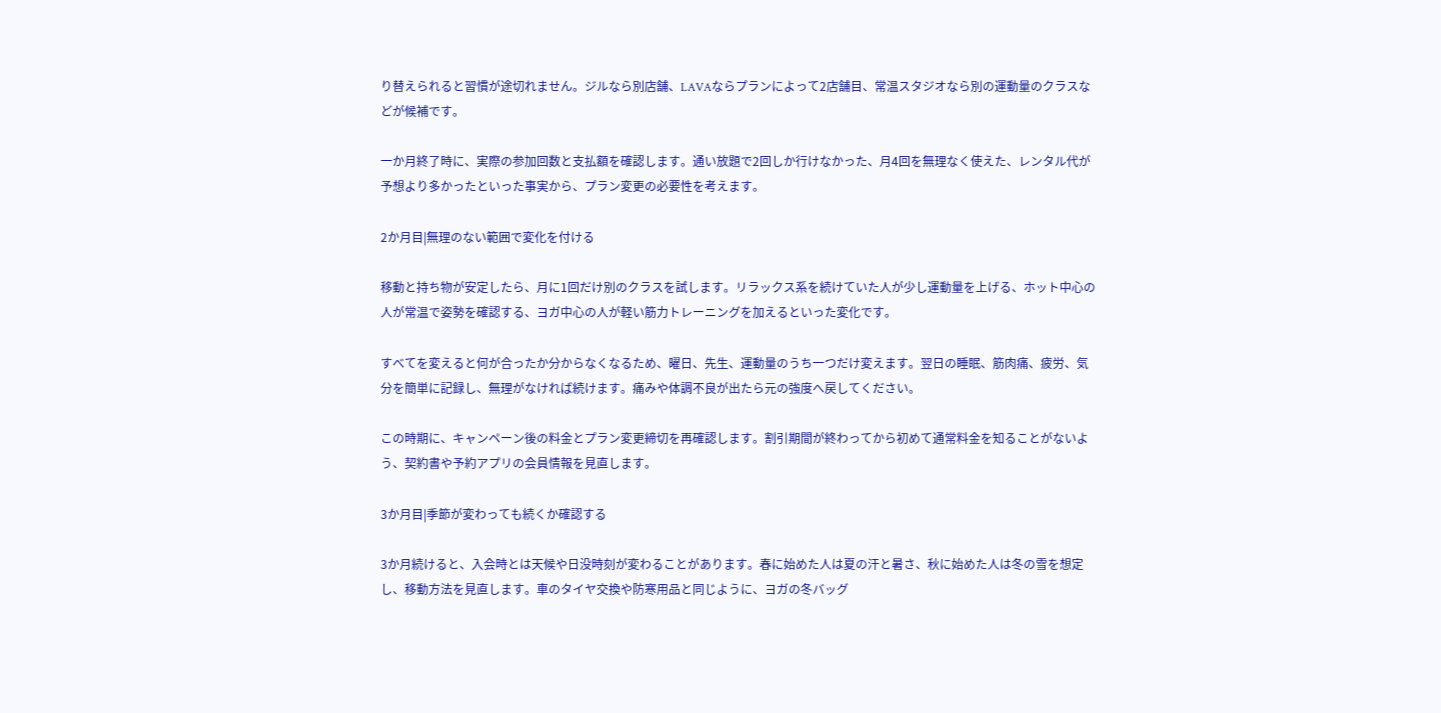り替えられると習慣が途切れません。ジルなら別店舗、LAVAならプランによって2店舗目、常温スタジオなら別の運動量のクラスなどが候補です。

一か月終了時に、実際の参加回数と支払額を確認します。通い放題で2回しか行けなかった、月4回を無理なく使えた、レンタル代が予想より多かったといった事実から、プラン変更の必要性を考えます。

2か月目|無理のない範囲で変化を付ける

移動と持ち物が安定したら、月に1回だけ別のクラスを試します。リラックス系を続けていた人が少し運動量を上げる、ホット中心の人が常温で姿勢を確認する、ヨガ中心の人が軽い筋力トレーニングを加えるといった変化です。

すべてを変えると何が合ったか分からなくなるため、曜日、先生、運動量のうち一つだけ変えます。翌日の睡眠、筋肉痛、疲労、気分を簡単に記録し、無理がなければ続けます。痛みや体調不良が出たら元の強度へ戻してください。

この時期に、キャンペーン後の料金とプラン変更締切を再確認します。割引期間が終わってから初めて通常料金を知ることがないよう、契約書や予約アプリの会員情報を見直します。

3か月目|季節が変わっても続くか確認する

3か月続けると、入会時とは天候や日没時刻が変わることがあります。春に始めた人は夏の汗と暑さ、秋に始めた人は冬の雪を想定し、移動方法を見直します。車のタイヤ交換や防寒用品と同じように、ヨガの冬バッグ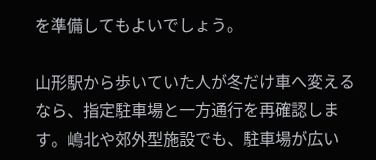を準備してもよいでしょう。

山形駅から歩いていた人が冬だけ車へ変えるなら、指定駐車場と一方通行を再確認します。嶋北や郊外型施設でも、駐車場が広い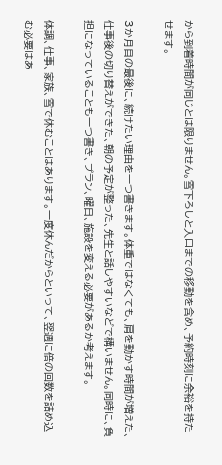から到着時間が同じとは限りません。雪下ろしと入口までの移動を含め、予約時刻に余裕を持たせます。

3か月目の最後に、続けたい理由を一つ書きます。体重ではなくても、肩を動かす時間が増えた、仕事後の切り替えができた、朝の予定が整った、先生と話しやすいなどで構いません。同時に、負担になっていることも一つ書き、プラン、曜日、施設を変える必要があるか考えます。

体調、仕事、家族、雪で休むことはあります。一度休んだからといって、翌週に倍の回数を詰め込む必要はあ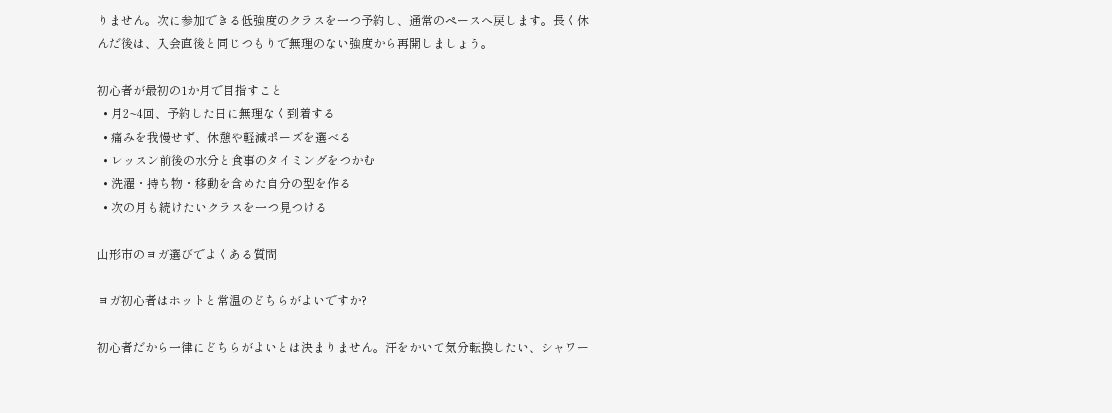りません。次に参加できる低強度のクラスを一つ予約し、通常のペースへ戻します。長く休んだ後は、入会直後と同じつもりで無理のない強度から再開しましょう。

初心者が最初の1か月で目指すこと
  • 月2~4回、予約した日に無理なく到着する
  • 痛みを我慢せず、休憩や軽減ポーズを選べる
  • レッスン前後の水分と食事のタイミングをつかむ
  • 洗濯・持ち物・移動を含めた自分の型を作る
  • 次の月も続けたいクラスを一つ見つける

山形市のヨガ選びでよくある質問

ヨガ初心者はホットと常温のどちらがよいですか?

初心者だから一律にどちらがよいとは決まりません。汗をかいて気分転換したい、シャワー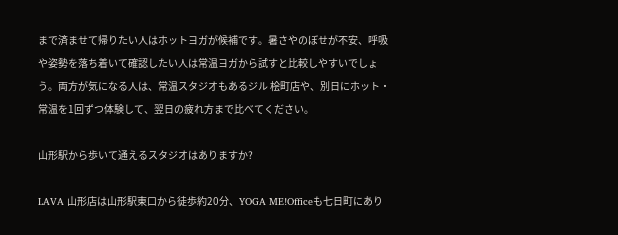まで済ませて帰りたい人はホットヨガが候補です。暑さやのぼせが不安、呼吸や姿勢を落ち着いて確認したい人は常温ヨガから試すと比較しやすいでしょう。両方が気になる人は、常温スタジオもあるジル 桧町店や、別日にホット・常温を1回ずつ体験して、翌日の疲れ方まで比べてください。

山形駅から歩いて通えるスタジオはありますか?

LAVA 山形店は山形駅東口から徒歩約20分、YOGA ME!Officeも七日町にあり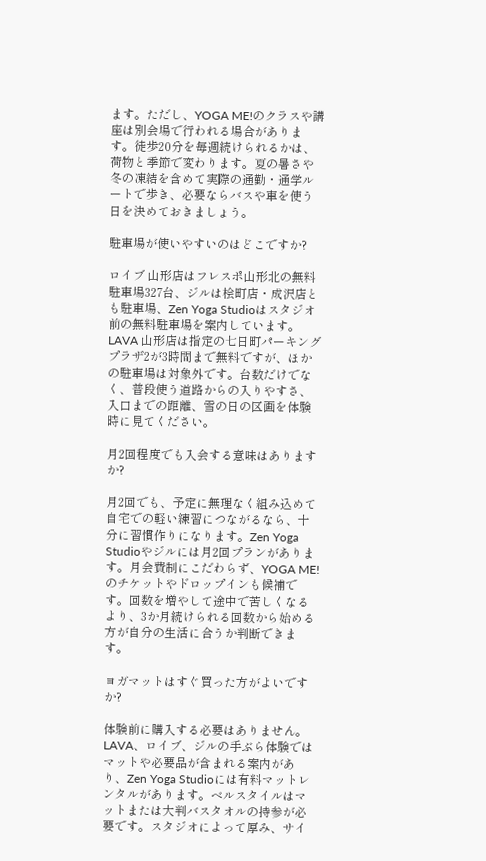ます。ただし、YOGA ME!のクラスや講座は別会場で行われる場合があります。徒歩20分を毎週続けられるかは、荷物と季節で変わります。夏の暑さや冬の凍結を含めて実際の通勤・通学ルートで歩き、必要ならバスや車を使う日を決めておきましょう。

駐車場が使いやすいのはどこですか?

ロイブ 山形店はフレスポ山形北の無料駐車場327台、ジルは桧町店・成沢店とも駐車場、Zen Yoga Studioはスタジオ前の無料駐車場を案内しています。LAVA 山形店は指定の七日町パーキングプラザ2が3時間まで無料ですが、ほかの駐車場は対象外です。台数だけでなく、普段使う道路からの入りやすさ、入口までの距離、雪の日の区画を体験時に見てください。

月2回程度でも入会する意味はありますか?

月2回でも、予定に無理なく組み込めて自宅での軽い練習につながるなら、十分に習慣作りになります。Zen Yoga Studioやジルには月2回プランがあります。月会費制にこだわらず、YOGA ME!のチケットやドロップインも候補です。回数を増やして途中で苦しくなるより、3か月続けられる回数から始める方が自分の生活に合うか判断できます。

ヨガマットはすぐ買った方がよいですか?

体験前に購入する必要はありません。LAVA、ロイブ、ジルの手ぶら体験ではマットや必要品が含まれる案内があり、Zen Yoga Studioには有料マットレンタルがあります。ベルスタイルはマットまたは大判バスタオルの持参が必要です。スタジオによって厚み、サイ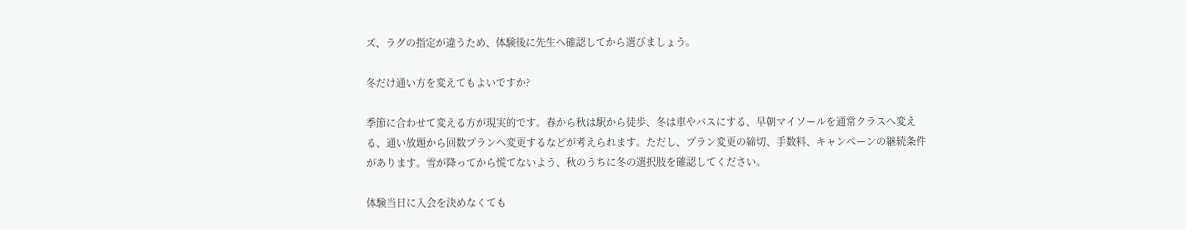ズ、ラグの指定が違うため、体験後に先生へ確認してから選びましょう。

冬だけ通い方を変えてもよいですか?

季節に合わせて変える方が現実的です。春から秋は駅から徒歩、冬は車やバスにする、早朝マイソールを通常クラスへ変える、通い放題から回数プランへ変更するなどが考えられます。ただし、プラン変更の締切、手数料、キャンペーンの継続条件があります。雪が降ってから慌てないよう、秋のうちに冬の選択肢を確認してください。

体験当日に入会を決めなくても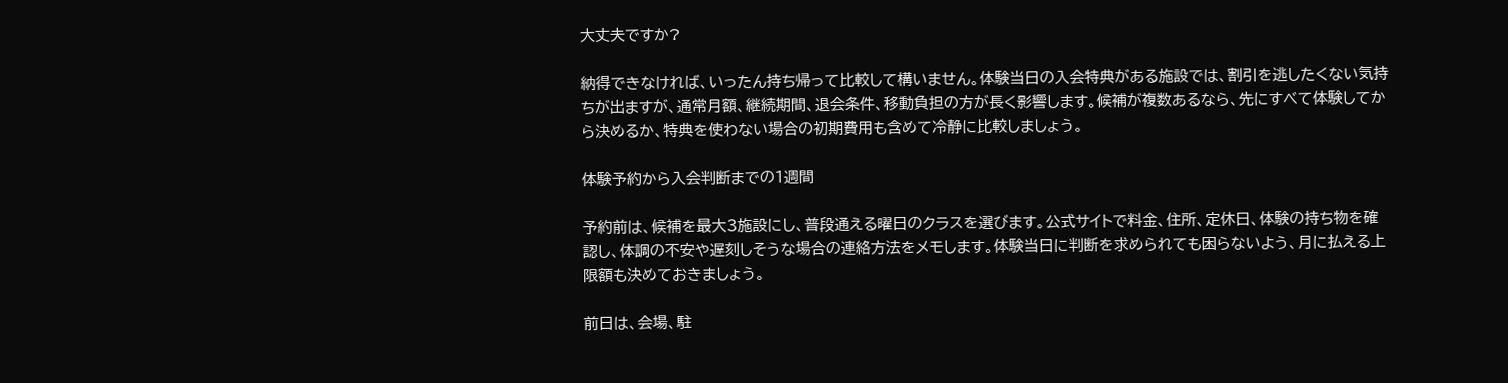大丈夫ですか?

納得できなければ、いったん持ち帰って比較して構いません。体験当日の入会特典がある施設では、割引を逃したくない気持ちが出ますが、通常月額、継続期間、退会条件、移動負担の方が長く影響します。候補が複数あるなら、先にすべて体験してから決めるか、特典を使わない場合の初期費用も含めて冷静に比較しましょう。

体験予約から入会判断までの1週間

予約前は、候補を最大3施設にし、普段通える曜日のクラスを選びます。公式サイトで料金、住所、定休日、体験の持ち物を確認し、体調の不安や遅刻しそうな場合の連絡方法をメモします。体験当日に判断を求められても困らないよう、月に払える上限額も決めておきましょう。

前日は、会場、駐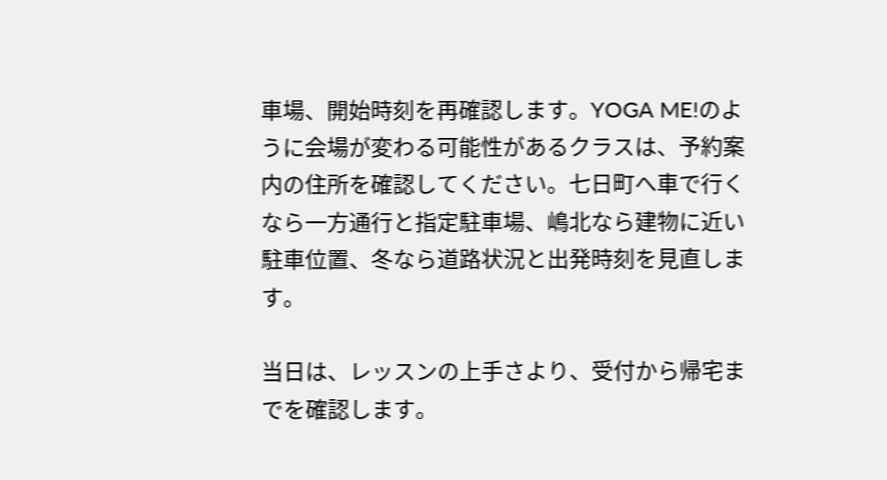車場、開始時刻を再確認します。YOGA ME!のように会場が変わる可能性があるクラスは、予約案内の住所を確認してください。七日町へ車で行くなら一方通行と指定駐車場、嶋北なら建物に近い駐車位置、冬なら道路状況と出発時刻を見直します。

当日は、レッスンの上手さより、受付から帰宅までを確認します。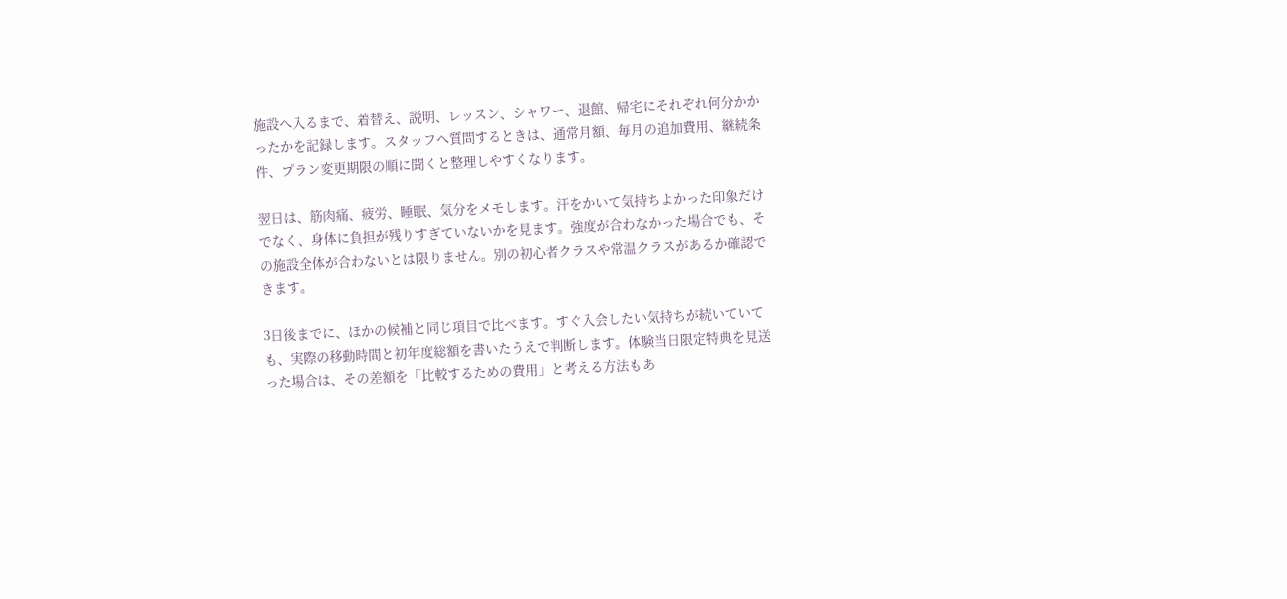施設へ入るまで、着替え、説明、レッスン、シャワー、退館、帰宅にそれぞれ何分かかったかを記録します。スタッフへ質問するときは、通常月額、毎月の追加費用、継続条件、プラン変更期限の順に聞くと整理しやすくなります。

翌日は、筋肉痛、疲労、睡眠、気分をメモします。汗をかいて気持ちよかった印象だけでなく、身体に負担が残りすぎていないかを見ます。強度が合わなかった場合でも、その施設全体が合わないとは限りません。別の初心者クラスや常温クラスがあるか確認できます。

3日後までに、ほかの候補と同じ項目で比べます。すぐ入会したい気持ちが続いていても、実際の移動時間と初年度総額を書いたうえで判断します。体験当日限定特典を見送った場合は、その差額を「比較するための費用」と考える方法もあ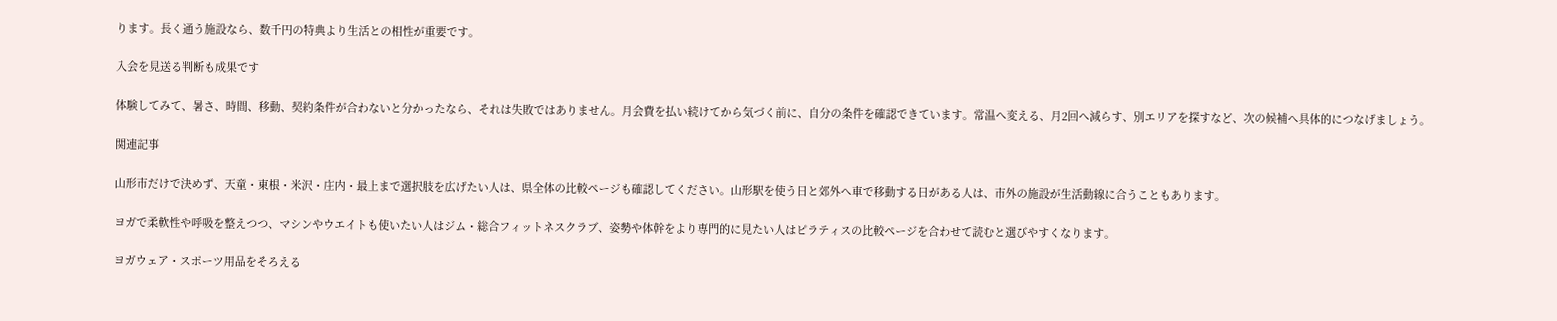ります。長く通う施設なら、数千円の特典より生活との相性が重要です。

入会を見送る判断も成果です

体験してみて、暑さ、時間、移動、契約条件が合わないと分かったなら、それは失敗ではありません。月会費を払い続けてから気づく前に、自分の条件を確認できています。常温へ変える、月2回へ減らす、別エリアを探すなど、次の候補へ具体的につなげましょう。

関連記事

山形市だけで決めず、天童・東根・米沢・庄内・最上まで選択肢を広げたい人は、県全体の比較ページも確認してください。山形駅を使う日と郊外へ車で移動する日がある人は、市外の施設が生活動線に合うこともあります。

ヨガで柔軟性や呼吸を整えつつ、マシンやウエイトも使いたい人はジム・総合フィットネスクラブ、姿勢や体幹をより専門的に見たい人はピラティスの比較ページを合わせて読むと選びやすくなります。

ヨガウェア・スポーツ用品をそろえる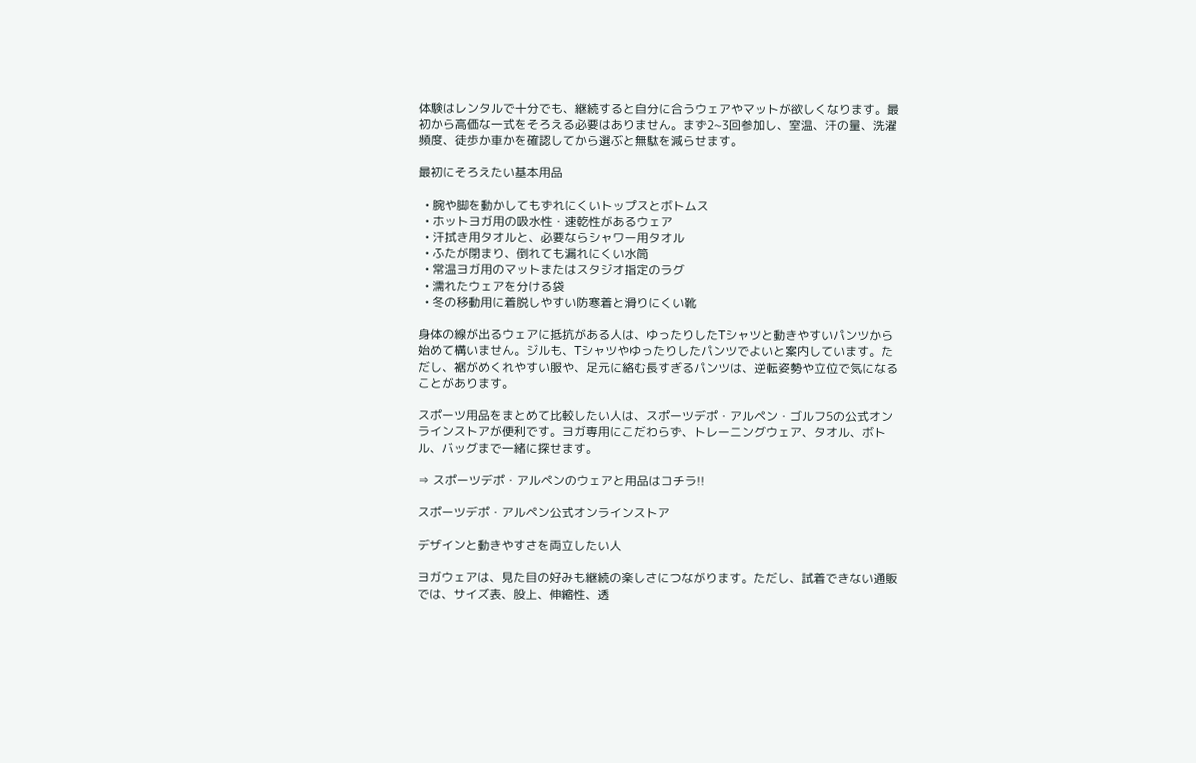体験はレンタルで十分でも、継続すると自分に合うウェアやマットが欲しくなります。最初から高価な一式をそろえる必要はありません。まず2~3回参加し、室温、汗の量、洗濯頻度、徒歩か車かを確認してから選ぶと無駄を減らせます。

最初にそろえたい基本用品

  • 腕や脚を動かしてもずれにくいトップスとボトムス
  • ホットヨガ用の吸水性・速乾性があるウェア
  • 汗拭き用タオルと、必要ならシャワー用タオル
  • ふたが閉まり、倒れても漏れにくい水筒
  • 常温ヨガ用のマットまたはスタジオ指定のラグ
  • 濡れたウェアを分ける袋
  • 冬の移動用に着脱しやすい防寒着と滑りにくい靴

身体の線が出るウェアに抵抗がある人は、ゆったりしたTシャツと動きやすいパンツから始めて構いません。ジルも、Tシャツやゆったりしたパンツでよいと案内しています。ただし、裾がめくれやすい服や、足元に絡む長すぎるパンツは、逆転姿勢や立位で気になることがあります。

スポーツ用品をまとめて比較したい人は、スポーツデポ・アルペン・ゴルフ5の公式オンラインストアが便利です。ヨガ専用にこだわらず、トレーニングウェア、タオル、ボトル、バッグまで一緒に探せます。

⇒ スポーツデポ・アルペンのウェアと用品はコチラ!!

スポーツデポ・アルペン公式オンラインストア

デザインと動きやすさを両立したい人

ヨガウェアは、見た目の好みも継続の楽しさにつながります。ただし、試着できない通販では、サイズ表、股上、伸縮性、透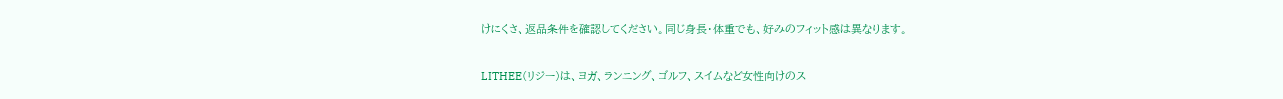けにくさ、返品条件を確認してください。同じ身長・体重でも、好みのフィット感は異なります。

LITHEE(リジー)は、ヨガ、ランニング、ゴルフ、スイムなど女性向けのス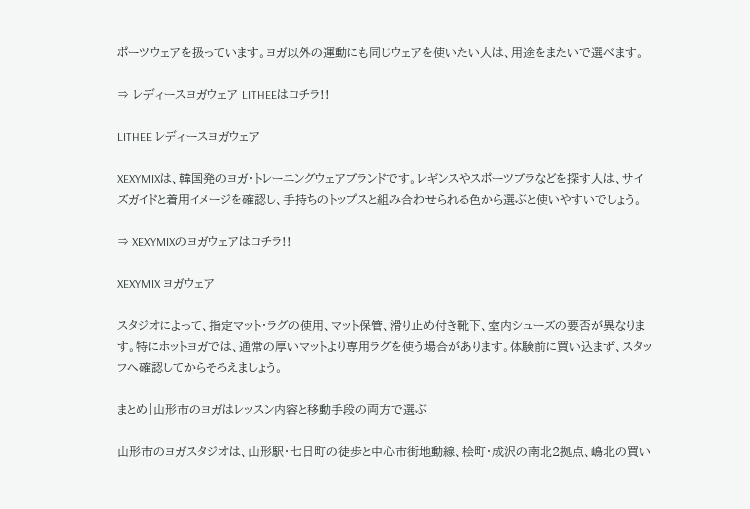ポーツウェアを扱っています。ヨガ以外の運動にも同じウェアを使いたい人は、用途をまたいで選べます。

⇒ レディースヨガウェア LITHEEはコチラ!!

LITHEE レディースヨガウェア

XEXYMIXは、韓国発のヨガ・トレーニングウェアブランドです。レギンスやスポーツブラなどを探す人は、サイズガイドと着用イメージを確認し、手持ちのトップスと組み合わせられる色から選ぶと使いやすいでしょう。

⇒ XEXYMIXのヨガウェアはコチラ!!

XEXYMIX ヨガウェア

スタジオによって、指定マット・ラグの使用、マット保管、滑り止め付き靴下、室内シューズの要否が異なります。特にホットヨガでは、通常の厚いマットより専用ラグを使う場合があります。体験前に買い込まず、スタッフへ確認してからそろえましょう。

まとめ|山形市のヨガはレッスン内容と移動手段の両方で選ぶ

山形市のヨガスタジオは、山形駅・七日町の徒歩と中心市街地動線、桧町・成沢の南北2拠点、嶋北の買い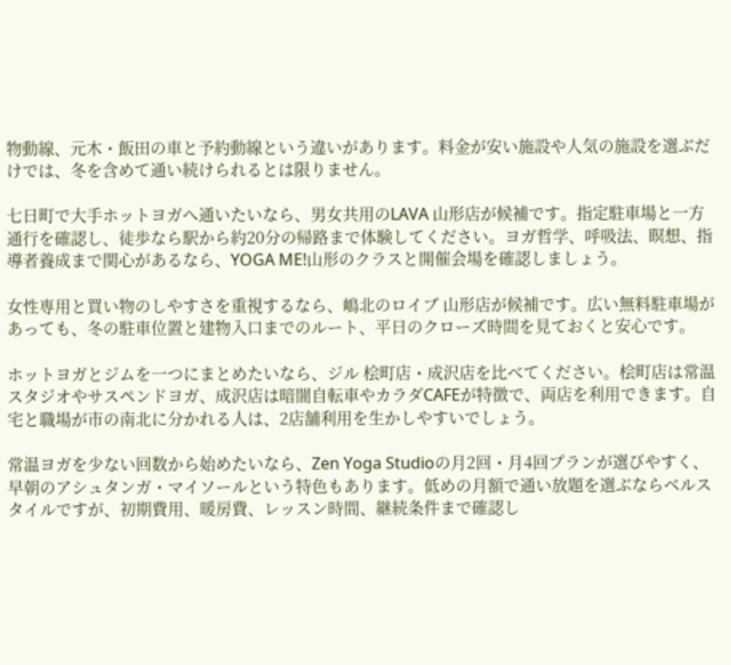物動線、元木・飯田の車と予約動線という違いがあります。料金が安い施設や人気の施設を選ぶだけでは、冬を含めて通い続けられるとは限りません。

七日町で大手ホットヨガへ通いたいなら、男女共用のLAVA 山形店が候補です。指定駐車場と一方通行を確認し、徒歩なら駅から約20分の帰路まで体験してください。ヨガ哲学、呼吸法、瞑想、指導者養成まで関心があるなら、YOGA ME!山形のクラスと開催会場を確認しましょう。

女性専用と買い物のしやすさを重視するなら、嶋北のロイブ 山形店が候補です。広い無料駐車場があっても、冬の駐車位置と建物入口までのルート、平日のクローズ時間を見ておくと安心です。

ホットヨガとジムを一つにまとめたいなら、ジル 桧町店・成沢店を比べてください。桧町店は常温スタジオやサスペンドヨガ、成沢店は暗闇自転車やカラダCAFEが特徴で、両店を利用できます。自宅と職場が市の南北に分かれる人は、2店舗利用を生かしやすいでしょう。

常温ヨガを少ない回数から始めたいなら、Zen Yoga Studioの月2回・月4回プランが選びやすく、早朝のアシュタンガ・マイソールという特色もあります。低めの月額で通い放題を選ぶならベルスタイルですが、初期費用、暖房費、レッスン時間、継続条件まで確認し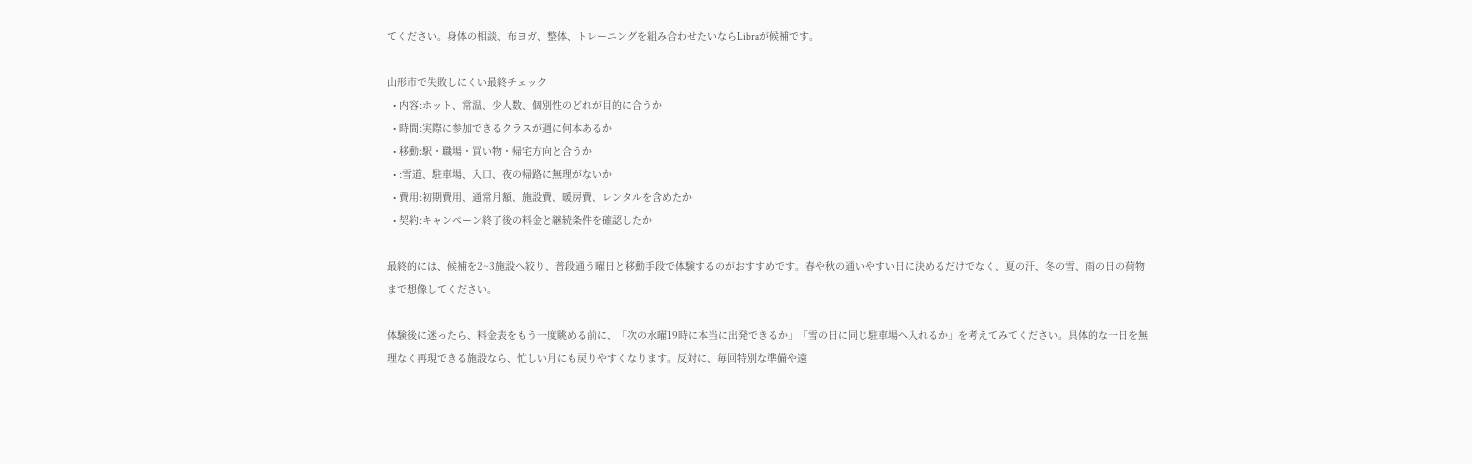てください。身体の相談、布ヨガ、整体、トレーニングを組み合わせたいならLibraが候補です。

山形市で失敗しにくい最終チェック
  • 内容:ホット、常温、少人数、個別性のどれが目的に合うか
  • 時間:実際に参加できるクラスが週に何本あるか
  • 移動:駅・職場・買い物・帰宅方向と合うか
  • :雪道、駐車場、入口、夜の帰路に無理がないか
  • 費用:初期費用、通常月額、施設費、暖房費、レンタルを含めたか
  • 契約:キャンペーン終了後の料金と継続条件を確認したか

最終的には、候補を2~3施設へ絞り、普段通う曜日と移動手段で体験するのがおすすめです。春や秋の通いやすい日に決めるだけでなく、夏の汗、冬の雪、雨の日の荷物まで想像してください。

体験後に迷ったら、料金表をもう一度眺める前に、「次の水曜19時に本当に出発できるか」「雪の日に同じ駐車場へ入れるか」を考えてみてください。具体的な一日を無理なく再現できる施設なら、忙しい月にも戻りやすくなります。反対に、毎回特別な準備や遠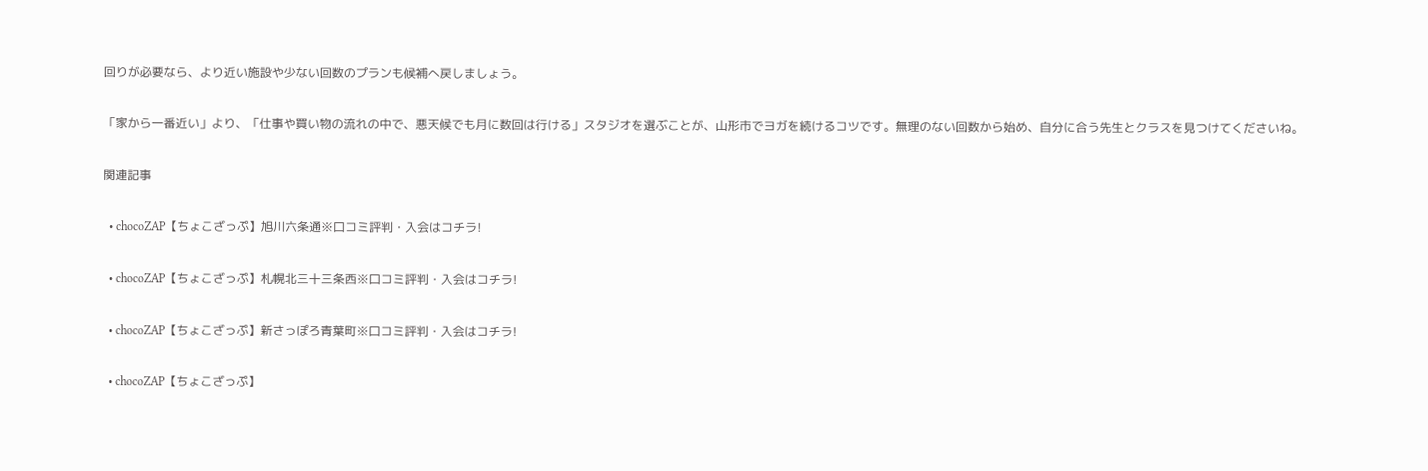回りが必要なら、より近い施設や少ない回数のプランも候補へ戻しましょう。

「家から一番近い」より、「仕事や買い物の流れの中で、悪天候でも月に数回は行ける」スタジオを選ぶことが、山形市でヨガを続けるコツです。無理のない回数から始め、自分に合う先生とクラスを見つけてくださいね。

関連記事

  • chocoZAP【ちょこざっぷ】旭川六条通※口コミ評判・入会はコチラ!

  • chocoZAP【ちょこざっぷ】札幌北三十三条西※口コミ評判・入会はコチラ!

  • chocoZAP【ちょこざっぷ】新さっぽろ青葉町※口コミ評判・入会はコチラ!

  • chocoZAP【ちょこざっぷ】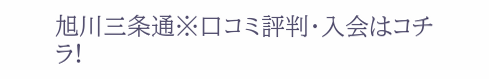旭川三条通※口コミ評判・入会はコチラ!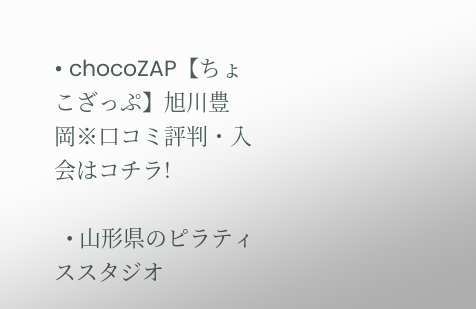• chocoZAP【ちょこざっぷ】旭川豊岡※口コミ評判・入会はコチラ!

  • 山形県のピラティススタジオ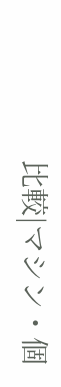比較|マシン・個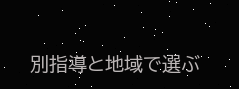別指導と地域で選ぶ